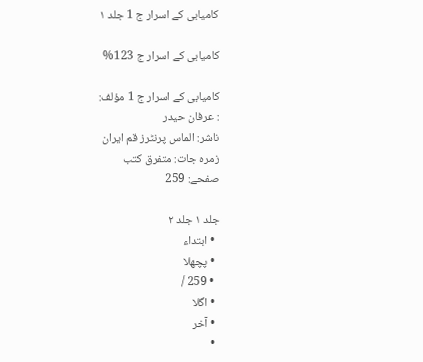کامیابی کے اسرار ج 1 جلد ۱

کامیابی کے اسرار ج 123%

کامیابی کے اسرار ج 1 مؤلف:
: عرفان حیدر
ناشر: الماس پرنٹرز قم ایران
زمرہ جات: متفرق کتب
صفحے: 259

جلد ۱ جلد ۲
  • ابتداء
  • پچھلا
  • 259 /
  • اگلا
  • آخر
  •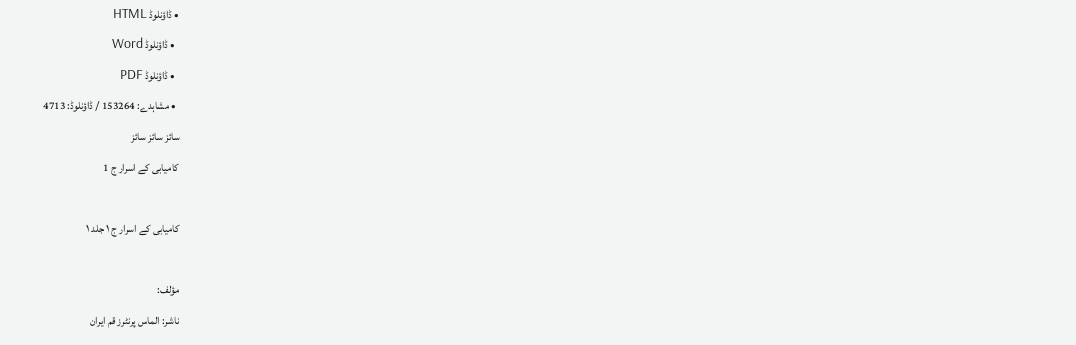• ڈاؤنلوڈ HTML
  • ڈاؤنلوڈ Word
  • ڈاؤنلوڈ PDF
  • مشاہدے: 153264 / ڈاؤنلوڈ: 4713
سائز سائز سائز
کامیابی کے اسرار ج 1

کامیابی کے اسرار ج ۱ جلد ۱

مؤلف:
ناشر: الماس پرنٹرز قم ایران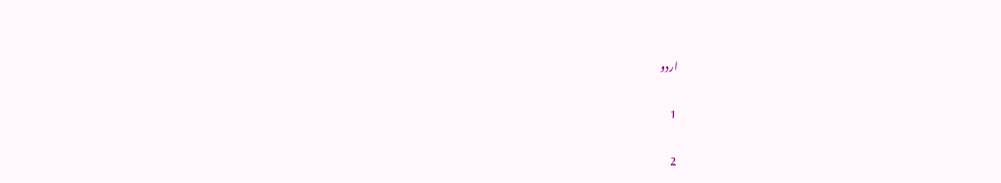اردو

1

2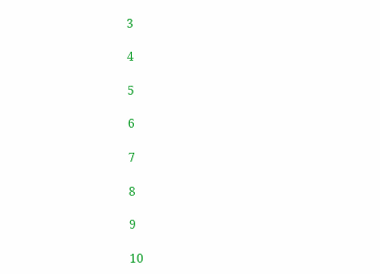3

4

5

6

7

8

9

10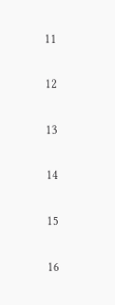11

12

13

14

15

16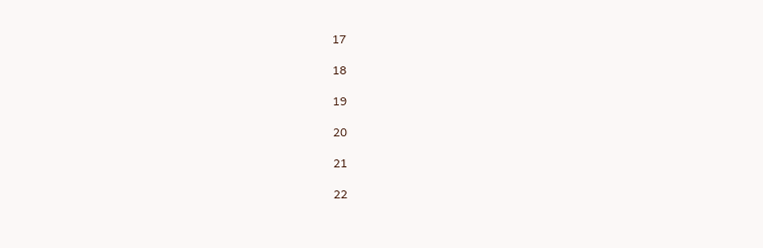17

18

19

20

21

22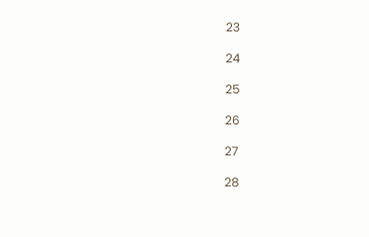23

24

25

26

27

28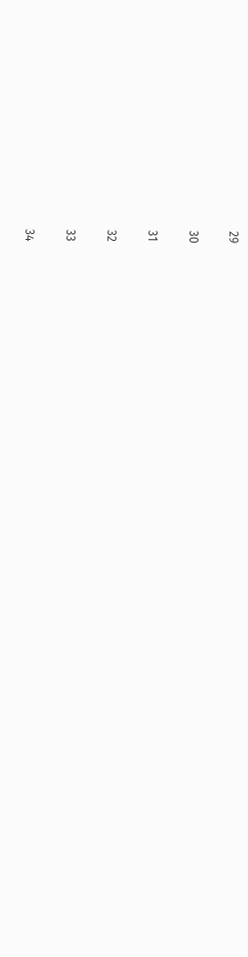29

30

31

32

33

34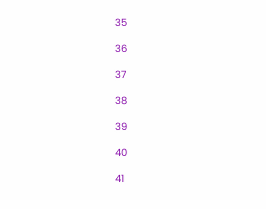35

36

37

38

39

40

41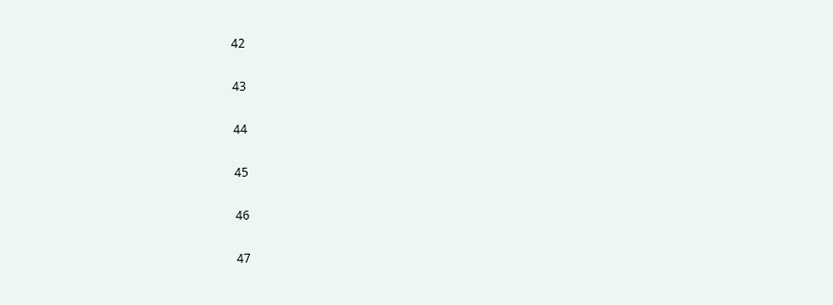42

43

44

45

46

47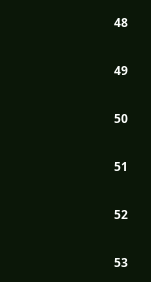48

49

50

51

52

53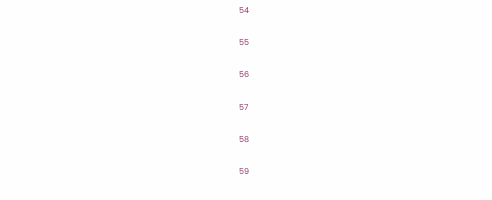54

55

56

57

58

59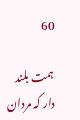60

ہمت بلند دار کہ مردان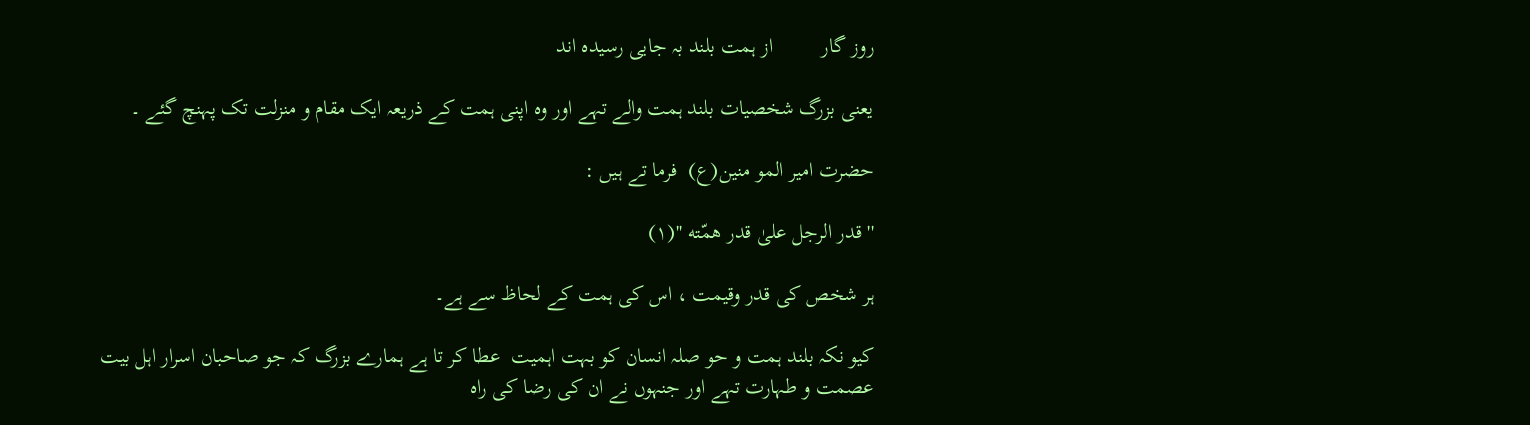روز گار         از ہمت بلند بہ جایی رسیدہ اند

یعنی بزرگ شخصیات بلند ہمت والے تہے اور وہ اپنی ہمت کے ذریعہ ایک مقام و منزلت تک پہنچ گئے ۔

حضرت امیر المو منین(ع)  فرما تے ہیں :

'' قدر الرجل علیٰ قدر همّته ''(۱)

ہر شخص کی قدر وقیمت ، اس کی ہمت کے لحاظ سے ہے۔

کیو نکہ بلند ہمت و حو صلہ انسان کو بہت اہمیت  عطا کر تا ہے ہمارے بزرگ کہ جو صاحبان اسرار اہل بیت عصمت و طہارت تہے اور جنہوں نے ان کی رضا کی راہ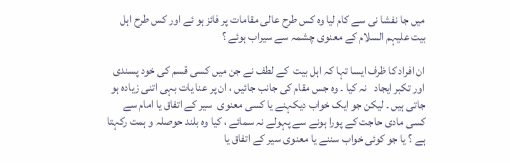میں جا نفشا نی سے کام لیا وہ کس طرح عالی مقامات پر فائز ہو ئے اور کس طرح اہل بیت علیہم السلام کے معنوی چشمہ سے سیراب ہوئے ؟

ان افراد کا ظرف ایسا تہا کہ اہل بیت  کے لطف نے جن میں کسی قسم کی خود پسندی اور تکبر ایجاد   نہ کیا ۔ وہ جس مقام کی جانب جائیں ، ان پر عنا یات بہی اتنی زیادہ ہو جاتی ہیں ۔ لیکن جو ایک خواب دیکہنے یا کسی معنوی  سیر کے اتفاق یا امام سے کسی مادی حاجت کے پورا ہونے سے پہولے نہ سمائے ، کیا وہ بلند حوصلہ و ہمت رکہتا ہے ؟ یا جو کوئی خواب سننے یا معنوی سیر کے اتفاق یا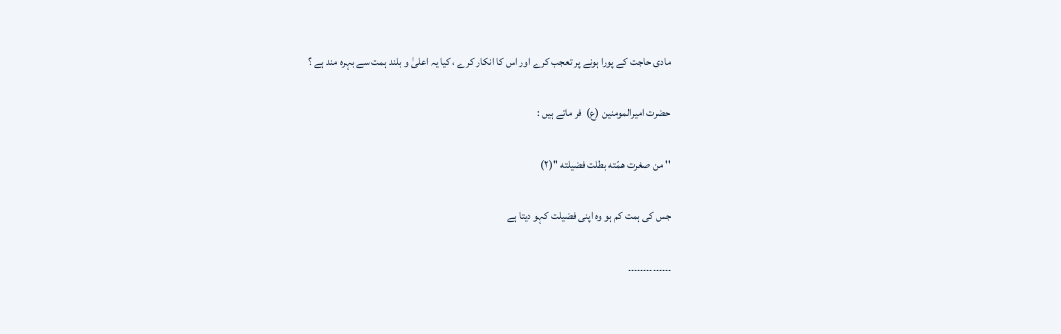مادی حاجت کے پورا ہونے پر تعجب کرے اور اس کا انکار کرے ، کیا یہ اعلیٰ و بلند ہمت سے بہرہ مند ہے ؟

حضرت امیرالمومنین (ع)  فر ماتے ہیں :

'' من صغرت همّته بطلت فضیلته ''(۲)

جس کی ہمت کم ہو وہ اپنی فضیلت کہو دیتا ہے

۔۔۔۔۔۔۔۔۔۔۔۔۔۔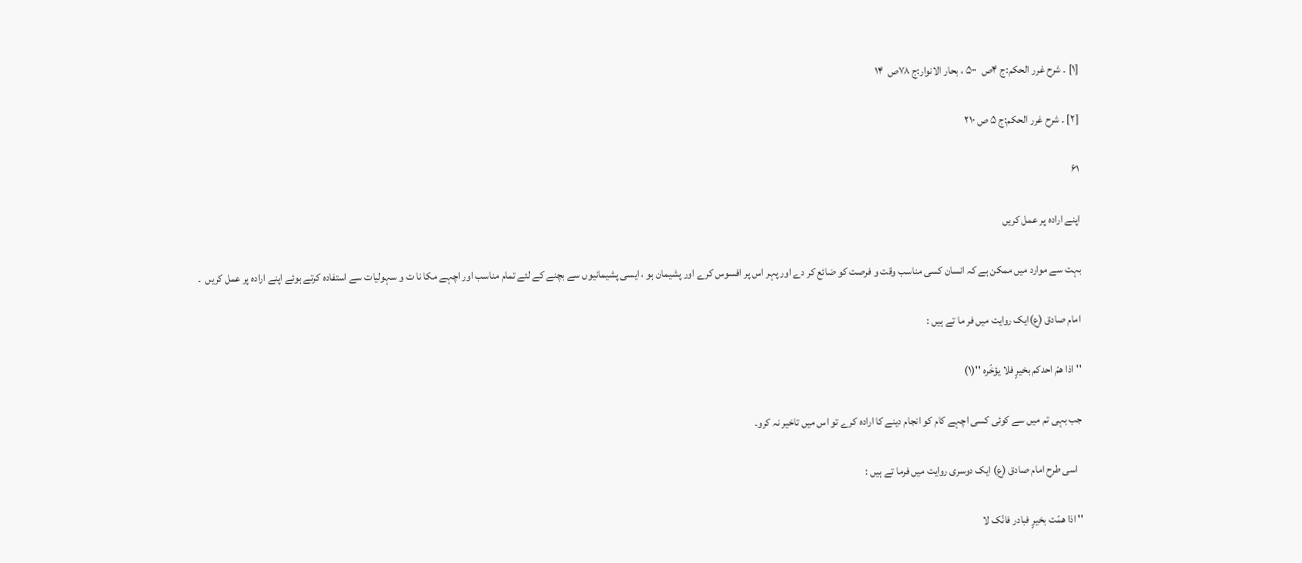[۱] ۔ شرح غرر الحکم:ج ۴ص  ۵۰۰ ، بحار الانوار:ج ۷۸ص  ۱۴

[۲] ۔ شرح غرر الحکم:ج ۵ ص ۲۱۰

۶۱

اپنے ارادہ پر عمل کریں

بہت سے موارد میں ممکن ہے کہ انسان کسی مناسب وقت و فرصت کو ضائع کر دے اور پہر اس پر افسوس کرے اور پشیمان ہو ، ایسی پشیمانیوں سے بچنے کے لئے تمام مناسب اور اچہے مکا نا ت و سہولیات سے استفادہ کرتے ہوئے اپنے ارادہ پر عمل کریں  ۔

امام صادق (ع)ایک روایت میں فر ما تے ہیں :

'' اذا همّ احدکم بخیرٍ فلا یؤخّره ''(۱)

جب بہی تم میں سے کوئی کسی اچہے کام کو انجام دینے کا ارادہ کرے تو اس میں تاخیر نہ کرو۔

  اسی طرح امام صادق (ع) ایک دوسری روایت میں فرما تے ہیں :

'' اذا همّت بخیرٍ فبادر فانّک لا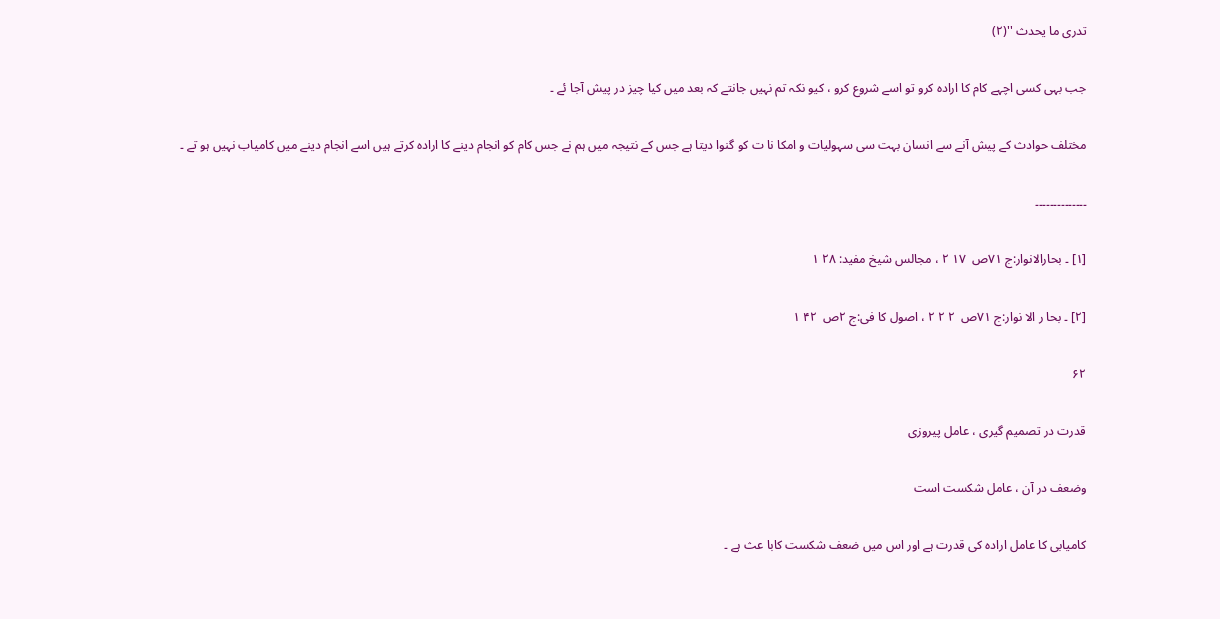تدری ما یحدث ''(۲)

جب بہی کسی اچہے کام کا ارادہ کرو تو اسے شروع کرو ، کیو نکہ تم نہیں جانتے کہ بعد میں کیا چیز در پیش آجا ئے ۔

مختلف حوادث کے پیش آنے سے انسان بہت سی سہولیات و امکا نا ت کو گنوا دیتا ہے جس کے نتیجہ میں ہم نے جس کام کو انجام دینے کا ارادہ کرتے ہیں اسے انجام دینے میں کامیاب نہیں ہو تے ۔

۔۔۔۔۔۔۔۔۔۔۔۔۔۔

[۱] ۔ بحارالانوار:ج ۷۱ص  ۱۷ ۲ ، مجالس شیخ مفید: ۲۸ ۱

[۲] ۔ بحا ر الا نوار:ج ۷۱ص  ۲ ۲ ۲ ، اصول کا فی:ج ۲ص  ۴۲ ۱

۶۲

قدرت در تصمیم گیری ، عامل پیروزی

وضعف در آن ، عامل شکست است

کامیابی کا عامل ارادہ کی قدرت ہے اور اس میں ضعف شکست کابا عث ہے ۔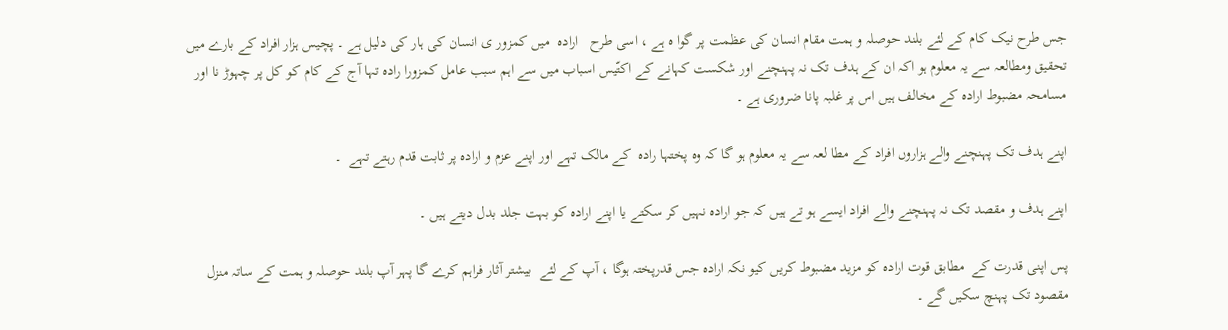جس طرح نیک کام کے لئے بلند حوصلہ و ہمت مقام انسان کی عظمت پر گوا ہ ہے ، اسی طرح   ارادہ  میں کمزور ی انسان کی ہار کی دلیل ہے ۔ پچیس ہزار افراد کے بارے میں تحقیق ومطالعہ سے یہ معلوم ہو اکہ ان کے ہدف تک نہ پہنچنے اور شکست کہانے کے اکتّیس اسباب میں سے اہم سبب عامل کمزورا رادہ تہا آج کے کام کو کل پر چہوڑ نا اور مسامحہ مضبوط ارادہ کے مخالف ہیں اس پر غلبہ پانا ضروری ہے ۔

اپنے ہدف تک پہنچنے والے ہزاروں افراد کے مطا لعہ سے یہ معلوم ہو گا کہ وہ پختہا رادہ  کے مالک تہے اور اپنے عزم و ارادہ پر ثابت قدم رہتے تہے  ۔

اپنے ہدف و مقصد تک نہ پہنچنے والے افراد ایسے ہو تے ہیں کہ جو ارادہ نہیں کر سکتے یا اپنے ارادہ کو بہت جلد بدل دیتے ہیں ۔

پس اپنی قدرت کے  مطابق قوت ارادہ کو مزید مضبوط کریں کیو نکہ ارادہ جس قدرپختہ ہوگا ، آپ کے لئے  بیشتر آثار فراہم کرے گا پہر آپ بلند حوصلہ و ہمت کے ساتہ منزل مقصود تک پہنچ سکیں گے ۔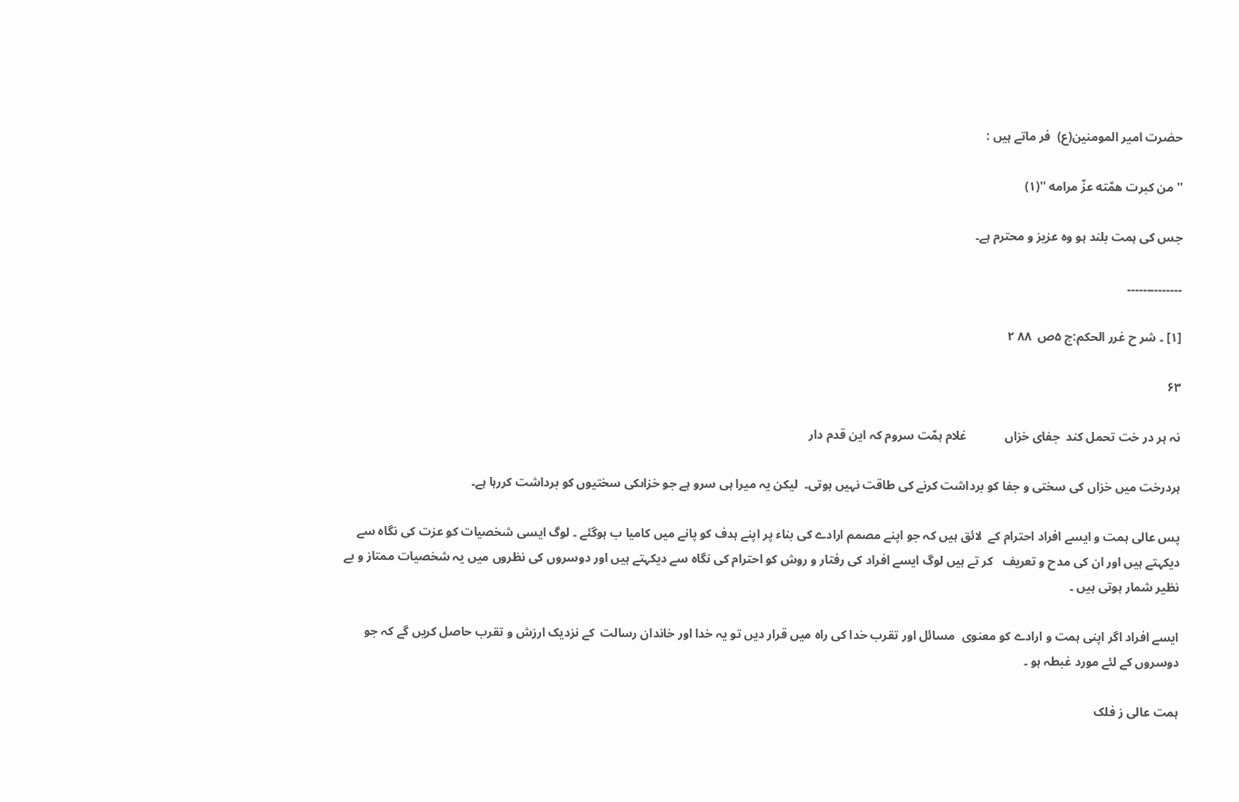حضرت امیر المومنین(ع)  فر ماتے ہیں :

'' من کبرت همّته عزّ مرامه ''(۱)

جس کی ہمت بلند ہو وہ عزیز و محترم ہے۔

۔۔۔۔۔۔۔۔۔۔۔۔۔۔

[۱] ۔ شر ح غرر الحکم:ج ۵ص  ۸۸ ۲

۶۳

نہ ہر در خت تحمل کند  جفای خزاں            غلام ہمّت سروم کہ این قدم دار

ہردرخت میں خزاں کی سختی و جفا کو برداشت کرنے کی طاقت نہیں ہوتی۔  لیکن یہ میرا ہی سرو ہے جو خزاںکی سختیوں کو برداشت کررہا ہے۔

پس عالی ہمت و ایسے افراد احترام کے  لائق ہیں کہ جو اپنے مصمم ارادے کی بناء پر اپنے ہدف کو پانے میں کامیا ب ہوگئے ۔ لوگ ایسی شخصیات کو عزت کی نگاہ سے دیکہتے ہیں اور ان کی مدح و تعریف   کر تے ہیں لوگ ایسے افراد کی رفتار و روش کو احترام کی نگاہ سے دیکہتے ہیں اور دوسروں کی نظروں میں یہ شخصیات ممتاز و بے نظیر شمار ہوتی ہیں ۔

ایسے افراد اگر اپنی ہمت و ارادے کو معنوی  مسائل اور تقرب خدا کی راہ میں قرار دیں تو یہ خدا اور خاندان رسالت  کے نزدیک ارزش و تقرب حاصل کریں گے کہ جو دوسروں کے لئے مورد غبطہ ہو ۔

ہمت عالی ز فلک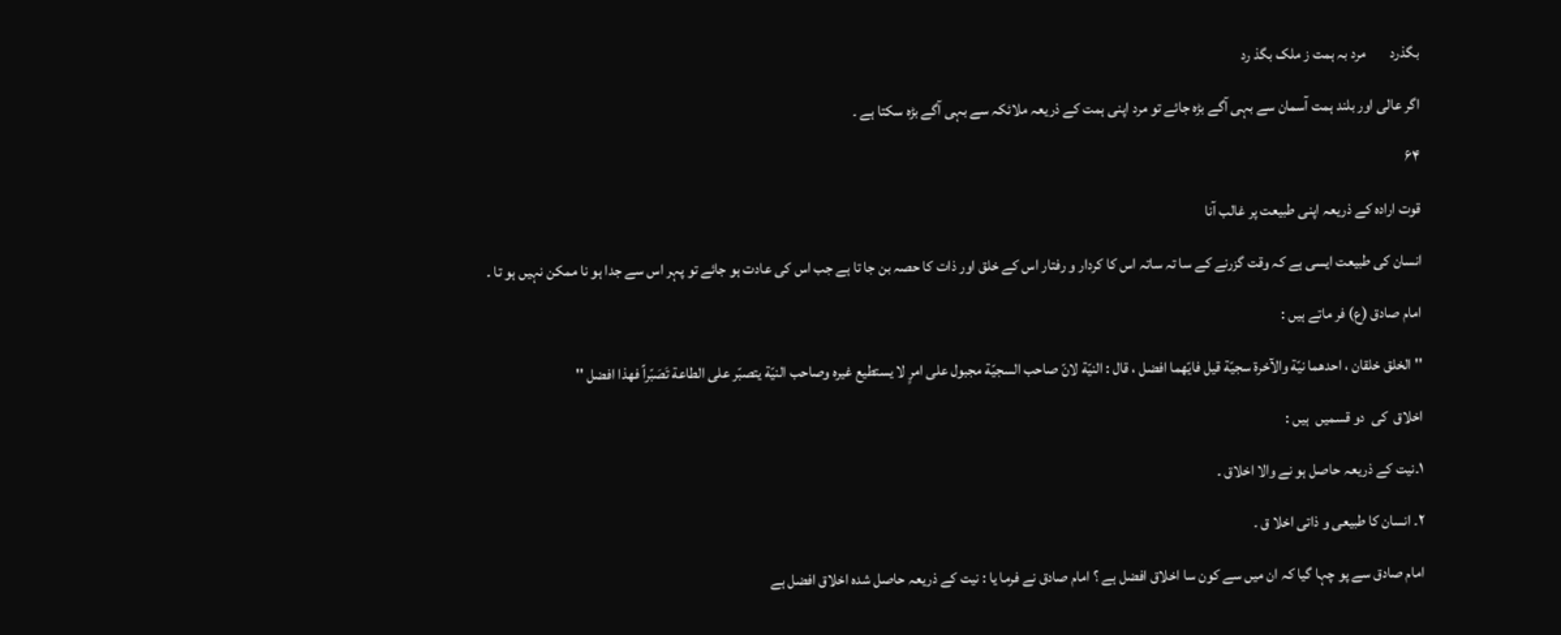بگذرد        مرد بہ ہمت ز ملک بگذ رد

اگر عالی اور بلند ہمت آسمان سے بہی آگے بڑہ جائے تو مرد اپنی ہمت کے ذریعہ ملائکہ سے بہی آگے بڑہ سکتا ہے ۔

۶۴

قوت ارادہ کے ذریعہ اپنی طبیعت پر غالب آنا

انسان کی طبیعت ایسی ہے کہ وقت گزرنے کے سا تہ ساتہ اس کا کردار و رفتار اس کے خلق اور ذات کا حصہ بن جا تا ہے جب اس کی عادت ہو جائے تو پہر اس سے جدا ہو نا ممکن نہیں ہو تا ۔

امام صادق (ع) فر ماتے ہیں :

'' الخلق خلقان ، احدهما نیّة والآخرة سجیّة قیل فایّهما افضل ، قال : النیّة لانّ صاحب السجیّة مجبول علی امرٍ لا یستطیع غیره وصاحب النیّة یتصبّر علی الطاعة تَصَبّراً فهذا افضل ''

اخلاق  کی  دو قسمیں  ہیں :

۱۔نیت کے ذریعہ حاصل ہو نے والا اخلاق ۔

۲۔ انسان کا طبیعی و ذاتی اخلا ق ۔

امام صادق سے پو چہا گیا کہ ان میں سے کون سا اخلاق افضل ہے ؟ امام صادق نے فرما یا : نیت کے ذریعہ حاصل شدہ اخلاق افضل ہے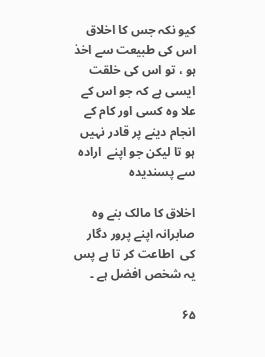کیو نکہ جس کا اخلاق اس کی طبیعت سے اخذ ہو ، تو اس کی خلقت ایسی ہے کہ جو اس کے علا وہ کسی اور کام کے انجام دینے پر قادر نہیں ہو تا لیکن جو اپنے  ارادہ  سے پسندیدہ

اخلاق کا مالک بنے وہ صابرانہ اپنے پرور دگار کی  اطاعت کر تا ہے پس یہ شخص افضل ہے ۔

۶۵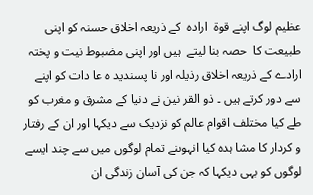عظیم لوگ اپنے قوة  ارادہ  کے ذریعہ اخلاق حسنہ کو اپنی طبیعت کا  حصہ بنا لیتے  ہیں اور اپنی مضبوط نیت و پختہ ارادے کے ذریعہ اخلاق رذیلہ اور نا پسندید ہ عا دات کو اپنے سے دور کرتے ہیں ۔ ذو القر نین نے دنیا کے مشرق و مغرب کو طے کیا مختلف اقوام عالم کو نزدیک سے دیکہا اور ان کے رفتار و کردار کا مشا ہدہ کیا انہوںنے تمام لوگوں میں سے چند ایسے لوگوں کو بہی دیکہا کہ جن کی آسان زندگی ان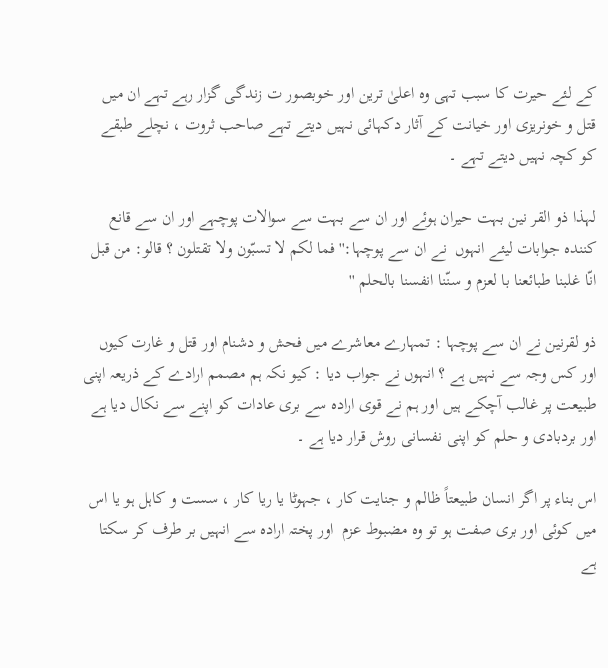کے لئے حیرت کا سبب تہی وہ اعلیٰ ترین اور خوبصور ت زندگی گزار رہے تہے ان میں قتل و خونریزی اور خیانت کے آثار دکہائی نہیں دیتے تہے صاحب ثروت ، نچلے طبقے کو کچہ نہیں دیتے تہے ۔

لہذا ذو القر نین بہت حیران ہوئے اور ان سے بہت سے سوالات پوچہے اور ان سے قانع کنندہ جوابات لیئے انہوں  نے ان سے پوچہا:'' فما لکم لا تسبّون ولا تقتلون ؟ قالو: من قبل انّا غلبنا طبائعنا با لعزم و سنّنا انفسنا بالحلم ''

ذو لقرنین نے ان سے پوچہا : تمہارے معاشرے میں فحش و دشنام اور قتل و غارت کیوں اور کس وجہ سے نہیں ہے ؟ انہوں نے جواب دیا : کیو نکہ ہم مصمم ارادے کے ذریعہ اپنی طبیعت پر غالب آچکے ہیں اور ہم نے قوی ارادہ سے بری عادات کو اپنے سے نکال دیا ہے اور بردبادی و حلم کو اپنی نفسانی روش قرار دیا ہے ۔

اس بناء پر اگر انسان طبیعتاً ظالم و جنایت کار ، جہوٹا یا ریا کار ، سست و کاہل ہو یا اس میں کوئی اور بری صفت ہو تو وہ مضبوط عزم  اور پختہ ارادہ سے انہیں بر طرف کر سکتا ہے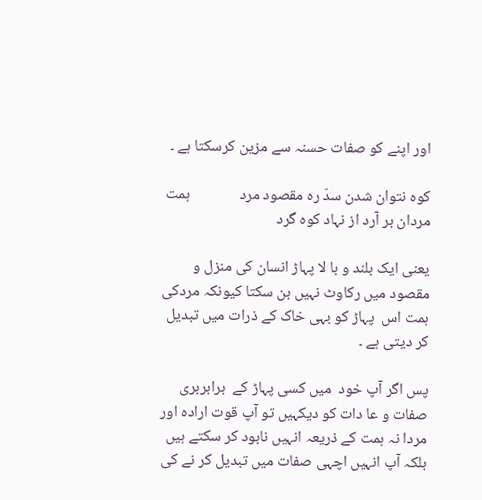اور اپنے کو صفات حسنہ سے مزین کرسکتا ہے ۔

کوہ نتوان شدن سدّ رہ مقصود مرد              ہمت مردان بر آرد از نہاد کوہ گرد

یعنی ایک بلند و با لا پہاڑ انسان کی منزل و مقصود میں رکاوٹ نہیں بن سکتا کیونکہ مردکی ہمت اس  پہاڑ کو بہی خاک کے ذرات میں تبدیل کر دیتی ہے ۔

پس اگر آپ خود  میں کسی پہاڑ کے  برابربری صفات و عا دات کو دیکہیں تو آپ قوت ارادہ اور مردا نہ ہمت کے ذریعہ انہیں نابود کر سکتے ہیں بلکہ آپ انہیں اچہی صفات میں تبدیل کر نے کی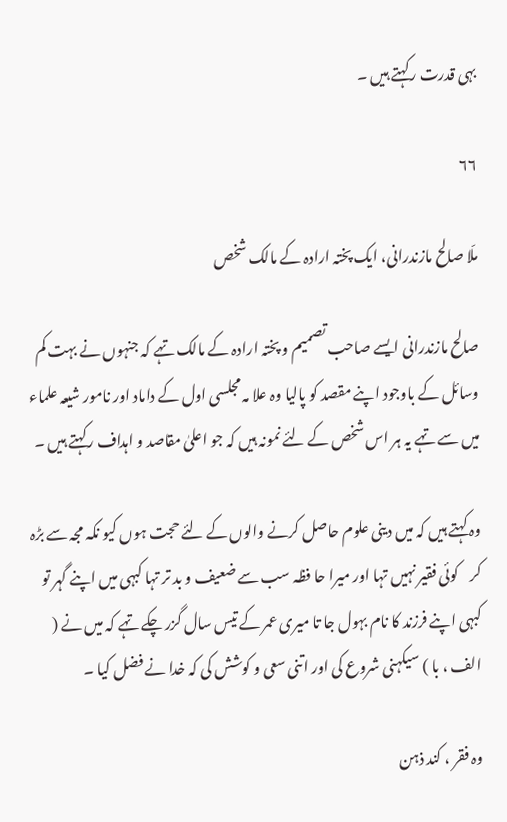بہی قدرت رکہتے ہیں ۔

۶۶

ملّا صالح مازندرانی، ایک پختہ ارادہ کے مالک شخص

صالح مازندرانی ایسے صاحب تصمیم و پختہ ارادہ کے مالک تہے کہ جنہوں نے بہت کم وسائل کے باوجود اپنے مقصد کو پالیا وہ علا مہ مجلسی اول کے داماد اور نامور شیعہ علماء  میں سے تہے یہ ہر اس شخص کے لئے نمونہ ہیں کہ جو اعلیٰ مقاصد و اہداف رکہتے ہیں ۔

وہ کہتے ہیں کہ میں دینی علوم حاصل کرنے والوں کے لئے حجت ہوں کیو نکہ مجہ سے بڑہ کر    کوئی فقیر نہیں تہا اور میرا حا فظہ سب سے ضعیف و بد تر تہا کبہی میں اپنے گہر تو کبہی اپنے فرزند کا نام بہول جا تا میری عمر کے تیس سال گزر چکے تہے کہ میں نے ( الف ، با ) سیکہنی شروع کی اور اتنی سعی و کوشش کی کہ خدا نے فضل کیا ۔

وہ فقر ، کند ذہن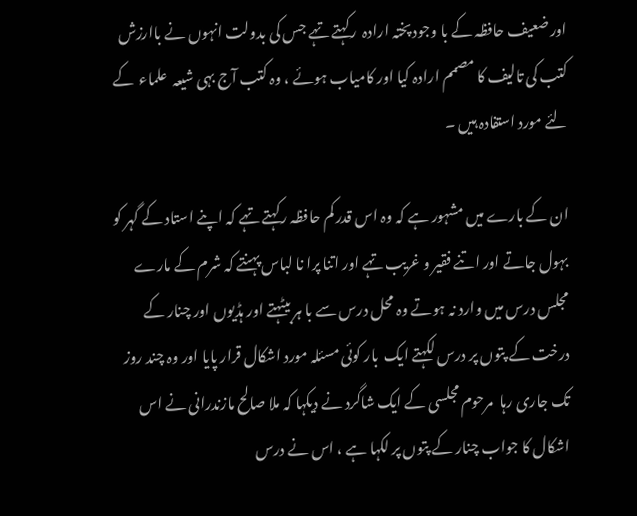اور ضعیف حافظہ کے با وجود پختہ ارادہ  رکہتے تہے جس کی بدولت انہوں نے باارزش کتب کی تالیف کا مصمم ارادہ کیا اور کامیاب ہوئے ، وہ کتب آج بہی شیعہ  علماء  کے لئے مورد استفادہ ہیں ۔

ان کے بارے میں مشہور ہے کہ وہ اس قدر کم حافظہ رکہتے تہے کہ اپنے استاد کے گہر کو بہول جاتے اور اتنے فقیر و غریب تہے اور اتنا پرا نا لباس پہنتے کہ شرم کے مارے مجلس درس میں وارد نہ ہوتے وہ محل درس سے با ہر بیٹہتے اور ہڈیوں اور چنار کے درخت کے پتوں پر درس لکہتے ایک  بار کوئی مسئلہ مورد اشکال قرار پایا اور وہ چند روز تک جاری رہا  مرحوم مجلسی کے ایک شاگرد نے دیکہا کہ ملا صالح مازندرانی نے اس اشکال کا جواب چنار کے پتوں پر لکہا ہے ، اس نے درس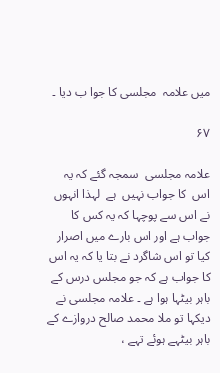میں علامہ  مجلسی کا جوا ب دیا ۔

۶۷

علامہ مجلسی  سمجہ گئے کہ یہ اس  کا جواب نہیں  ہے  لہذا انہوں نے اس سے پوچہا کہ یہ کس کا جواب ہے اور اس بارے میں اصرار کیا تو اس شاگرد نے بتا یا کہ یہ اس کا جواب ہے کہ جو مجلس درس کے باہر بیٹہا ہوا ہے ۔ علامہ مجلسی نے دیکہا تو ملا محمد صالح دروازے کے باہر بیٹہے ہوئے تہے ،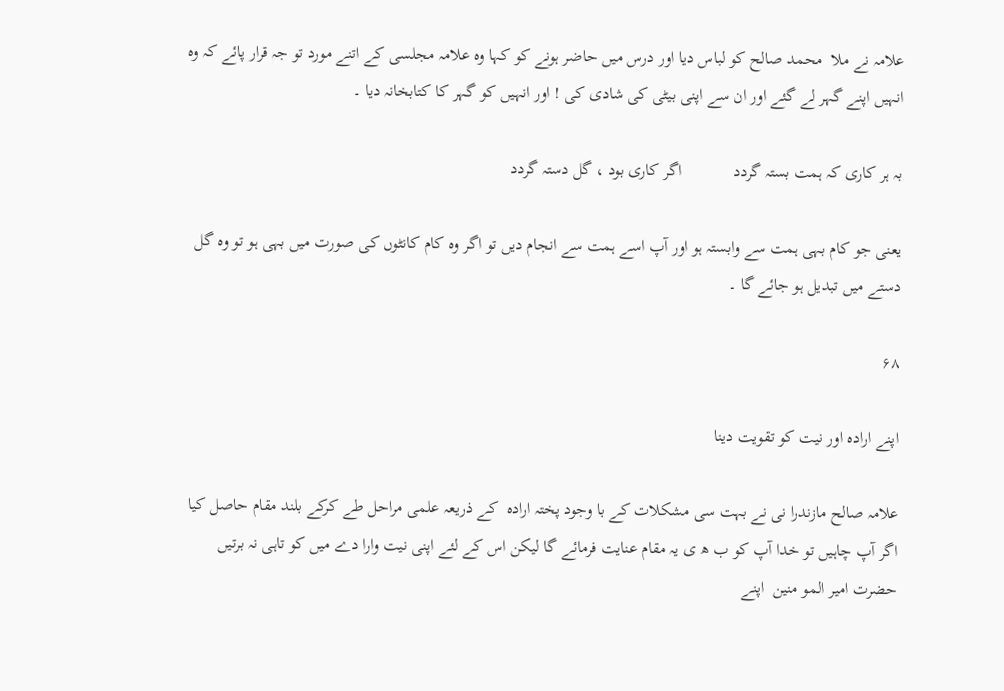علامہ نے ملا  محمد صالح کو لباس دیا اور درس میں حاضر ہونے کو کہا وہ علامہ مجلسی کے اتنے مورد تو جہ قرار پائے کہ وہ انہیں اپنے گہر لے گئے اور ان سے اپنی بیٹی کی شادی کی ! اور انہیں کو گہر کا کتابخانہ دیا ۔

بہ ہر کاری کہ ہمت بستہ گردد            اگر کاری بود ، گل دستہ گردد

یعنی جو کام بہی ہمت سے وابستہ ہو اور آپ اسے ہمت سے انجام دیں تو اگر وہ کام کانٹوں کی صورت میں بہی ہو تو وہ گل دستے میں تبدیل ہو جائے گا ۔

۶۸

اپنے ارادہ اور نیت کو تقویت دینا

علامہ صالح مازندرا نی نے بہت سی مشکلات کے با وجود پختہ ارادہ  کے ذریعہ علمی مراحل طے کرکے بلند مقام حاصل کیا اگر آپ چاہیں تو خدا آپ کو ب ھ ی یہ مقام عنایت فرمائے گا لیکن اس کے لئے اپنی نیت وارا دے میں کو تاہی نہ برتیں حضرت امیر المو منین  اپنے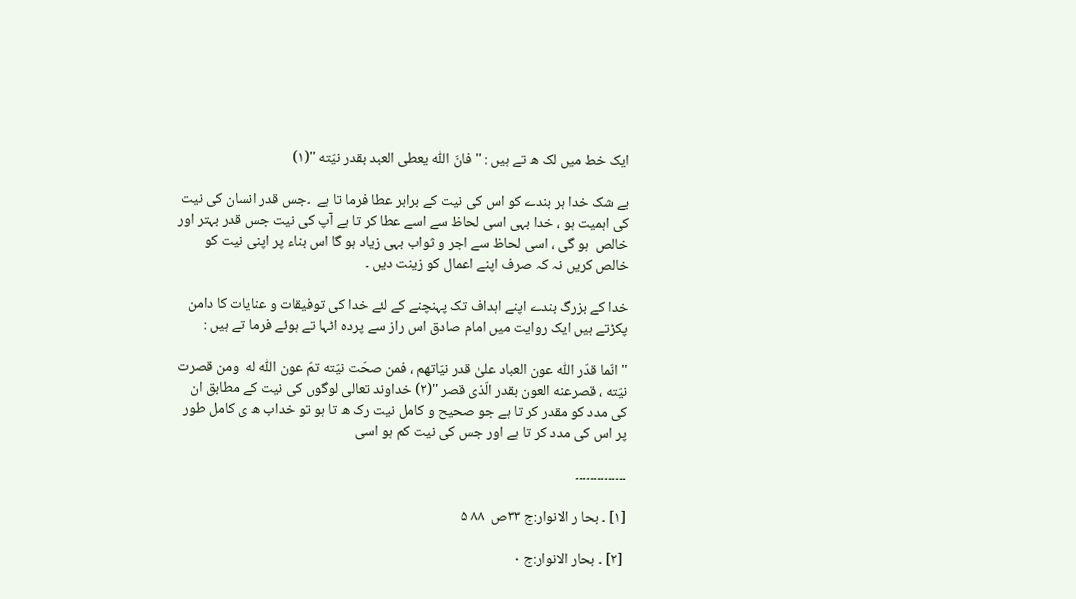ایک خط میں لک ھ تے ہیں : '' فانّ اللّٰه یعطی العبد بقدر نیّته ''(۱)

بے شک خدا ہر بندے کو اس کی نیت کے برابر عطا فرما تا ہے  ۔جس قدر انسان کی نیت کی اہمیت ہو ، خدا بہی اسی لحاظ سے اسے عطا کر تا ہے آپ کی نیت جس قدر بہتر اور خالص  ہو گی ، اسی لحاظ سے اجر و ثواب بہی زیاد ہو گا اس بناء پر اپنی نیت کو خالص کریں نہ کہ صرف اپنے اعمال کو زینت دیں ۔

خدا کے بزرگ بندے اپنے اہداف تک پہنچنے کے لئے خدا کی توفیقات و عنایات کا دامن پکڑتے ہیں ایک روایت میں امام صادق اس راز سے پردہ اٹہا تے ہوئے فرما تے ہیں :

'' انّما قدّر اللّٰه عون العباد علیٰ قدر نیّاتهم ، فمن صحّت نیّته تمّ عون اللّٰه له  ومن قصرت نیّته ، قصرعنه العون بقدر الّذی قصر ''(۲) خداوند تعالی لوگوں کی نیت کے مطابق ان کی مدد کو مقدر کر تا ہے جو صحیح و کامل نیت رک ھ تا ہو تو خداب ھ ی کامل طور پر اس کی مدد کر تا ہے اور جس کی نیت کم ہو اسی

۔۔۔۔۔۔۔۔۔۔۔۔۔۔

[۱] ۔ بحا ر الانوار:ج ۳۳ص  ۸۸ ۵

 [۲] ۔ بحار الانوار:ج ۰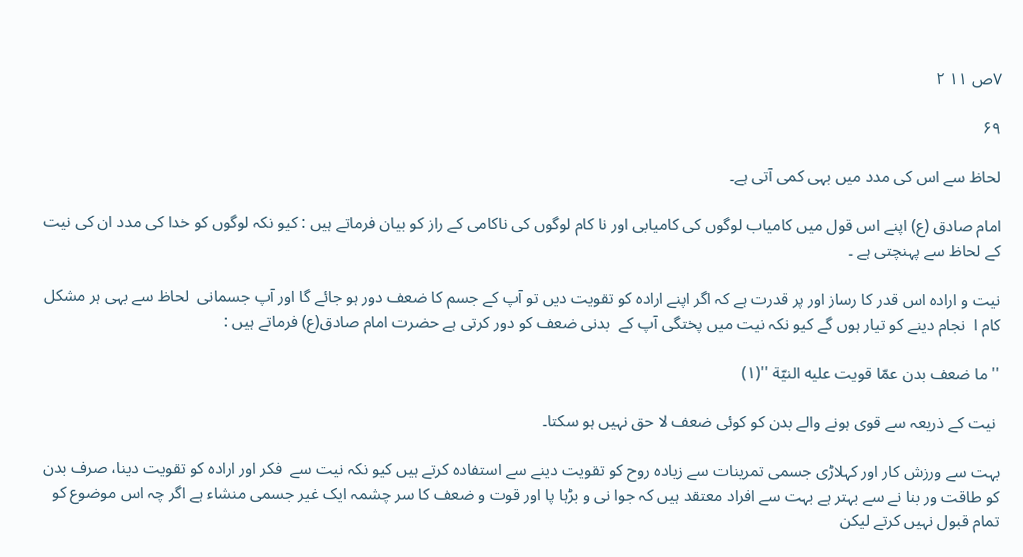۷ص ۱۱ ۲

۶۹

لحاظ سے اس کی مدد میں بہی کمی آتی ہے۔

امام صادق (ع) اپنے اس قول میں کامیاب لوگوں کی کامیابی اور نا کام لوگوں کی ناکامی کے راز کو بیان فرماتے ہیں : کیو نکہ لوگوں کو خدا کی مدد ان کی نیت کے لحاظ سے پہنچتی ہے ۔

نیت و ارادہ اس قدر کا رساز اور پر قدرت ہے کہ اگر اپنے ارادہ کو تقویت دیں تو آپ کے جسم کا ضعف دور ہو جائے گا اور آپ جسمانی  لحاظ سے بہی ہر مشکل کام ا  نجام دینے کو تیار ہوں گے کیو نکہ نیت میں پختگی آپ کے  بدنی ضعف کو دور کرتی ہے حضرت امام صادق(ع) فرماتے ہیں :

'' ما ضعف بدن عمّا قویت علیه النیّة ''(۱)

 نیت کے ذریعہ سے قوی ہونے والے بدن کو کوئی ضعف لا حق نہیں ہو سکتا۔

بہت سے ورزش کار اور کہلاڑی جسمی تمرینات سے زیادہ روح کو تقویت دینے سے استفادہ کرتے ہیں کیو نکہ نیت سے  فکر اور ارادہ کو تقویت دینا، صرف بدن کو طاقت ور بنا نے سے بہتر ہے بہت سے افراد معتقد ہیں کہ جوا نی و بڑہا پا اور قوت و ضعف کا سر چشمہ ایک غیر جسمی منشاء ہے اگر چہ اس موضوع کو تمام قبول نہیں کرتے لیکن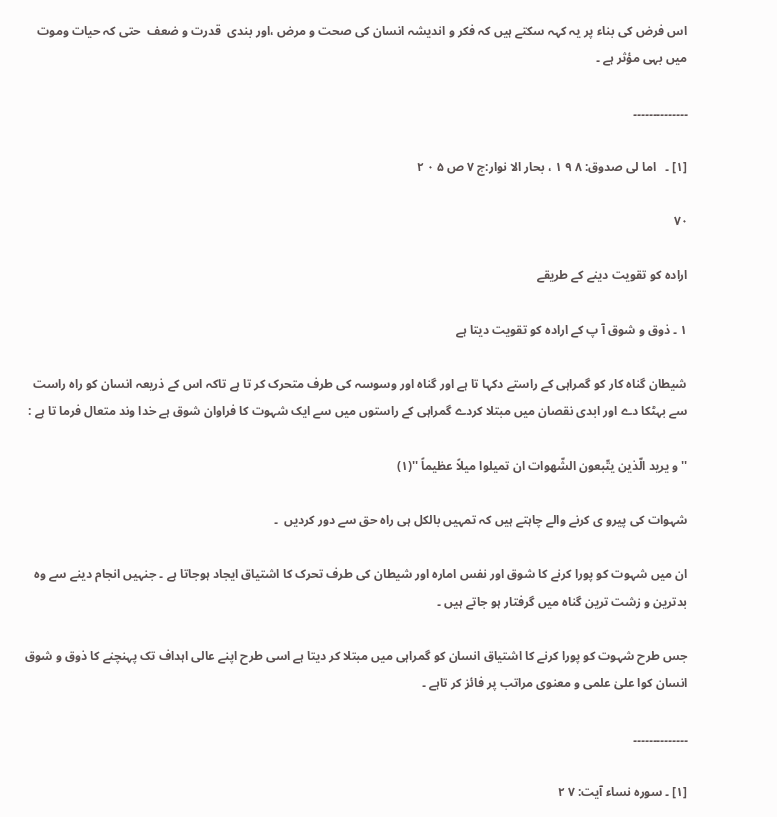اس فرض کی بناء پر یہ کہہ سکتے ہیں کہ فکر و اندیشہ انسان کی صحت و مرض ،اور بندی  قدرت و ضعف  حتی کہ حیات وموت میں بہی مؤثر ہے ۔

۔۔۔۔۔۔۔۔۔۔۔۔۔۔

[۱] ۔   اما لی صدوق: ۸ ۹ ۱ ، بحار الا نوار:ج ۷ ص ۵ ۰ ۲

۷۰

ارادہ کو تقویت دینے کے طریقے

۱ ۔ ذوق و شوق آ پ کے ارادہ کو تقویت دیتا ہے

شیطان گناہ کار کو گمراہی کے راستے دکہا تا ہے اور گناہ اور وسوسہ کی طرف متحرک کر تا ہے تاکہ اس کے ذریعہ انسان کو راہ راست سے بہٹکا دے اور ابدی نقصان میں مبتلا کردے گمراہی کے راستوں میں سے ایک شہوت کا فراوان شوق ہے خدا وند متعال فرما تا ہے :

'' و یرید الّذین یتّبعون الشّهوات ان تمیلوا میلاً عظیماً ''(۱)

شہوات کی پیرو ی کرنے والے چاہتے ہیں کہ تمہیں بالکل ہی راہ حق سے دور کردیں  ۔

ان میں شہوت کو پورا کرنے کا شوق اور نفس امارہ اور شیطان کی طرف تحرک کا اشتیاق ایجاد ہوجاتا ہے ۔ جنہیں انجام دینے سے وہ بدترین و زشت ترین گناہ میں گرفتار ہو جاتے ہیں ۔

جس طرح شہوت کو پورا کرنے کا اشتیاق انسان کو گمراہی میں مبتلا کر دیتا ہے اسی طرح اپنے عالی اہداف تک پہنچنے کا ذوق و شوق انسان کوا علیٰ علمی و معنوی مراتب پر فائز کر تاہے ۔

۔۔۔۔۔۔۔۔۔۔۔۔۔۔

[۱] ۔ سورہ نساء آیت: ۷ ۲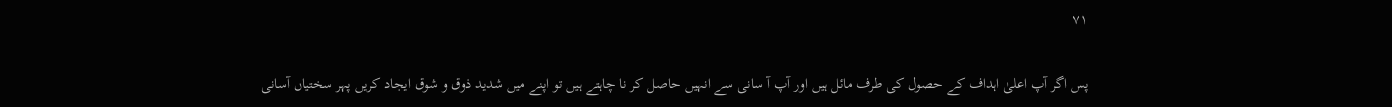۷۱

پس اگر آپ اعلیٰ اہداف کے حصول کی طرف مائل ہیں اور آپ آ سانی سے انہیں حاصل کر نا چاہتے ہیں تو اپنے میں شدید ذوق و شوق ایجاد کریں پہر سختیاں آسانی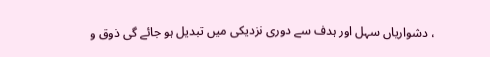، دشواریاں سہل اور ہدف سے دوری نزدیکی میں تبدیل ہو جائے گی ذوق و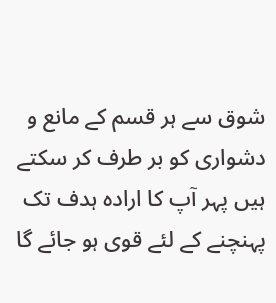شوق سے ہر قسم کے مانع و دشواری کو بر طرف کر سکتے ہیں پہر آپ کا ارادہ ہدف تک پہنچنے کے لئے قوی ہو جائے گا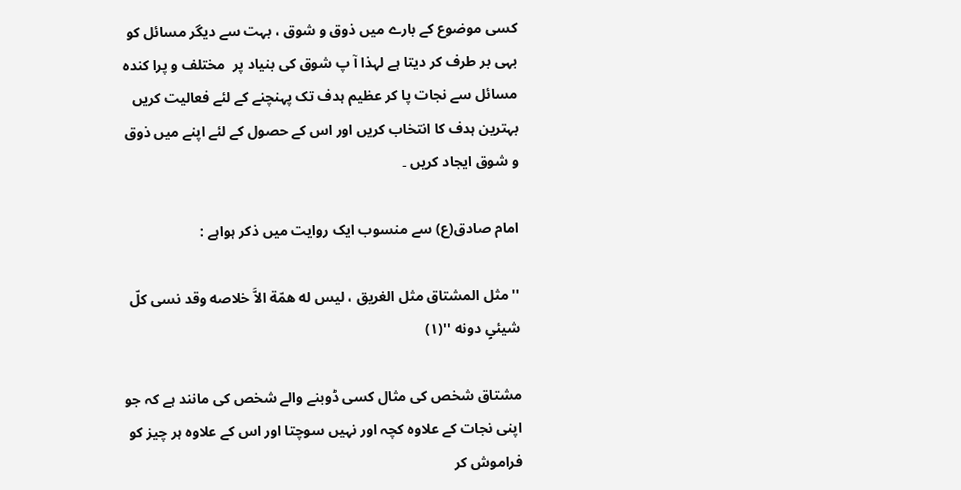کسی موضوع کے بارے میں ذوق و شوق ، بہت سے دیگر مسائل کو بہی بر طرف کر دیتا ہے لہذا آ پ شوق کی بنیاد پر  مختلف و پرا کندہ مسائل سے نجات پا کر عظیم ہدف تک پہنچنے کے لئے فعالیت کریں بہترین ہدف کا انتخاب کریں اور اس کے حصول کے لئے اپنے میں ذوق و شوق ایجاد کریں ۔

امام صادق(ع) سے منسوب ایک روایت میں ذکر ہواہے :

'' مثل المشتاق مثل الغریق ، لیس له همّة الاَّ خلاصه وقد نسی کلّ شیئیٍ دونه ''(۱)

مشتاق شخص کی مثال کسی ڈوبنے والے شخص کی مانند ہے کہ جو اپنی نجات کے علاوہ کچہ اور نہیں سوچتا اور اس کے علاوہ ہر چیز کو فراموش کر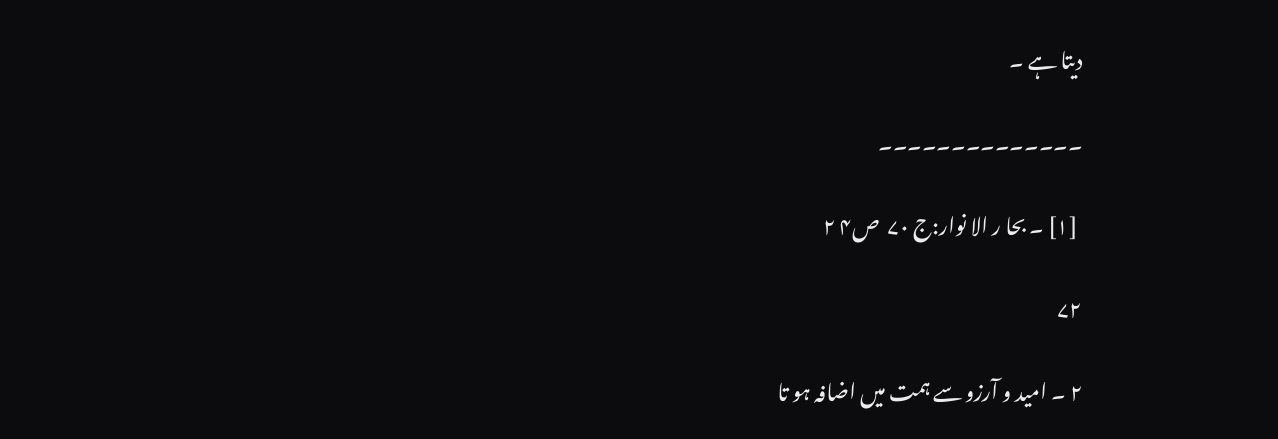دیتا ہے ۔

۔۔۔۔۔۔۔۔۔۔۔۔۔۔

 [۱] ۔ بحا ر الا نوار:ج ۷۰  ص۴ ۲

۷۲

۲ ۔ امید و آرزو سے ہمت میں اضافہ ہو تا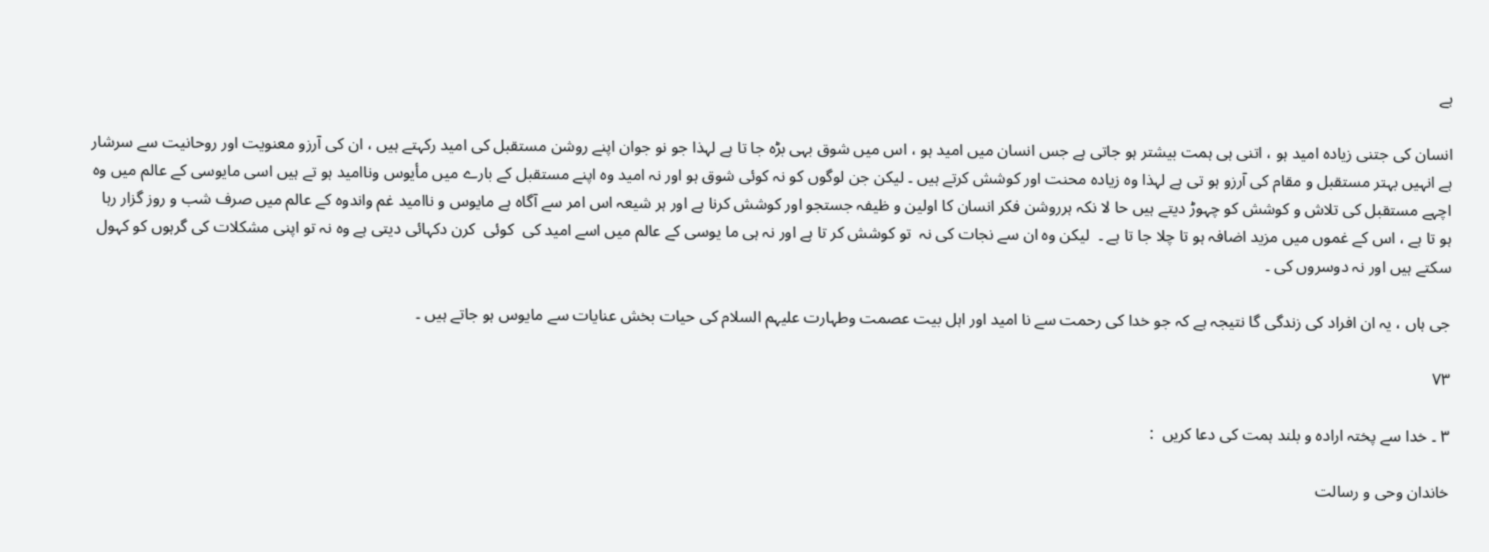ہے

انسان کی جتنی زیادہ امید ہو ، اتنی ہی ہمت بیشتر ہو جاتی ہے جس انسان میں امید ہو ، اس میں شوق بہی بڑہ جا تا ہے لہذا جو نو جوان اپنے روشن مستقبل کی امید رکہتے ہیں ، ان کی آرزو معنویت اور روحانیت سے سرشار ہے انہیں بہتر مستقبل و مقام کی آرزو ہو تی ہے لہذا وہ زیادہ محنت اور کوشش کرتے ہیں ۔ لیکن جن لوگوں کو نہ کوئی شوق ہو اور نہ امید وہ اپنے مستقبل کے بارے میں مأیوس وناامید ہو تے ہیں اسی مایوسی کے عالم میں وہ اچہے مستقبل کی تلاش و کوشش کو چہوڑ دیتے ہیں حا لا نکہ ہرروشن فکر انسان کا اولین و ظیفہ جستجو اور کوشش کرنا ہے اور ہر شیعہ اس امر سے آگاہ ہے مایوس و ناامید غم واندوہ کے عالم میں صرف شب و روز گزار رہا ہو تا ہے ، اس کے غموں میں مزید اضافہ ہو تا چلا جا تا ہے ۔  لیکن وہ ان سے نجات کی نہ  تو کوشش کر تا ہے اور نہ ہی ما یوسی کے عالم میں اسے امید کی  کوئی  کرن دکہائی دیتی ہے وہ نہ تو اپنی مشکلات کی گرہوں کو کہول سکتے ہیں اور نہ دوسروں کی ۔

جی ہاں ، یہ ان افراد کی زندگی گا نتیجہ ہے کہ جو خدا کی رحمت سے نا امید اور اہل بیت عصمت وطہارت علیہم السلام کی حیات بخش عنایات سے مایوس ہو جاتے ہیں ۔

۷۳

۳ ۔ خدا سے پختہ ارادہ و بلند ہمت کی دعا کریں  :

خاندان وحی و رسالت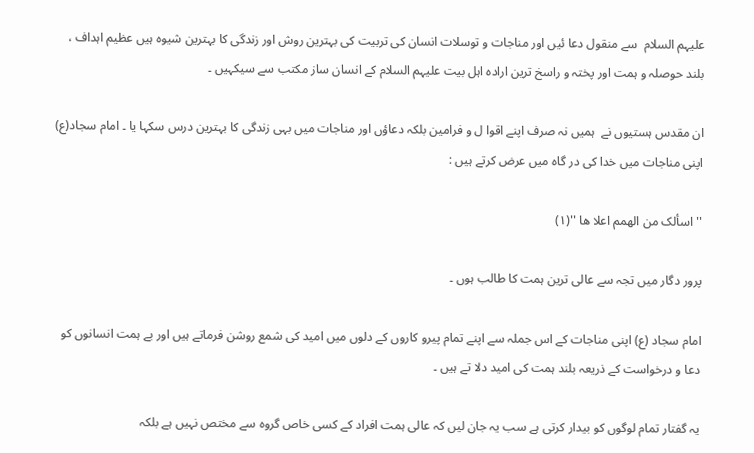علیہم السلام  سے منقول دعا ئیں اور مناجات و توسلات انسان کی تربیت کی بہترین روش اور زندگی کا بہترین شیوہ ہیں عظیم اہداف ، بلند حوصلہ و ہمت اور پختہ و راسخ ترین ارادہ اہل بیت علیہم السلام کے انسان ساز مکتب سے سیکہیں ۔

ان مقدس ہستیوں نے  ہمیں نہ صرف اپنے اقوا ل و فرامین بلکہ دعاؤں اور مناجات میں بہی زندگی کا بہترین درس سکہا یا ۔ امام سجاد(ع) اپنی مناجات میں خدا کی در گاہ میں عرض کرتے ہیں :

'' اسألک من الهمم اعلا ها ''(۱)

پرور دگار میں تجہ سے عالی ترین ہمت کا طالب ہوں ۔

امام سجاد (ع) اپنی مناجات کے اس جملہ سے اپنے تمام پیرو کاروں کے دلوں میں امید کی شمع روشن فرماتے ہیں اور بے ہمت انسانوں کو دعا و درخواست کے ذریعہ بلند ہمت کی امید دلا تے ہیں ۔

یہ گفتار تمام لوگوں کو بیدار کرتی ہے سب یہ جان لیں کہ عالی ہمت افراد کے کسی خاص گروہ سے مختص نہیں ہے بلکہ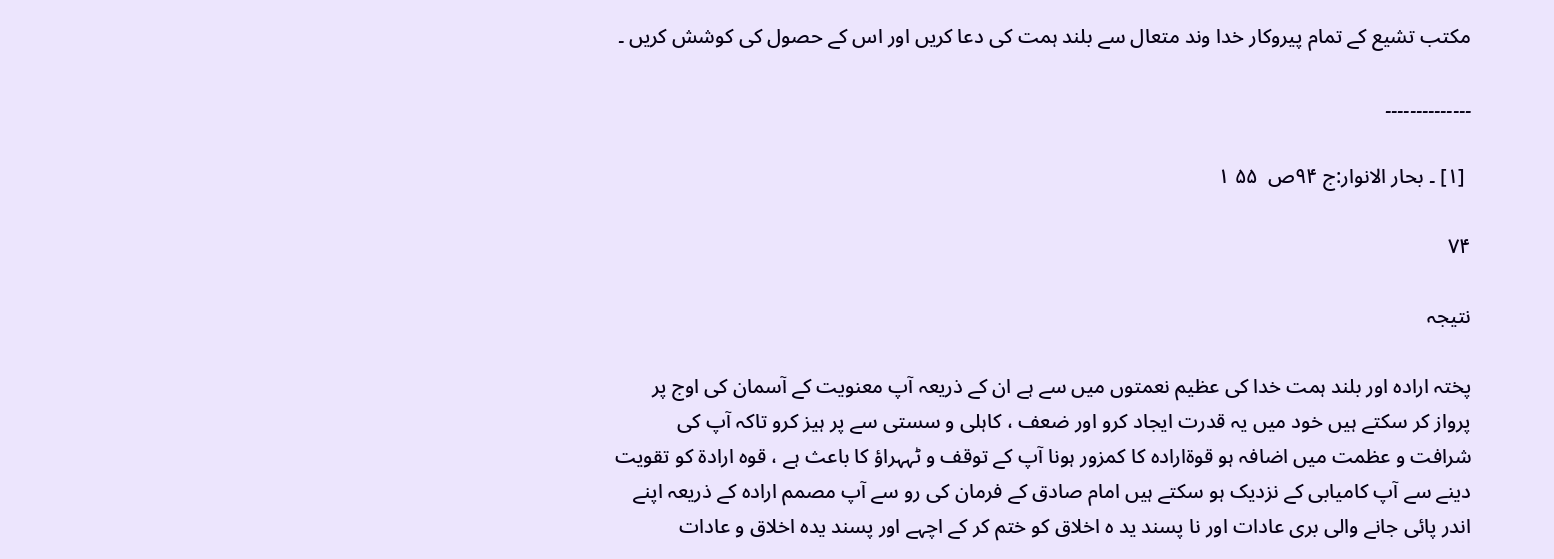مکتب تشیع کے تمام پیروکار خدا وند متعال سے بلند ہمت کی دعا کریں اور اس کے حصول کی کوشش کریں ۔

۔۔۔۔۔۔۔۔۔۔۔۔۔۔

 [۱] ۔ بحار الانوار:ج ۹۴ص  ۵۵ ۱

۷۴

نتیجہ

پختہ ارادہ اور بلند ہمت خدا کی عظیم نعمتوں میں سے ہے ان کے ذریعہ آپ معنویت کے آسمان کی اوج پر پرواز کر سکتے ہیں خود میں یہ قدرت ایجاد کرو اور ضعف ، کاہلی و سستی سے پر ہیز کرو تاکہ آپ کی شرافت و عظمت میں اضافہ ہو قوةارادہ کا کمزور ہونا آپ کے توقف و ٹہہراؤ کا باعث ہے ، قوہ ارادة کو تقویت دینے سے آپ کامیابی کے نزدیک ہو سکتے ہیں امام صادق کے فرمان کی رو سے آپ مصمم ارادہ کے ذریعہ اپنے اندر پائی جانے والی بری عادات اور نا پسند ید ہ اخلاق کو ختم کر کے اچہے اور پسند یدہ اخلاق و عادات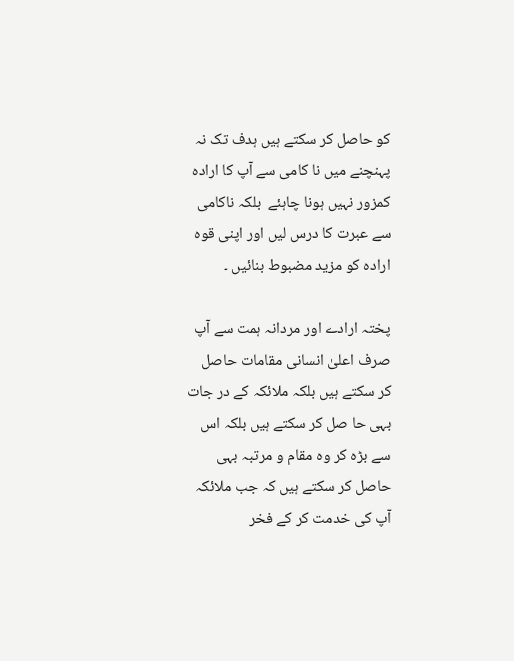کو حاصل کر سکتے ہیں ہدف تک نہ پہنچنے میں نا کامی سے آپ کا ارادہ کمزور نہیں ہونا چاہئے  بلکہ ناکامی سے عبرت کا درس لیں اور اپنی قوہ ارادہ کو مزید مضبوط بنائیں ۔

پختہ ارادے اور مردانہ ہمت سے آپ صرف اعلیٰ انسانی مقامات حاصل کر سکتے ہیں بلکہ ملائکہ کے در جات بہی حا صل کر سکتے ہیں بلکہ اس سے بڑہ کر وہ مقام و مرتبہ بہی حاصل کر سکتے ہیں کہ جب ملائکہ آپ کی خدمت کر کے فخر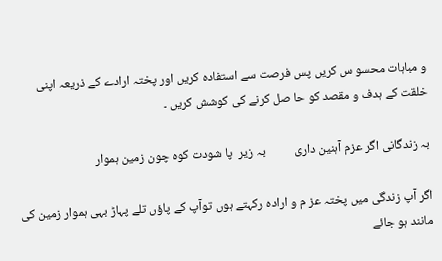و مباہات محسو س کریں پس فرصت سے استفادہ کریں اور پختہ ارادے کے ذریعہ اپنی خلقت کے ہدف و مقصد کو حا صل کرنے کی کوشش کریں ۔

بہ زندگانی اگر عزم آہنین داری          بہ زیر  پا شودت کوہ چون زمین ہموار

اگر آپ زندگی میں پختہ عز م و ارادہ رکہتے ہوں توآپ کے پاؤں تلے پہاڑ بہی ہموار زمین کی مانند ہو جائے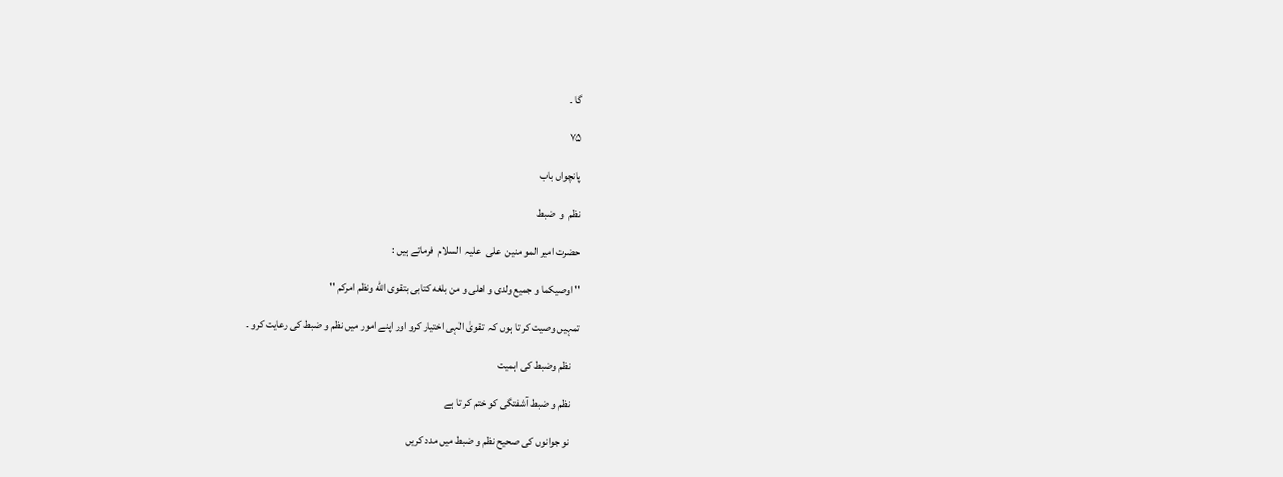گا ۔

۷۵

پانچواں باب

نظم  و  ضبط

حضرت امیر المو منین  علی  علیہ  السلام  فرماتے ہیں :

'' اوصیکما و جمیع ولدی و اهلی و من بلغه کتابی بتقوی اللّه ونظم امرکم ''

تمہیں وصیت کر تا ہوں کہ  تقویٰ الٰہی اختیار کرو اور اپنے امور میں نظم و ضبط کی رعایت کرو ۔

    نظم وضبط کی اہمیت

    نظم و ضبط آشفتگی کو ختم کر تا ہے

    نو جوانوں کی صحیح نظم و ضبط میں مدد کریں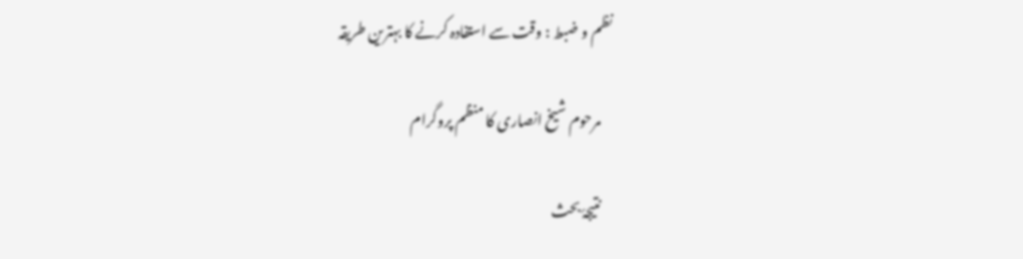نظم و ضبط : وقت سے استفادہ کرنے کا بہترین طریقہ

    مرحوم شیخ انصاری کا منظم پروگرام

    نتیجۂ بحث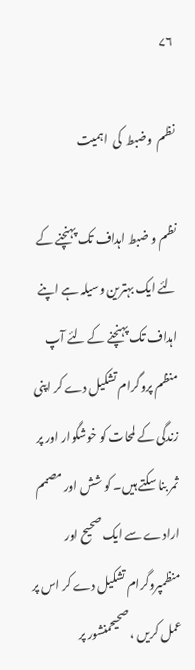۷۶

نظم  وضبط  کی  اہمیت

نظم و ضبط اہداف تک پہنچنے کے لئے ایک بہترین وسیلہ ہے اپنے اہداف تک پہنچنے کے لئے آپ منظم پروگرام تشکیل دے کر اپنی زندگی کے لمحات کو خوشگوار اور پر ثمر بنا سکتے ہیں۔ کو شش اور مصمم ارادے سے ایک صحیح اور منظمپروگرام تشکیل دے کر اس پر عمل کریں ، صحیحمنشور پر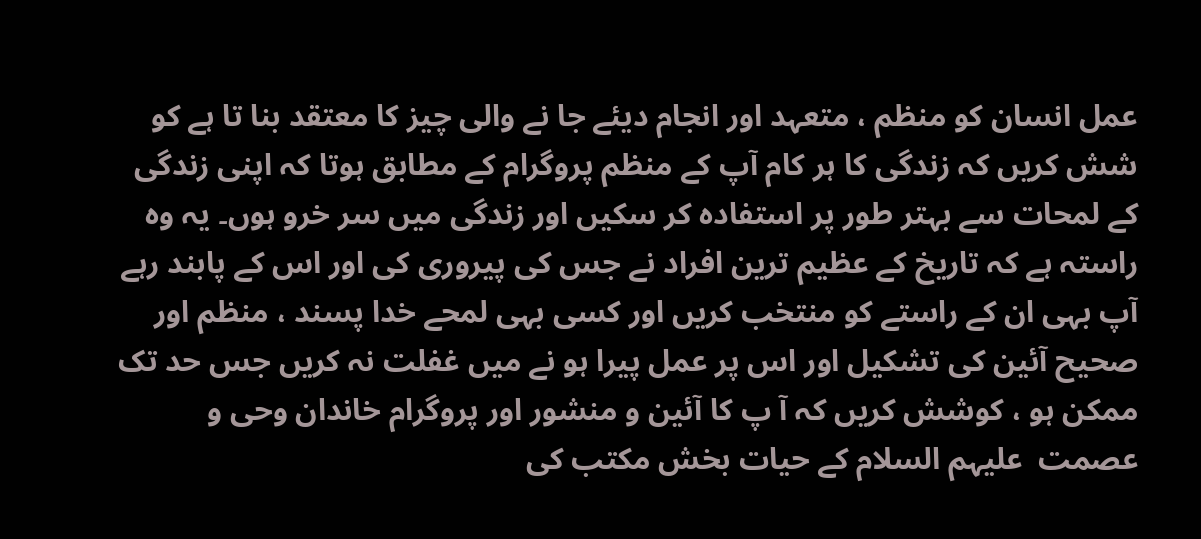عمل انسان کو منظم ، متعہد اور انجام دیئے جا نے والی چیز کا معتقد بنا تا ہے کو شش کریں کہ زندگی کا ہر کام آپ کے منظم پروگرام کے مطابق ہوتا کہ اپنی زندگی کے لمحات سے بہتر طور پر استفادہ کر سکیں اور زندگی میں سر خرو ہوں۔ یہ وہ راستہ ہے کہ تاریخ کے عظیم ترین افراد نے جس کی پیروری کی اور اس کے پابند رہے آپ بہی ان کے راستے کو منتخب کریں اور کسی بہی لمحے خدا پسند ، منظم اور صحیح آئین کی تشکیل اور اس پر عمل پیرا ہو نے میں غفلت نہ کریں جس حد تک ممکن ہو ، کوشش کریں کہ آ پ کا آئین و منشور اور پروگرام خاندان وحی و عصمت  علیہم السلام کے حیات بخش مکتب کی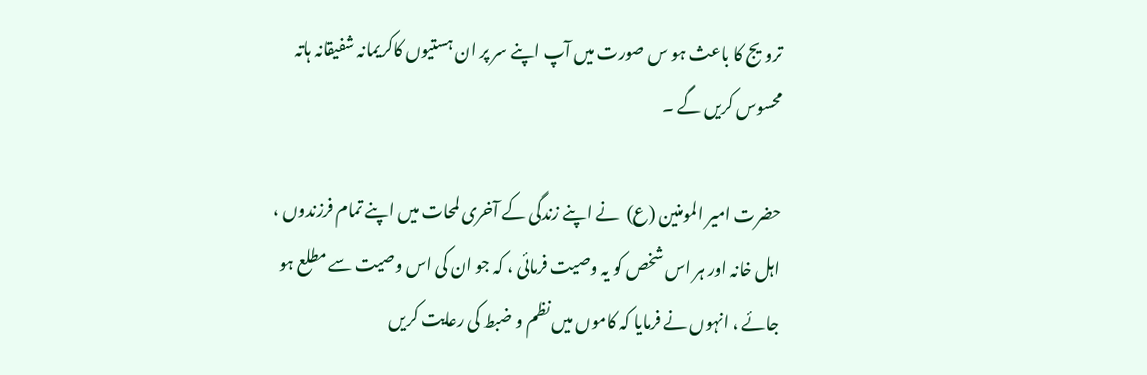ترویج کا باعث ہو س صورت میں آپ اپنے سر پر ان ہستیوں کاکریمانہ شفیقانہ ہاتہ محسوس کریں گے ۔

حضرت امیر المومنین (ع)  نے اپنے زندگی کے آخری لمحات میں اپنے تمام فرزندوں ، اہل خانہ اور ہر اس شخص کو یہ وصیت فرمائی ، کہ جو ان کی اس وصیت سے مطلع ہو جائے ، انہوں نے فرمایا کہ کاموں میں نظم و ضبط کی رعایت کریں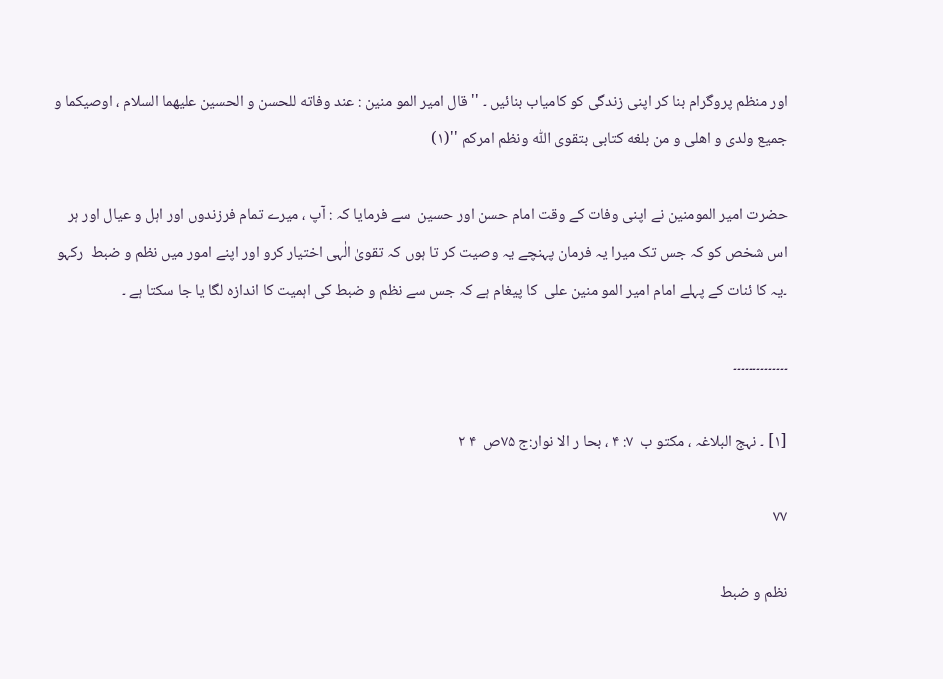اور منظم پروگرام بنا کر اپنی زندگی کو کامیاب بنائیں ۔ '' قال امیر المو منین : عند وفاته للحسن و الحسین علیهما السلام ، اوصیکما و جمیع ولدی و اهلی و من بلغه کتابی بتقوی اللّٰه ونظم امرکم ''(۱)

حضرت امیر المومنین نے اپنی وفات کے وقت امام حسن اور حسین  سے فرمایا کہ : آپ ، میرے تمام فرزندوں اور اہل و عیال اور ہر اس شخص کو کہ جس تک میرا یہ فرمان پہنچے یہ وصیت کر تا ہوں کہ تقویٰ الٰہی اختیار کرو اور اپنے امور میں نظم و ضبط  رکہو    ۔یہ کا ئنات کے پہلے امام امیر المو منین علی  کا پیغام ہے کہ جس سے نظم و ضبط کی اہمیت کا اندازہ لگا یا جا سکتا ہے ۔

۔۔۔۔۔۔۔۔۔۔۔۔۔۔

[۱] ۔ نہج البلاغہ ، مکتو ب  ۷: ۴ ، بحا ر الا نوار:ج ۷۵ص  ۴ ۲

۷۷

نظم و ضبط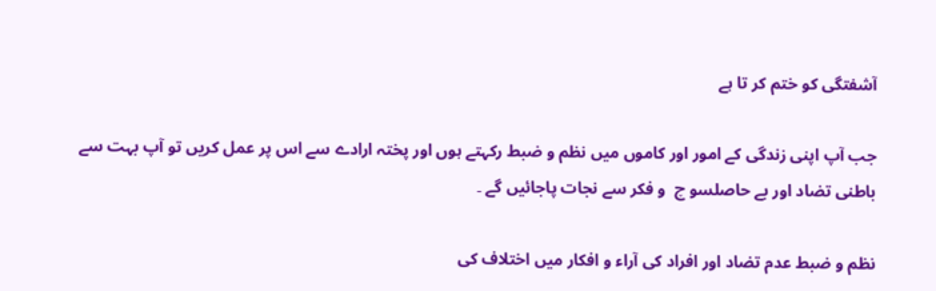آشفتگی کو ختم کر تا ہے

جب آپ اپنی زندگی کے امور اور کاموں میں نظم و ضبط رکہتے ہوں اور پختہ ارادے سے اس پر عمل کریں تو آپ بہت سے باطنی تضاد اور بے حاصلسو چ  و فکر سے نجات پاجائیں گے ۔

نظم و ضبط عدم تضاد اور افراد کی آراء و افکار میں اختلاف کی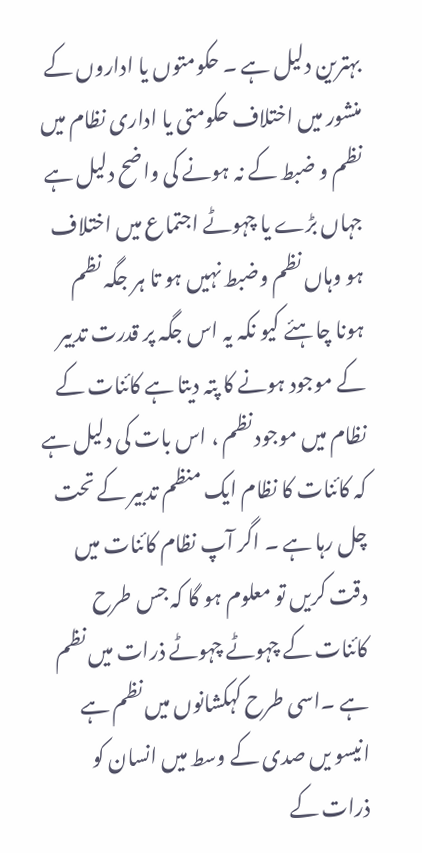بہترین دلیل ہے ۔ حکومتوں یا اداروں کے منشور میں اختلاف حکومتی یا اداری نظام میں نظم و ضبط کے نہ ہونے کی واضح دلیل ہے جہاں بڑے یا چہوٹے اجتماع میں اختلاف ہو وہاں نظم وضبط نہیں ہو تا ہر جگہ نظم ہونا چاہئے کیو نکہ یہ اس جگہ پر قدرت تدبیر کے موجود ہونے کا پتہ دیتا ہے کائنات کے نظام میں موجود نظم ، اس بات کی دلیل ہے کہ کائنات کا نظام ایک منظم تدبیر کے تحت چل رہا ہے ۔ اگر آپ نظام کائنات میں دقت کریں تو معلوم ہو گا کہ جس طرح کائنات کے چہوٹے چہوٹے ذرات میں نظم ہے ۔اسی طرح کہکشانوں میں نظم ہے انیسو یں صدی کے وسط میں انسان کو ذرات کے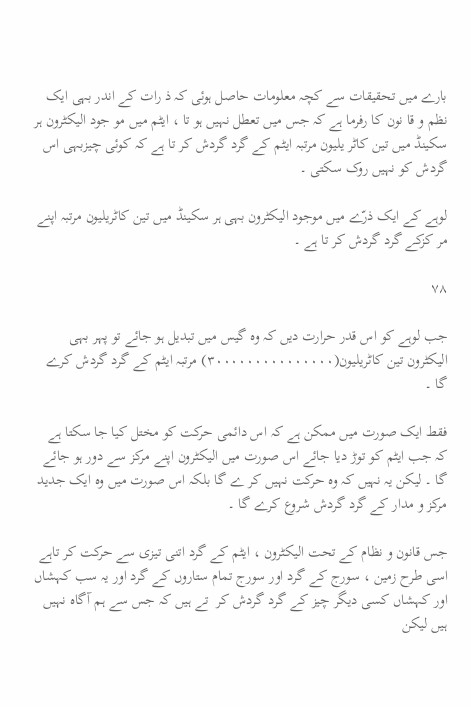بارے میں تحقیقات سے کچہ معلومات حاصل ہوئی کہ ذ رات کے اندر بہی ایک نظم و قا نون کا رفرما ہے کہ جس میں تعطل نہیں ہو تا ، ایٹم میں مو جود الیکٹرون ہر سکینڈ میں تین کاٹر یلیون مرتبہ ایٹم کے گرد گردش کر تا ہے کہ کوئی چیزبہی اس گردش کو نہیں روک سکتی ۔

لوہے کے ایک ذرّے میں موجود الیکٹرون بہی ہر سکینڈ میں تین کاٹریلیون مرتبہ اپنے مر کزکے گرد گردش کر تا ہے ۔

۷۸

جب لوہے کو اس قدر حرارت دیں کہ وہ گیس میں تبدیل ہو جائے تو پہر بہی الیکٹرون تین کاٹریلیون(۳۰۰۰۰۰۰۰۰۰۰۰۰۰۰۰) مرتبہ ایٹم کے گرد گردش کرے گا ۔

فقط ایک صورت میں ممکن ہے کہ اس دائمی حرکت کو مختل کیا جا سکتا ہے کہ جب ایٹم کو توڑ دیا جائے اس صورت میں الیکٹرون اپنے مرکز سے دور ہو جائے گا ۔ لیکن یہ نہیں کہ وہ حرکت نہیں کر ے گا بلکہ اس صورت میں وہ ایک جدید مرکز و مدار کے گرد گردش شروع کرے گا ۔

جس قانون و نظام کے تحت الیکٹرون ، ایٹم کے گرد اتنی تیزی سے حرکت کر تاہے اسی طرح زمین ، سورج کے گرد اور سورج تمام ستاروں کے گرد اور یہ سب کہشاں اور کہشاں کسی دیگر چیز کے گرد گردش کر  تے ہیں کہ جس سے ہم آگاہ نہیں ہیں لیکن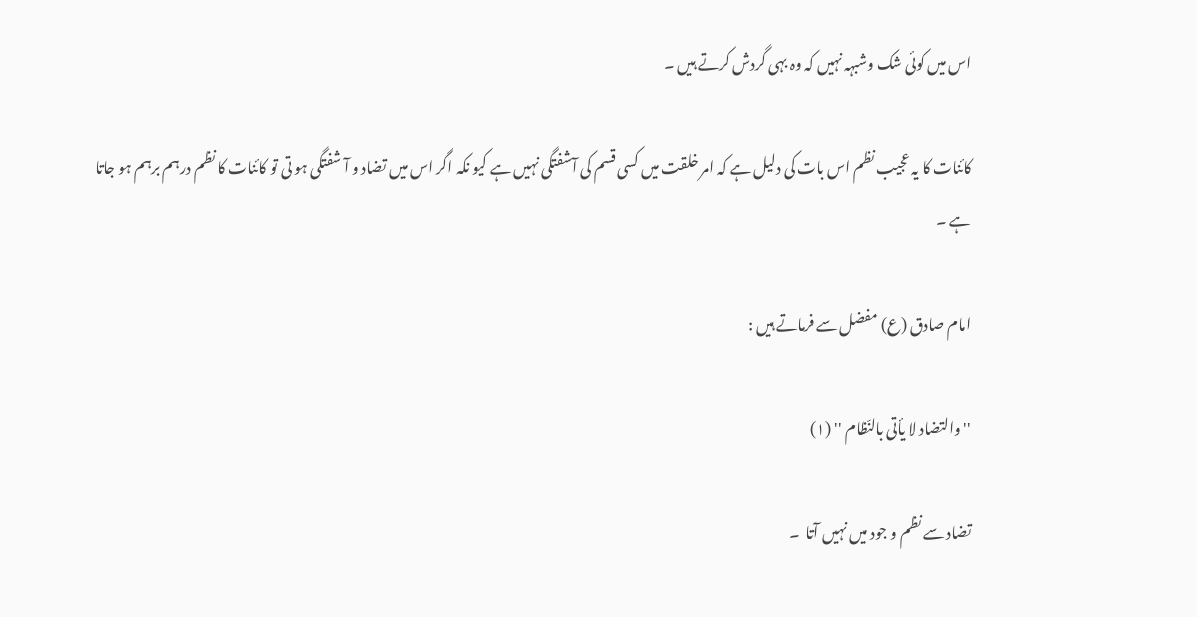اس میں کوئی شک وشبہہ نہیں کہ وہ بہی گردش کرتے ہیں ۔

کائنات کا یہ عجیب نظم اس بات کی دلیل ہے کہ امر خلقت میں کسی قسم کی آشفتگی نہیں ہے کیو نکہ اگر اس میں تضاد و آ شفتگی ہو تی تو کائنات کا نظم درہم برہم ہو جاتا ہے ۔

امام صادق (ع) مفضل سے فرماتے ہیں :

'' والتضاد لا یأتی بالنّظام '' (۱)

تضاد سے نظم و جود میں نہیں آتا  ۔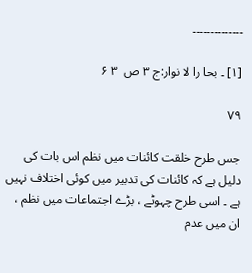۔۔۔۔۔۔۔۔۔۔۔۔۔۔

[۱] ۔ بحا را لا نوار:ج ۳ ص  ۳ ۶

۷۹

جس طرح خلقت کائنات میں نظم اس بات کی دلیل ہے کہ کائنات کی تدبیر میں کوئی اختلاف نہیں ہے ۔ اسی طرح چہوٹے ، بڑے اجتماعات میں نظم ، ان میں عدم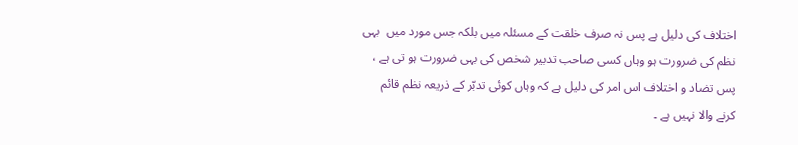اختلاف کی دلیل ہے پس نہ صرف خلقت کے مسئلہ میں بلکہ جس مورد میں  بہی نظم کی ضرورت ہو وہاں کسی صاحب تدبیر شخص کی بہی ضرورت ہو تی ہے ، پس تضاد و اختلاف اس امر کی دلیل ہے کہ وہاں کوئی تدبّر کے ذریعہ نظم قائم کرنے والا نہیں ہے ۔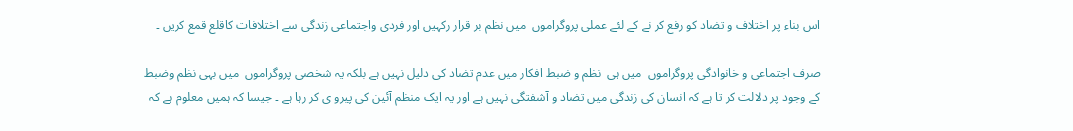اس بناء پر اختلاف و تضاد کو رفع کر نے کے لئے عملی پروگراموں  میں نظم بر قرار رکہیں اور فردی واجتماعی زندگی سے اختلافات کاقلع قمع کریں ۔

صرف اجتماعی و خانوادگی پروگراموں  میں ہی  نظم و ضبط افکار میں عدم تضاد کی دلیل نہیں ہے بلکہ یہ شخصی پروگراموں  میں بہی نظم وضبط کے وجود پر دلالت کر تا ہے کہ انسان کی زندگی میں تضاد و آشفتگی نہیں ہے اور یہ ایک منظم آئین کی پیرو ی کر رہا ہے ۔ جیسا کہ ہمیں معلوم ہے کہ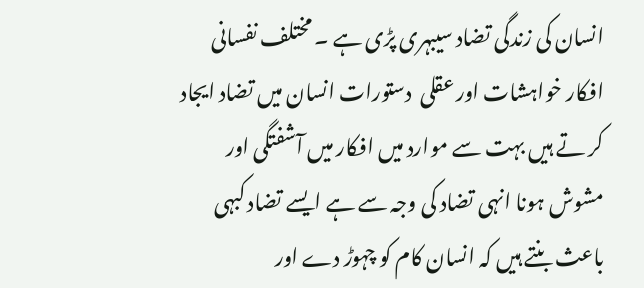انسان کی زندگی تضاد سیبہری پڑی ہے ۔ مختلف نفسانی افکار خواہشات اور عقلی  دستورات انسان میں تضاد ایجاد کر تے ہیں بہت سے موارد میں افکار میں آشفتگی اور مشوش ہونا انہی تضاد کی وجہ سے ہے ایسے تضاد کبہی باعث بنتے ہیں کہ انسان کام کو چہوڑ دے اور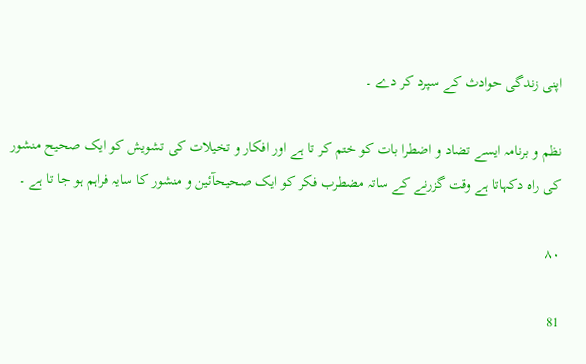اپنی زندگی حوادث کے سپرد کر دے ۔

نظم و برنامہ ایسے تضاد و اضطرا بات کو ختم کر تا ہے اور افکار و تخیلات کی تشویش کو ایک صحیح منشور  کی راہ دکہاتا ہے وقت گزرنے کے ساتہ مضطرب فکر کو ایک صحیحآئین و منشور کا سایہ فراہم ہو جا تا ہے ۔

۸۰

81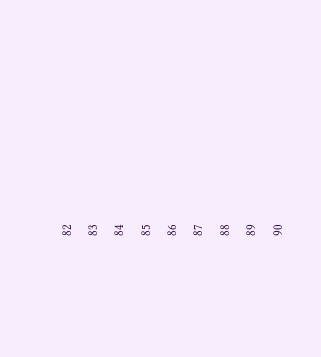82

83

84

85

86

87

88

89

90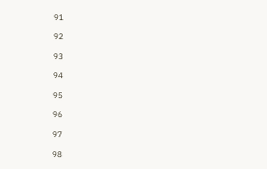91

92

93

94

95

96

97

98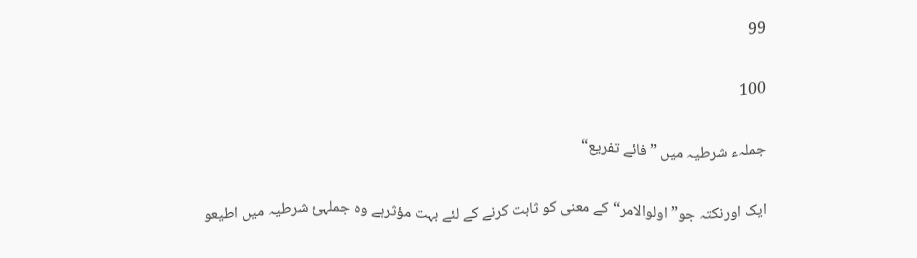99

100

جملہء شرطیہ میں ”فائے تفریع“

ایک اورنکتہ جو”اولوالامر“کے معنی کو ثابت کرنے کے لئے بہت مؤثرہے وہ جملہئ شرطیہ میں اطیعو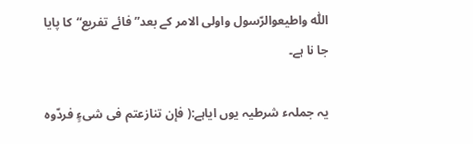اللّٰہ واطیعوالرّسول واولی الامر کے بعد”فائے تفریع“کا پایا جا نا ہے۔

یہ جملہء شرطیہ یوں ایاہے:( فإن تنازعتم فی شیءٍ فردّوه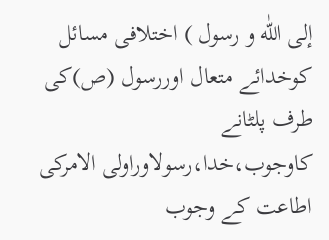إلی اللّٰه و رسول ) اختلافی مسائل کوخدائے متعال اوررسول (ص)کی طرف پلٹانے کاوجوب،خدا،رسولاوراولی الامرکی اطاعت کے وجوب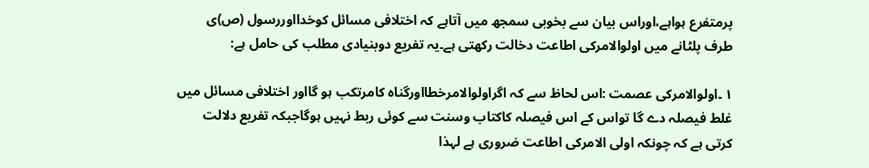پرمتفرع ہواہے،اوراس بیان سے بخوبی سمجھ میں آتاہے کہ اختلافی مسائل کوخدااوررسول (ص)ی طرف پلٹانے میں اولوالامرکی اطاعت دخالت رکھتی ہے۔یہ تفریع دوبنیادی مطلب کی حامل ہے:

۱ ۔اولوالامرکی عصمت :اس لحاظ سے کہ اگراولوالامرخطااورگناہ کامرتکب ہو گااور اختلافی مسائل میں غلط فیصلہ دے گا تواس کے اس فیصلہ کاکتاب وسنت سے کوئی ربط نہیں ہوگاجبکہ تفریع دلالت کرتی ہے کہ چونکہ اولی الامرکی اطاعت ضروری ہے لہذا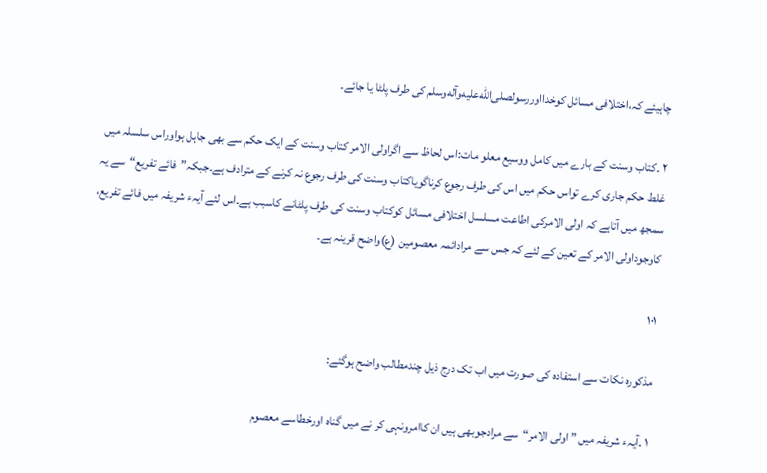چاہیئے کہ،اختلافی مسائل کوخدااوررسولصلى‌الله‌عليه‌وآله‌وسلم کی طرف پلٹا یا جائے۔

۲ ۔کتاب وسنت کے بارے میں کامل ووسیع معلو مات:اس لحاظ سے اگراولی الامر کتاب وسنت کے ایک حکم سے بھی جاہل ہواوراس سلسلہ میں غلط حکم جاری کرے تواس حکم میں اس کی طرف رجوع کرناگویاکتاب وسنت کی طرف رجوع نہ کرنے کے مترادف ہے۔جبکہ”فائے تفریع“سے یہ سمجھ میں آتاہے کہ اولی الامرکی اطاعت مسلسل اختلافی مسائل کوکتاب وسنت کی طرف پلٹانے کاسبب ہے۔اس لئے آیہء شریفہ میں فائے تفریع، کاوجوداولی الامر کے تعین کے لئے کہ جس سے مرادائمہ معصومین (ع)واضح قرینہ ہے۔

۱۰۱

مذکورہ نکات سے استفادہ کی صورت میں اب تک درج ذیل چندمطالب واضح ہوگئے:

۱ ۔آیہء شریفہ میں ”اولی الامر“سے مرادجوبھی ہیں ان کاامرونہی کر نے میں گناہ اورخطاسے معصوم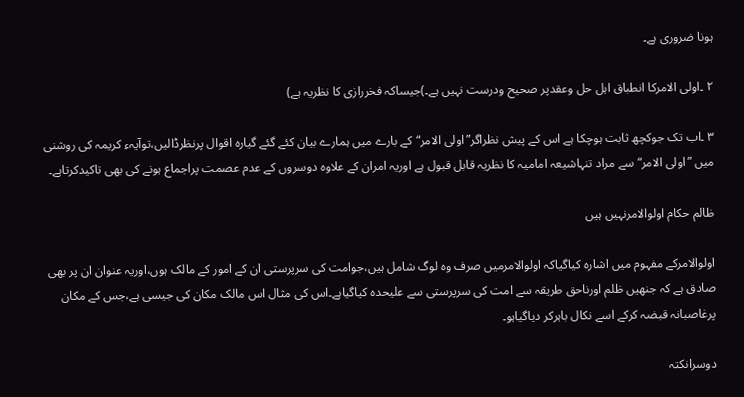ہونا ضروری ہے۔

۲ ۔اولی الامرکا انطباق اہل حل وعقدپر صحیح ودرست نہیں ہے۔)جیساکہ فخررازی کا نظریہ ہے)

۳ ۔اب تک جوکچھ ثابت ہوچکا ہے اس کے پیش نظراگر”اولی الامر“کے بارے میں ہمارے بیان کئے گئے گیارہ اقوال پرنظرڈالیں،توآیہء کریمہ کی روشنی میں ”اولی الامر“سے مراد تنہاشیعہ امامیہ کا نظریہ قابل قبول ہے اوریہ امران کے علاوہ دوسروں کے عدم عصمت پراجماع ہونے کی بھی تاکیدکرتاہے۔

ظالم حکام اولوالامرنہیں ہیں

اولوالامرکے مفہوم میں اشارہ کیاگیاکہ اولوالامرمیں صرف وہ لوگ شامل ہیں،جوامت کی سرپرستی ان کے امور کے مالک ہوں،اوریہ عنوان ان پر بھی صادق ہے کہ جنھیں ظلم اورناحق طریقہ سے امت کی سرپرستی سے علیحدہ کیاگیاہے۔اس کی مثال اس مالک مکان کی جیسی ہے،جس کے مکان پرغاصبانہ قبضہ کرکے اسے نکال باہرکر دیاگیاہو۔

دوسرانکتہ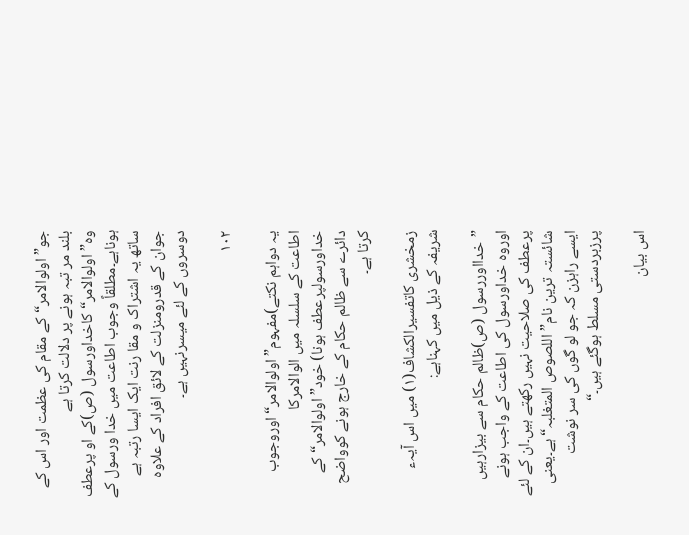جو”اولوالامر“کے مقام کی عظمت اور اس کے بلند مر تبہ ہونے پر دلالت کرتا ہے وہ”اولوالامر“کاخداورسول (ص)کے او پرعطف ہوناہے۔مطلقاً وجوب اطاعت میں خدا ورسول کے ساتھ یہ اشتراک و مقا رنت ایک ایسا رتبہ ہے جوان کے قدرومنزلت کے لائق افراد کے علاوہ دوسروں کے لئے میسرنہیں ہے۔

۱۰۲

یہ دواہم نکتے)مفہوم”اولوالامر“اوروجوب اطاعت کے سلسلہ میں الوالامرکا خداورسولپرعطف ہونا) خود”اولوالامر“کے دائرے سے ظالم حکام کے خارج ہونے کوواضح کرتا ہے۔

زمخشری کاتفسیرالکشاف(۱) میں اس آیہء شریفہ کے ذیل میں کہناہے:

”خدااوررسول (ص)ظالم حکام سے بیزارہیں اوروہ خداورسول کی اطاعت کے واجب ہونے پرعطف کی صلاحیت نہیں رکھتے ہیں۔ان کے لئے شائستہ ترین نام”اللصوص المتغلبہ“ہے۔یعنی ایسے راہزن کہ جو لو گوں کی سر نوشت پرزبردستی مسلط ہوگئے ہیں۔“

اس بیان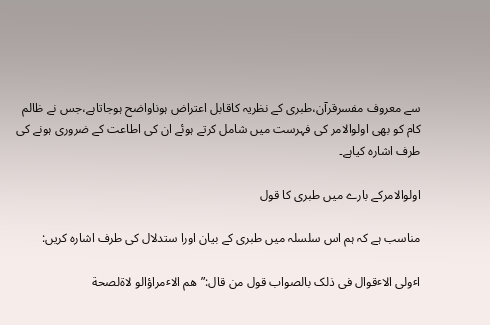سے معروف مفسرقرآن،طبری کے نظریہ کاقابل اعتراض ہوناواضح ہوجاتاہے،جس نے ظالم کام کو بھی اولوالامر کی فہرست میں شامل کرتے ہوئے ان کی اطاعت کے ضروری ہونے کی طرف اشارہ کیاہے۔

اولوالامرکے بارے میں طبری کا قول

مناسب ہے کہ ہم اس سلسلہ میں طبری کے بیان اورا ستدلال کی طرف اشارہ کریں:

اٴولی الاٴقوال فی ذلک بالصواب قول من قال:”هم الاٴمراؤالو لاةلصحة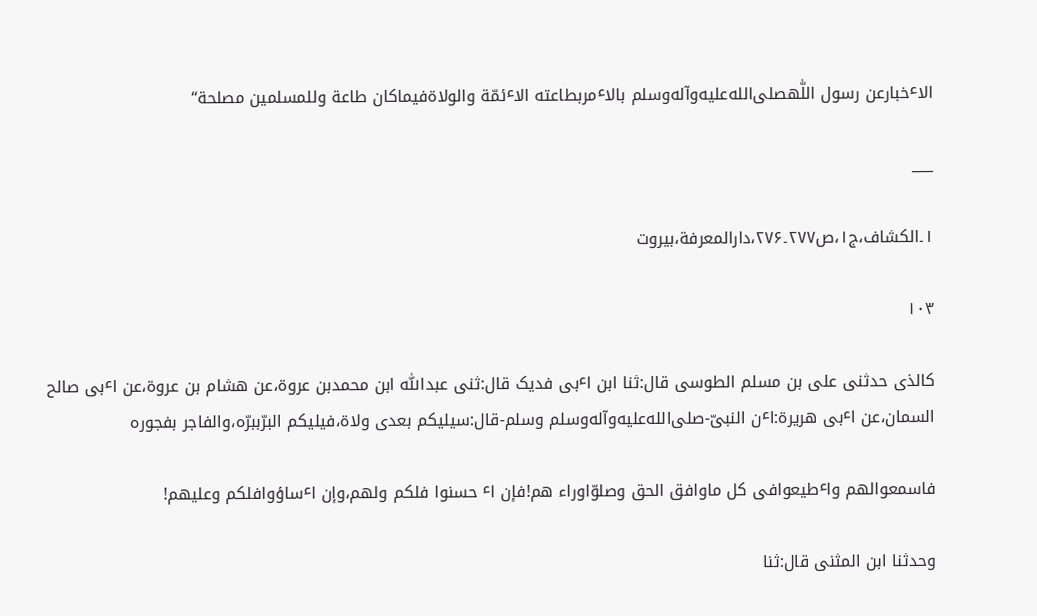الاٴخبارعن رسول اللّٰهصلى‌الله‌عليه‌وآله‌وسلم بالاٴمربطاعته الاٴئمّة والولاةفیماکان طاعة وللمسلمین مصلحة“

___

۱۔الکشاف،ج۱،ص۲۷۷۔۲۷۶،دارالمعرفة،بیروت

۱۰۳

کالذی حدثنی علی بن مسلم الطوسی قال:ثنا ابن اٴبی فدیک قال:ثنی عبداللّٰه ابن محمدبن عروة،عن هشام بن عروة،عن اٴبی صالح السمان،عن اٴبی هریرة:اٴن النبیّ-صلى‌الله‌عليه‌وآله‌وسلم وسلم-قال:سیلیکم بعدی ولاة،فیلیکم البرّببرّه،والفاجر بفجوره

فاسمعوالهم واٴطیعوافی کل ماوافق الحق وصلوّاوراء هم!فإن اٴ حسنوا فلکم ولهم،وإن اٴساؤوافلکم وعلیهم!

وحدثنا ابن المثنی قال:ثنا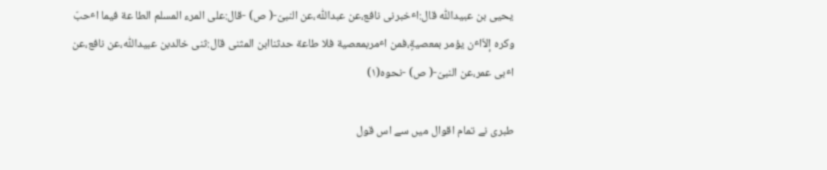یحیی بن عبیداللّٰه قال:اٴخبرنی نافع،عن عبداللّٰه،عن النبیّ-( ص) -قال:علی المرء المسلم الطا عة فیما اٴحبّ وکره إلاّاٴن یؤمر بمعصیةٍ،فمن اٴمربمعصیة فلا طاعة حدثناابن المثنی قال:ثنی خالدبن عبیداللّٰه،عن نافع،عن اٴبی عمر،عن النبیّ-( ص) -نحوه(۱)

طبری نے تمام اقوال میں سے اس قول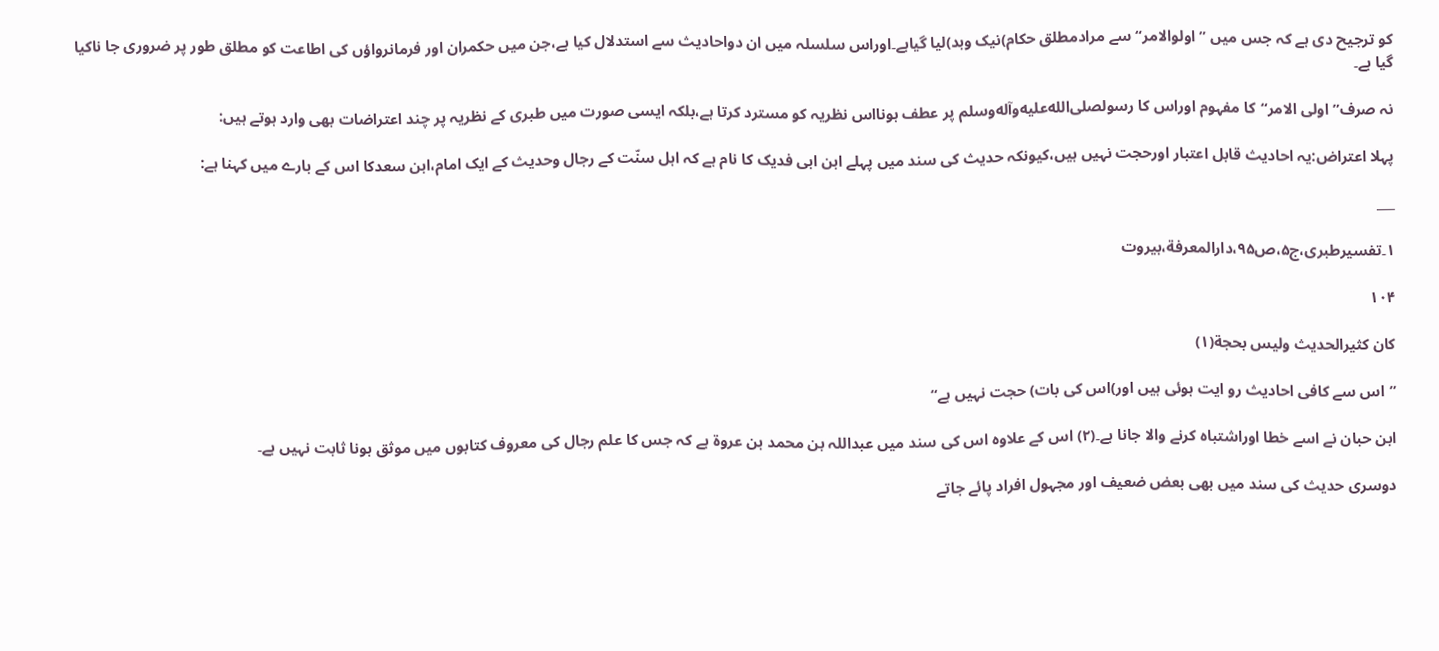کو ترجیح دی ہے کہ جس میں ”اولوالامر“سے مرادمطلق حکام)نیک وبد)لیا گیاہے۔اوراس سلسلہ میں ان دواحادیث سے استدلال کیا ہے،جن میں حکمران اور فرمانرواؤں کی اطاعت کو مطلق طور پر ضروری جا ناکیا گیا ہے۔

نہ صرف”اولی الامر“کا مفہوم اوراس کا رسولصلى‌الله‌عليه‌وآله‌وسلم پر عطف ہونااس نظریہ کو مسترد کرتا ہے،بلکہ ایسی صورت میں طبری کے نظریہ پر چند اعتراضات بھی وارد ہوتے ہیں:

پہلا اعتراض:یہ احادیث قابل اعتبار اورحجت نہیں ہیں،کیونکہ حدیث کی سند میں پہلے ابن ابی فدیک کا نام ہے کہ اہل سنّت کے رجال وحدیث کے ایک امام،ابن سعدکا اس کے بارے میں کہنا ہے:

___

۱۔تفسیرطبری،ج۵،ص۹۵،دارالمعرفة،بیروت

۱۰۴

کان کثیرالحدیث ولیس بحجة(۱)

”اس سے کافی احادیث رو ایت ہوئی ہیں اور)اس کی بات) حجت نہیں ہے“

ابن حبان نے اسے خطا اوراشتباہ کرنے والا جانا ہے۔(۲) اس کے علاوہ اس کی سند میں عبداللہ بن محمد بن عروة ہے کہ جس کا علم رجال کی معروف کتابوں میں موثق ہونا ثابت نہیں ہے۔

دوسری حدیث کی سند میں بھی بعض ضعیف اور مجہول افراد پائے جاتے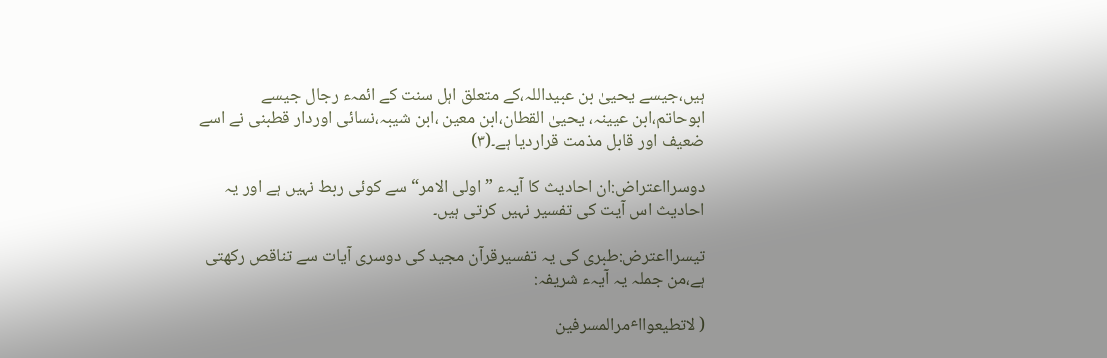ہیں،جیسے یحییٰ بن عبیداللہ،کے متعلق اہل سنت کے ائمہء رجال جیسے ابوحاتم،ابن عیینہ، یحییٰ القطان،ابن معین ،ابن شیبہ،نسائی اوردار قطبنی نے اسے ضعیف اور قابل مذمت قراردیا ہے۔(۳)

دوسرااعتراض:ان احادیث کا آیہء ”اولی الامر“ سے کوئی ربط نہیں ہے اور یہ احادیث اس آیت کی تفسیر نہیں کرتی ہیں۔

تیسرااعترض:طبری کی یہ تفسیرقرآن مجید کی دوسری آیات سے تناقص رکھتی ہے،من جملہ یہ آیہء شریفہ:

( لاتطیعوااٴمرالمسرفین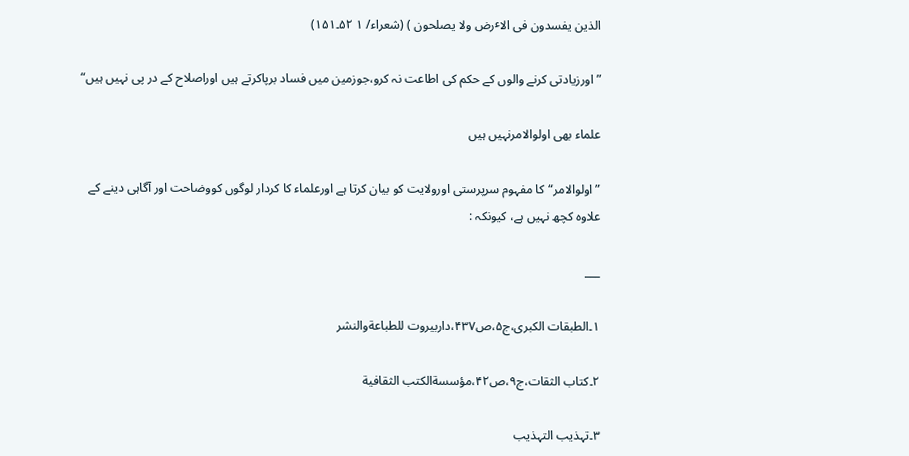الذین یفسدون فی الاٴرض ولا یصلحون ) (شعراء/ ۱ ۵۲۔۱۵۱)

”اورزیادتی کرنے والوں کے حکم کی اطاعت نہ کرو،جوزمین میں فساد برپاکرتے ہیں اوراصلاح کے در پی نہیں ہیں“

علماء بھی اولوالامرنہیں ہیں

”اولوالامر“کا مفہوم سرپرستی اورولایت کو بیان کرتا ہے اورعلماء کا کردار لوگوں کووضاحت اور آگاہی دینے کے علاوہ کچھ نہیں ہے، کیونکہ :

___

۱۔الطبقات الکبری،ج۵،ص۴۳۷،داربیروت للطباعةوالنشر

۲۔کتاب الثقات،ج۹،ص۴۲،مؤسسةالکتب الثقافیة

۳۔تہذیب التہذیب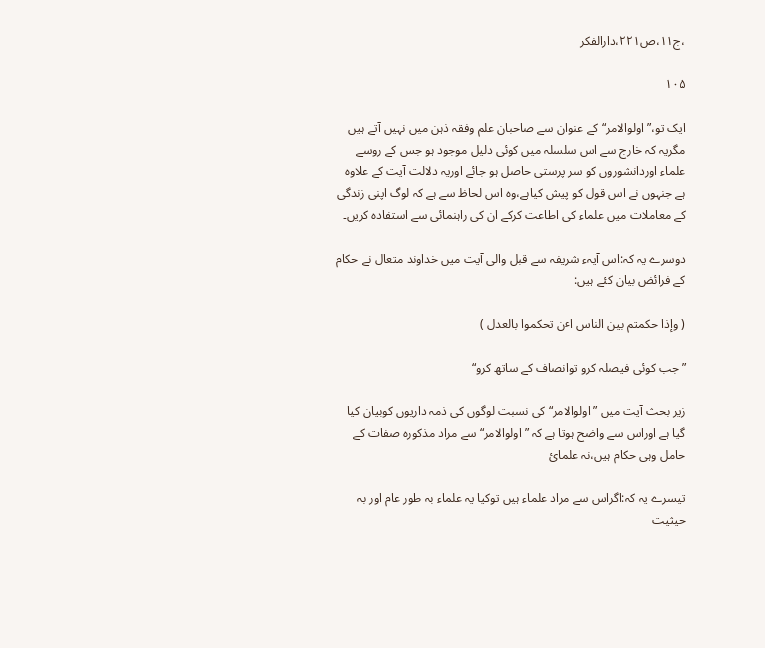،ج۱۱،ص۲۲۱،دارالفکر

۱۰۵

ایک تو،”اولوالامر“کے عنوان سے صاحبان علم وفقہ ذہن میں نہیں آتے ہیں مگریہ کہ خارج سے اس سلسلہ میں کوئی دلیل موجود ہو جس کے روسے علماء اوردانشوروں کو سر پرستی حاصل ہو جائے اوریہ دلالت آیت کے علاوہ ہے جنہوں نے اس قول کو پیش کیاہے،وہ اس لحاظ سے ہے کہ لوگ اپنی زندگی کے معاملات میں علماء کی اطاعت کرکے ان کی راہنمائی سے استفادہ کریں۔

دوسرے یہ کہ:اس آیہء شریفہ سے قبل والی آیت میں خداوند متعال نے حکام کے فرائض بیان کئے ہیں:

( وإذا حکمتم بین الناس اٴن تحکموا بالعدل )

”جب کوئی فیصلہ کرو توانصاف کے ساتھ کرو“

زیر بحث آیت میں ”اولوالامر“ کی نسبت لوگوں کی ذمہ داریوں کوبیان کیا گیا ہے اوراس سے واضح ہوتا ہے کہ ”اولوالامر“سے مراد مذکورہ صفات کے حامل وہی حکام ہیں،نہ علمائ

تیسرے یہ کہ:اگراس سے مراد علماء ہیں توکیا یہ علماء بہ طور عام اور بہ حیثیت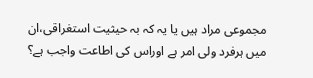مجموعی مراد ہیں یا یہ کہ بہ حیثیت استغراقی،ان میں ہرفرد ولی امر ہے اوراس کی اطاعت واجب ہے؟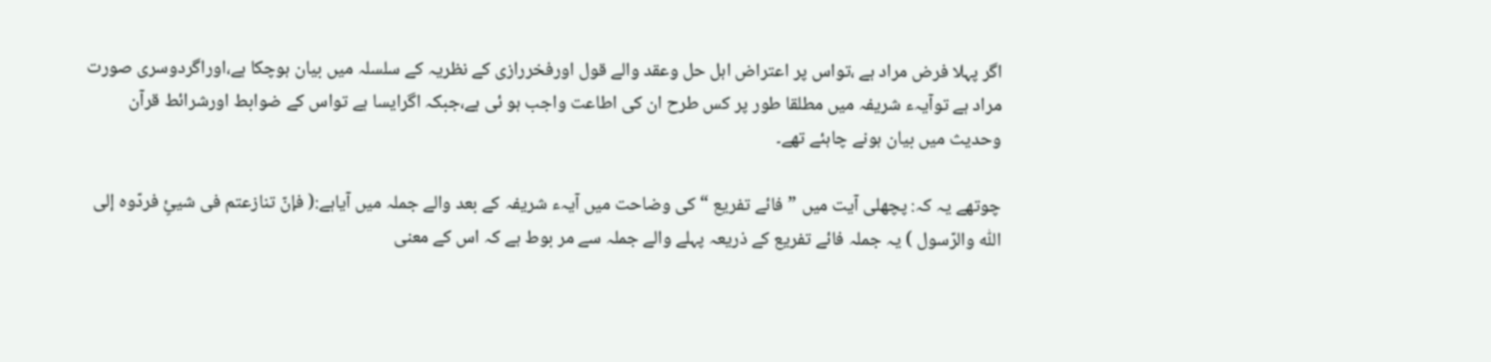اگر پہلا فرض مراد ہے ،تواس پر اعتراض اہل حل وعقد والے قول اورفخررازی کے نظریہ کے سلسلہ میں بیان ہوچکا ہے،اوراگردوسری صورت مراد ہے توآیہء شریفہ میں مطلقا طور پر کس طرح ان کی اطاعت واجب ہو ئی ہے،جبکہ اگرایسا ہے تواس کے ضوابط اورشرائط قرآن وحدیث میں بیان ہونے چاہئے تھے۔

چوتھے یہ کہ: پچھلی آیت میں ”فائے تفریع “کی وضاحت میں آیہء شریفہ کے بعد والے جملہ میں آیاہے:( فإنّ تنازعتم فی شیئٍ فردّوه إلی اللّٰه والرّسول ) یہ جملہ فائے تفریع کے ذریعہ پہلے والے جملہ سے مر بوط ہے کہ اس کے معنی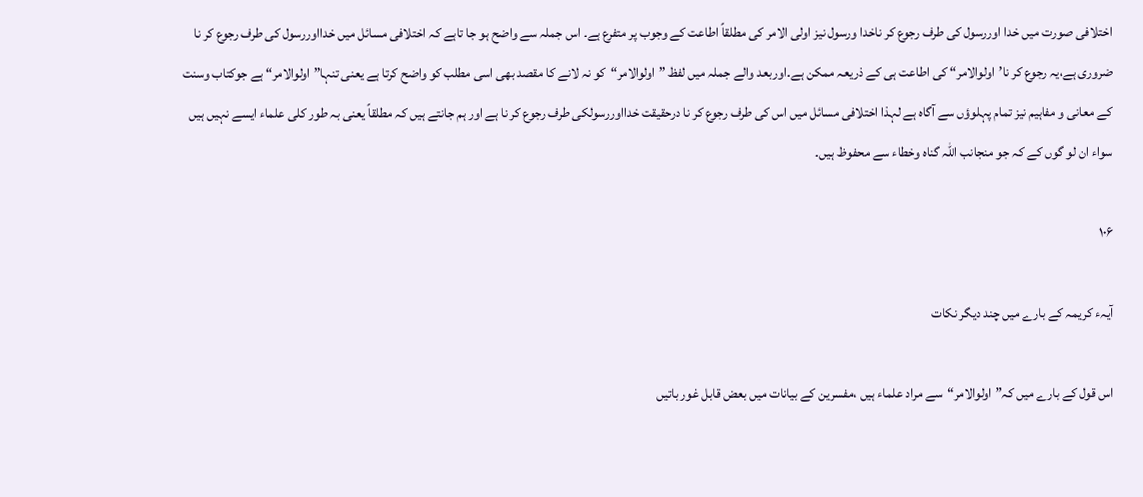اختلافی صورت میں خدا اوررسول کی طرف رجوع کر ناخدا ورسول نیز اولی الامر کی مطلقاً اطاعت کے وجوب پر متفرع ہے۔ اس جملہ سے واضح ہو جا تاہے کہ اختلافی مسائل میں خدااوررسول کی طرف رجوع کر نا ضروری ہے،یہ رجوع کر نا’اولوالامر“ کی اطاعت ہی کے ذریعہ ممکن ہے۔اوربعد والے جملہ میں لفظ ”اولوالامر“کو نہ لانے کا مقصد بھی اسی مطلب کو واضح کرتا ہے یعنی تنہا”اولوالامر“ ہے جوکتاب وسنت کے معانی و مفاہیم نیز تمام پہلوؤں سے آگاہ ہے لہذا اختلافی مسائل میں اس کی طرف رجوع کر نا درحقیقت خدااوررسولکی طرف رجوع کر نا ہے اور ہم جانتے ہیں کہ مطلقاً یعنی بہ طور کلی علماء ایسے نہیں ہیں سواء ان لو گوں کے کہ جو منجانب اللہ گناہ وخطاء سے محفوظ ہیں۔

۱۰۶

آیہء کریمہ کے بارے میں چند دیگر نکات

اس قول کے بارے میں کہ”اولوالامر“سے مراد علماء ہیں ،مفسرین کے بیانات میں بعض قابل غور باتیں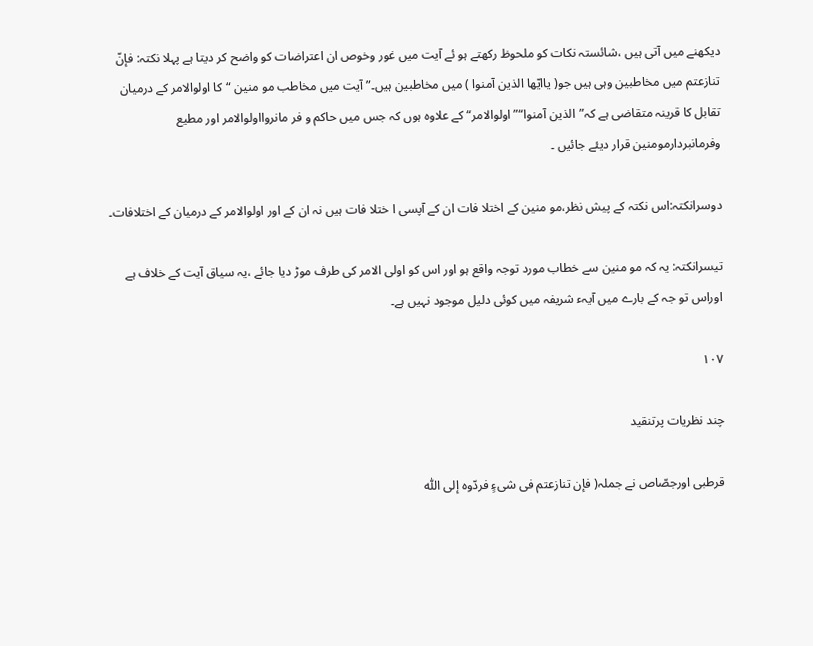دیکھنے میں آتی ہیں ،شائستہ نکات کو ملحوظ رکھتے ہو ئے آیت میں غور وخوص ان اعتراضات کو واضح کر دیتا ہے پہلا نکتہ: فإنّ تنازعتم میں مخاطبین وہی ہیں جو( یاایّها الذین آمنوا ) میں مخاطبین ہیں۔”آیت میں مخاطب مو منین “کا اولوالامر کے درمیان تقابل کا قرینہ متقاضی ہے کہ”الذین آمنوا“”اولوالامر“ کے علاوہ ہوں کہ جس میں حاکم و فر مانروااولوالامر اور مطیع وفرمانبردارمومنین قرار دیئے جائیں ۔

دوسرانکتہ:اس نکتہ کے پیش نظر،مو منین کے اختلا فات ان کے آپسی ا ختلا فات ہیں نہ ان کے اور اولوالامر کے درمیان کے اختلافات۔

تیسرانکتہ: یہ کہ مو منین سے خطاب مورد توجہ واقع ہو اور اس کو اولی الامر کی طرف موڑ دیا جائے ،یہ سیاق آیت کے خلاف ہے اوراس تو جہ کے بارے میں آیہء شریفہ میں کوئی دلیل موجود نہیں ہے۔

۱۰۷

چند نظریات پرتنقید

قرطبی اورجصّاص نے جملہ( فإن تنازعتم فی شیءٍ فردّوه إلی اللّٰه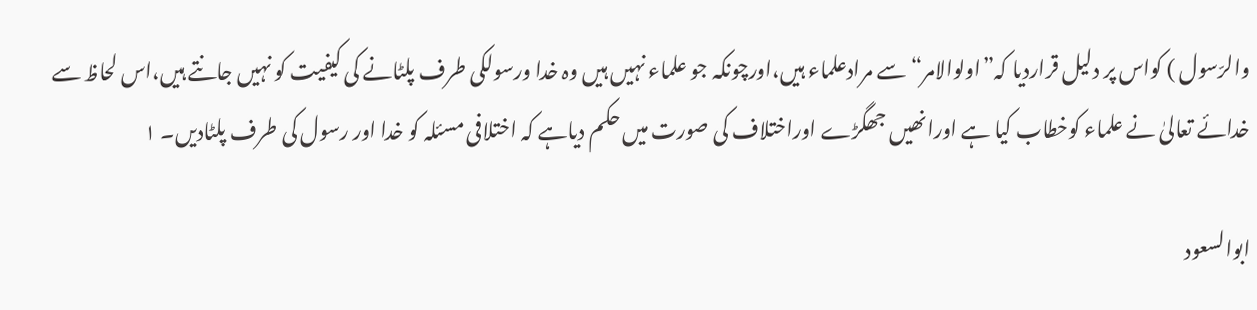والرّسول ) کواس پر دلیل قراردیا کہ”اولوالامر“ سے مرادعلماء ہیں،اورچونکہ جو علماء نہیں ہیں وہ خدا ورسولکی طرف پلٹانے کی کیفیت کو نہیں جانتے ہیں،اس لحاظ سے خدائے تعالیٰ نے علماء کوخطاب کیا ہے اورانھیں جھگڑے اوراختلاف کی صورت میں حکم دیاہے کہ اختلافی مسئلہ کو خدا اور رسول کی طرف پلٹادیں۔ ۱

ابوالسعود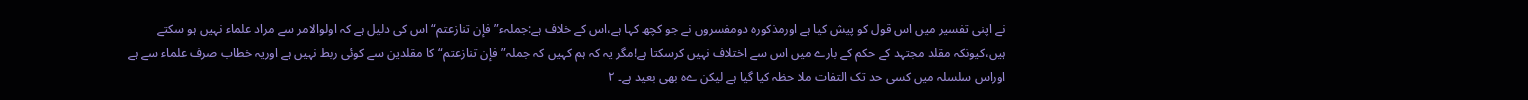نے اپنی تفسیر میں اس قول کو پیش کیا ہے اورمذکورہ دومفسروں نے جو کچھ کہا ہے،اس کے خلاف ہے:جملہء”فإن تنازعتم“اس کی دلیل ہے کہ اولوالامر سے مراد علماء نہیں ہو سکتے ہیں،کیونکہ مقلد مجتہد کے حکم کے بارے میں اس سے اختلاف نہیں کرسکتا ہے!مگر یہ کہ ہم کہیں کہ جملہ”فإن تنازعتم“کا مقلدین سے کوئی ربط نہیں ہے اوریہ خطاب صرف علماء سے ہے اوراس سلسلہ میں کسی حد تک التفات ملا حظہ کیا گیا ہے لیکن ےہ بھی بعید ہے۔ ۲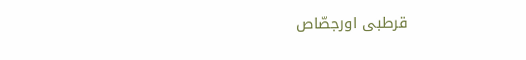قرطبی اورجصّاص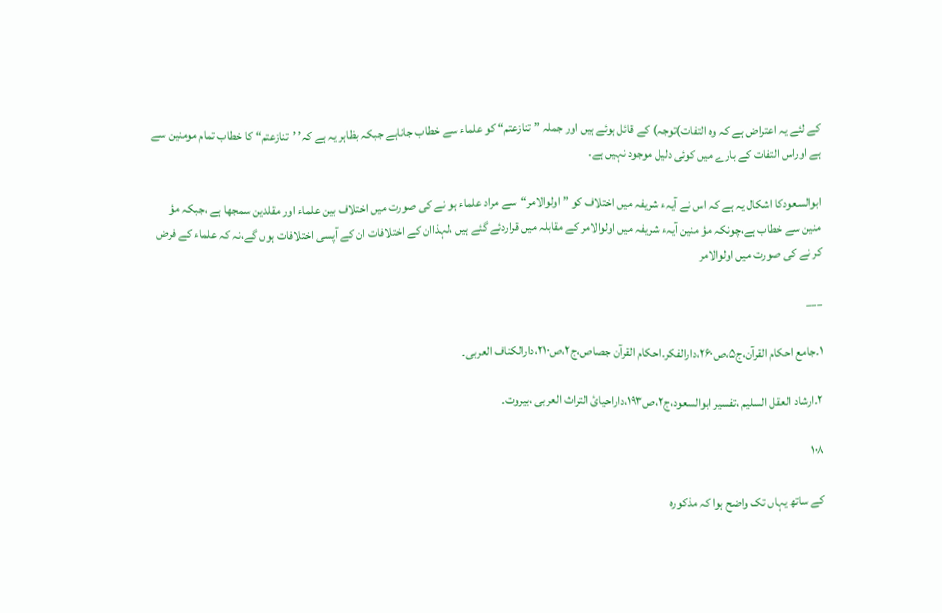کے لئے یہ اعتراض ہے کہ وہ التفات)توجہ) کے قائل ہوئے ہیں اور جملہ ”تنازعتم“ کو علماء سے خطاب جاناہے جبکہ بظاہر یہ ہے کہ’ ’تنازعتم“ کا خطاب تمام مومنین سے ہے اوراس التفات کے بارے میں کوئی دلیل موجود نہیں ہے۔

ابوالسعودکا اشکال یہ ہے کہ اس نے آیہء شریفہ میں اختلاف کو ”اولوالامر“سے مراد علماء ہو نے کی صورت میں اختلاف بین علماء اور مقلدین سمجھا ہے ،جبکہ مؤ منین سے خطاب ہے،چونکہ مؤ منین آیہء شریفہ میں اولوالامر کے مقابلہ میں قراردئے گئے ہیں ،لہذاان کے اختلافات ان کے آپسی اختلافات ہوں گے،نہ کہ علماء کے فرض کر نے کی صورت میں اولوالامر

___

۱۔جامع احکام القرآن،ج۵،ص۲۶۰،دارالفکر۔احکام القرآن جصاص،ج۲،ص۲۱۰،دارالکناف العربی۔

۲۔ارشاد العقل السلیم ،تفسیر ابوالسعود،ج۲،ص۱۹۳،داراحیائ التراث العربی ،بیروت۔

۱۰۸

کے ساتھ یہاں تک واضح ہوا کہ مذکورہ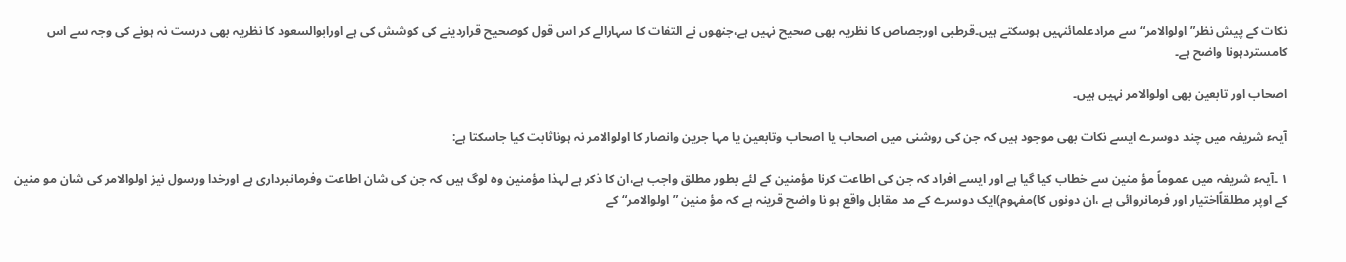نکات کے پیش نظر”اولوالامر“سے مرادعلمائنہیں ہوسکتے ہیں۔قرطبی اورجصاص کا نظریہ بھی صحیح نہیں ہے،جنھوں نے التفات کا سہارالے کر اس قول کوصحیح قراردینے کی کوشش کی ہے اورابوالسعود کا نظریہ بھی درست نہ ہونے کی وجہ سے اس کامستردہونا واضح ہے۔

اصحاب اور تابعین بھی اولوالامر نہیں ہیں۔

آیہء شریفہ میں چند دوسرے ایسے نکات بھی موجود ہیں کہ جن کی روشنی میں اصحاب یا اصحاب وتابعین یا مہا جرین وانصار کا اولوالامر نہ ہوناثابت کیا جاسکتا ہے:

۱ ۔آیہء شریفہ میں عموماً مؤ منین سے خطاب کیا گیا ہے اور ایسے افراد کہ جن کی اطاعت کرنا مؤمنین کے لئے بطور مطلق واجب ہے،ان کا ذکر ہے لہذا مؤمنین وہ لوگ ہیں کہ جن کی شان اطاعت وفرمانبرداری ہے اورخدا ورسول نیز اولوالامر کی شان مو منین کے اوپر مطلقاًاختیار اور فرمانروائی ہے ،ان دونوں کا)مفہوم)ایک دوسرے کے مد مقابل واقع ہو نا واضح قرینہ ہے کہ مؤ منین ”اولوالامر“کے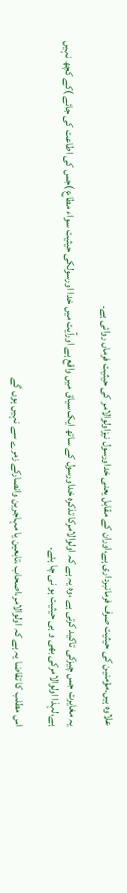علاوہ ہیں۔مؤمنین کی حیثیت صرف فرمانبرداری ہے،اوران کے مقابل یعنی خداورسول نیزاولوالامر کی حیثیت فرماں روائی ہے۔

یہ مغایرت جس چیزکی تاکید کرتی ہے ،وہ یہ ہے کہ اولوالامرکا تذکرہ خداورسول کے ساتھ ایک سیاق میں واقع ہے اورآیت میں خدا اورسولکی حیثیت سواء مطاع )جس کی اطاعت کی جائے )کے کچھ نہیں ہے،لہذا اولوالامرکی بھی و ہی حیثیت ہو نی چا ہئے۔

اس مطلب کا تقاضا یہ ہے کہ اولوالامر،اصحاب ،تابعین یا مہاجرین وانصارکے زمرے سے نہیں ہوں گے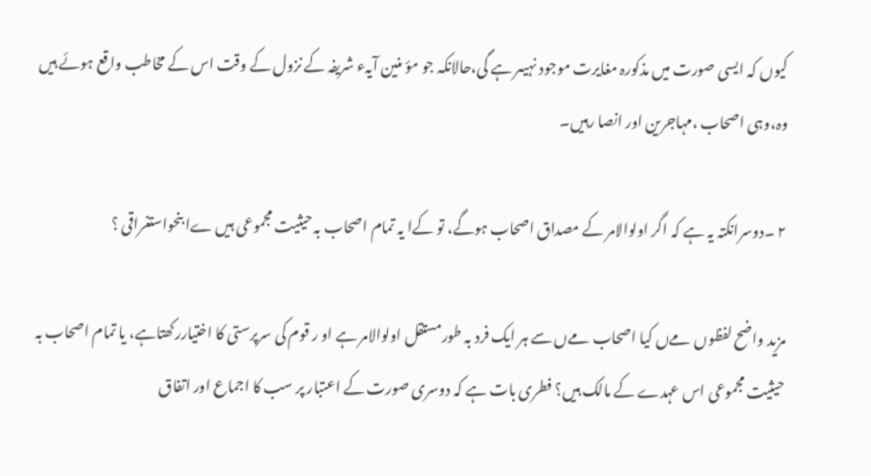کیوں کہ ایسی صورت میں مذکورہ مغایرت موجود نہیںر ہے گی،حالانکہ جو مؤ منین آیہء شریفہ کے نزول کے وقت اس کے مخاطب واقع ہوئے ہیں وہ،وہی اصحاب ،مہاجرین اور انصا رہیں۔

۲ ۔دوسرانکتہ یہ ہے کہ اگر اولوالامر کے مصداق اصحاب ہوگے، تو کےا یہ تمام اصحاب بہ حیثیت مجموعی ہیں ےا بنحواستغراقی ؟

مزید واضح لفظوں مےں کیا اصحاب مےں سے ہر ایک فرد بہ طورمستقل اولوالامر ہے او ر قوم کی سرپرستی کا اختیاررکھتاہے، یا تمام اصحاب بہ حیثیت مجموعی اس عہدے کے مالک ہیں؟ فطری بات ہے کہ دوسری صورت کے اعتبار پر سب کا اجماع اور اتفاق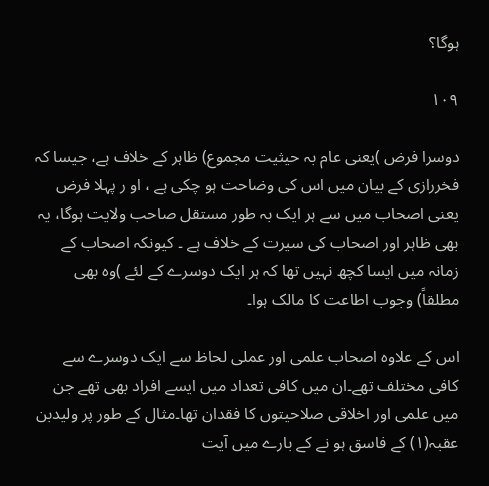ہوگا؟

۱۰۹

دوسرا فرض )یعنی عام بہ حیثیت مجموع) ظاہر کے خلاف ہے، جیسا کہ فخررازی کے بیان میں اس کی وضاحت ہو چکی ہے ، او ر پہلا فرض یعنی اصحاب میں سے ہر ایک بہ طور مستقل صاحب ولایت ہوگا، یہ بھی ظاہر اور اصحاب کی سیرت کے خلاف ہے ۔ کیونکہ اصحاب کے زمانہ میں ایسا کچھ نہیں تھا کہ ہر ایک دوسرے کے لئے )وہ بھی مطلقاً) وجوب اطاعت کا مالک ہوا۔

اس کے علاوہ اصحاب علمی اور عملی لحاظ سے ایک دوسرے سے کافی مختلف تھے۔ان میں کافی تعداد میں ایسے افراد بھی تھے جن میں علمی اور اخلاقی صلاحیتوں کا فقدان تھا۔مثال کے طور پر ولیدبن عقبہ(۱) کے فاسق ہو نے کے بارے میں آیت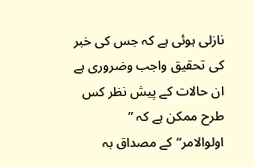نازلی ہوئی ہے کہ جس کی خبر کی تحقیق واجب وضروری ہے ان حالات کے پیش نظر کس طرح ممکن ہے کہ ” اولوالامر“کے مصداق بہ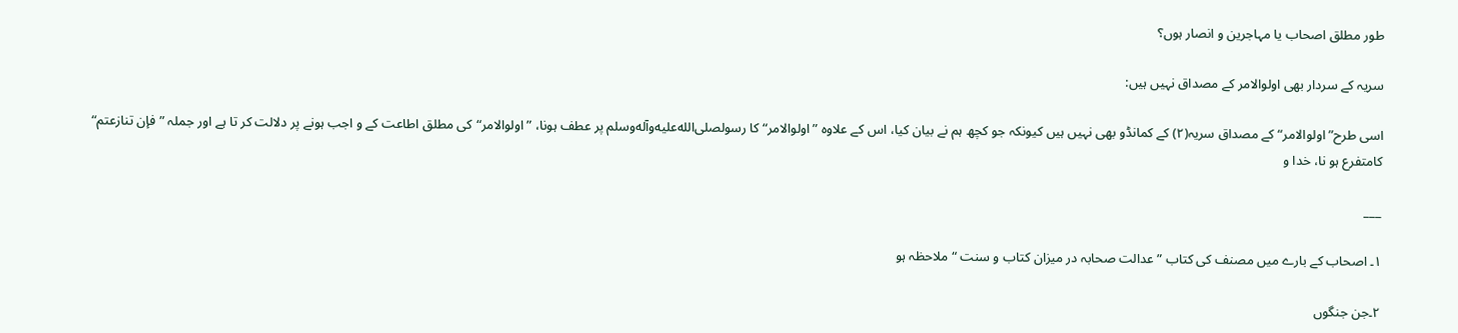طور مطلق اصحاب یا مہاجرین و انصار ہوں؟

سریہ کے سردار بھی اولوالامر کے مصداق نہیں ہیں:

اسی طرح”اولوالامر“ کے مصداق سریہ(۲) کے کمانڈو بھی نہیں ہیں کیونکہ جو کچھ ہم نے بیان کیا، اس کے علاوہ ”اولوالامر“ کا رسولصلى‌الله‌عليه‌وآله‌وسلم پر عطف ہونا، ”اولوالامر“کی مطلق اطاعت کے و اجب ہونے پر دلالت کر تا ہے اور جملہ ”فإن تنازعتم“ کامتفرع ہو نا، خدا و

___

۱۔ اصحاب کے بارے میں مصنف کی کتاب ” عدالت صحابہ در میزان کتاب و سنت “ ملاحظہ ہو

۲۔جن جنگوں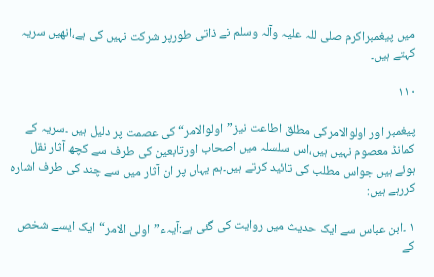میں پیغمبراکرم صلی للہ علیہ وآلہ وسلم نے ذاتی طورپر شرکت نہیں کی ہے،انھیں سریہ کہتے ہیں۔

۱۱۰

پیغمبر اور اولوالامرکی مطلق اطاعت نیز”اولوالامر“ کی عصمت پر دلیل ہیں ۔سریہ کے کمانڈ معصوم نہیں ہیں،اس سلسلہ میں اصحاب اورتابعین کی طرف سے کچھ آثار نقل ہوئے ہیں جواس مطلب کی تائید کرتے ہیں۔ہم یہاں پر ان آثار میں سے چند کی طرف اشارہ کررہے ہیں:

۱ ۔ابن عباس سے ایک حدیث میں روایت کی گئی ہے:آیہء”اولی الامر“ایک ایسے شخص کے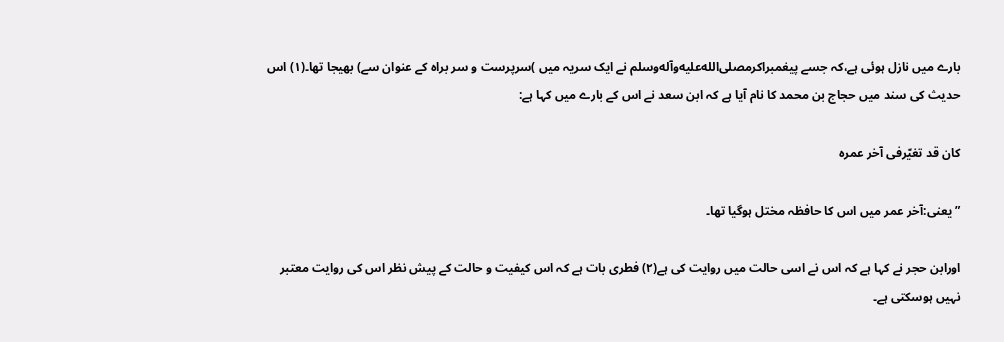بارے میں نازل ہوئی ہے،کہ جسے پیغمبراکرمصلى‌الله‌عليه‌وآله‌وسلم نے ایک سریہ میں )سرپرست و سر براہ کے عنوان سے) بھیجا تھا۔(۱) اس حدیث کی سند میں حجاج بن محمد کا نام آیا ہے کہ ابن سعد نے اس کے بارے میں کہا ہے:

کان قد تغیّرفی آخر عمره

”یعنی:آخر عمر میں اس کا حافظہ مختل ہوگیا تھا۔

اورابن حجر نے کہا ہے کہ اس نے اسی حالت میں روایت کی ہے(۲) فطری بات ہے کہ اس کیفیت و حالت کے پیش نظر اس کی روایت معتبر نہیں ہوسکتی ہے۔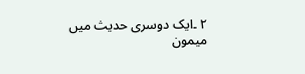۲ ۔ایک دوسری حدیث میں میمون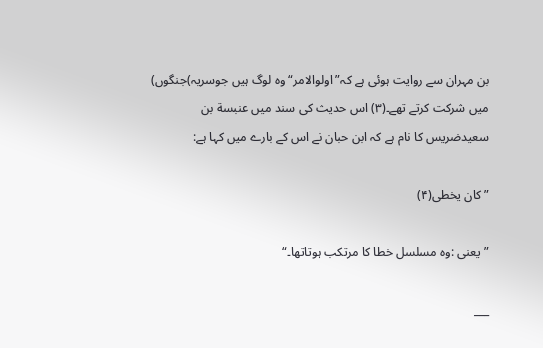بن مہران سے روایت ہوئی ہے کہ”اولوالامر“ وہ لوگ ہیں جوسریہ)جنگوں) میں شرکت کرتے تھے۔(۳) اس حدیث کی سند میں عنبسة بن سعیدضریس کا نام ہے کہ ابن حبان نے اس کے بارے میں کہا ہے:

”کان یخطی(۴)

”یعنی :وہ مسلسل خطا کا مرتکب ہوتاتھا۔“

___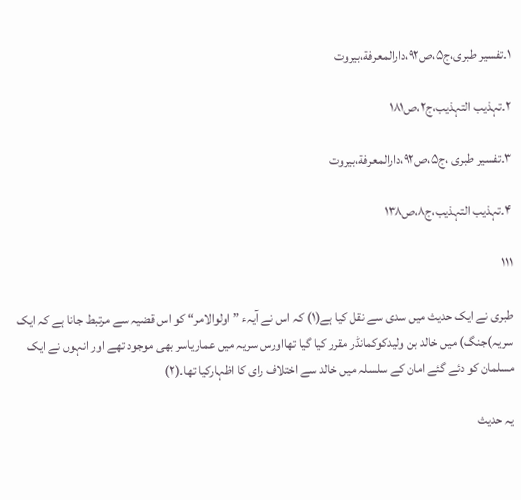۱۔تفسیر طبری،ج۵،ص۹۲،دارالمعرفة،بیروت

۲۔تہذیب التہذیب،ج۲،ص۱۸۱

۳۔تفسیر طبری ،ج۵،ص۹۲،دارالمعرفة،بیروت

۴۔تہذیب التہذیب،ج۸،ص۱۳۸

۱۱۱

طبری نے ایک حدیث میں سدی سے نقل کیا ہے(۱) کہ اس نے آیہء ”اولوالامر“ کو اس قضیہ سے مرتبط جانا ہے کہ ایک سریہ)جنگ) میں خالد بن ولیدکوکمانڈر مقرر کیا گیا تھااورس سریہ میں عماریاسر بھی موجود تھے اور انہوں نے ایک مسلمان کو دئے گئے امان کے سلسلہ میں خالد سے اختلاف رای کا اظہارکیا تھا۔(۲)

یہ حدیث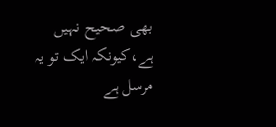بھی صحیح نہیں ہے،کیونکہ ایک تو یہ مرسل ہے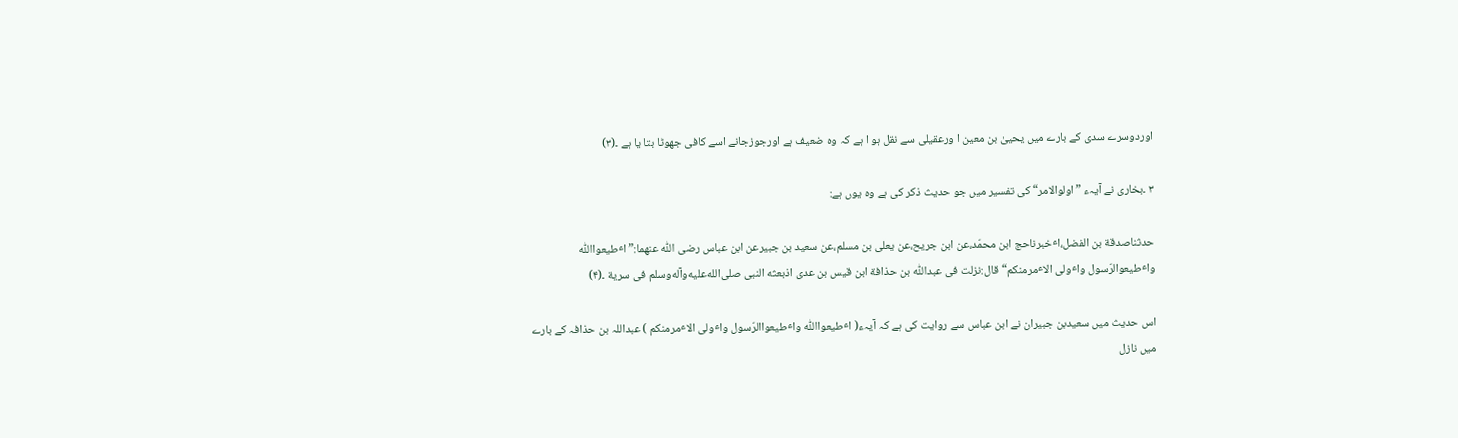اوردوسرے سدی کے بارے میں یحییٰ بن معین ا ورعقیلی سے نقل ہو ا ہے کہ وہ ضعیف ہے اورجوزجانے اسے کافی جھوٹا بتا یا ہے ۔(۳)

۳ ۔بخاری نے آیہء ”اولوالامر“ کی تفسیر میں جو حدیث ذکر کی ہے وہ یوں ہے:

حدثناصدقة بن الفضل،اٴخبرناحج ابن محمّد،عن ابن جریح،عن یعلی بن مسلم،عن سعید بن جبیرعن ابن عباس رضی اللّٰه عنهما:”اٴطیعوااللّٰه واٴطیعوالرّسول واٴولی الاٴمرمنکم“قال:نزلت فی عبداللّٰه بن حذافة ابن قیس بن عدی اذبعثه النبی صلى‌الله‌عليه‌وآله‌وسلم فی سریة ۔(۴)

اس حدیث میں سعیدبن جبیران نے ابن عباس سے روایت کی ہے کہ آیہء( اٴطیعوااللّٰه واٴطیعواالرّسول واٴولی الاٴمرمنکم ) عبداللہ بن حذافہ کے بارے میں نازل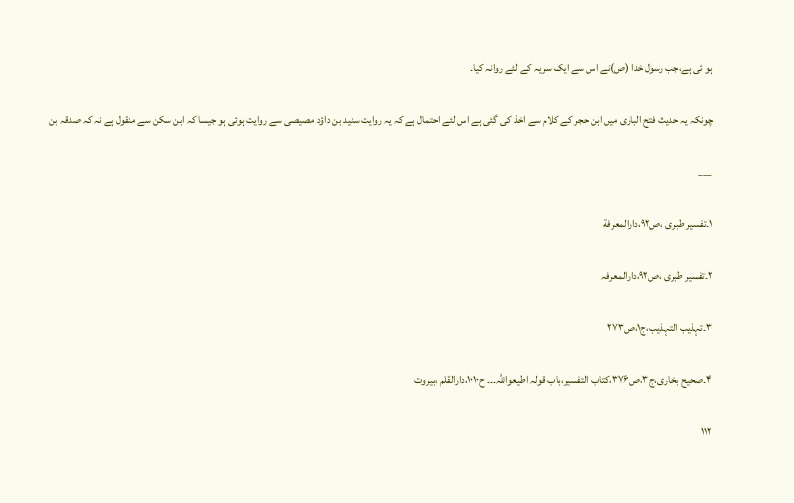ہو ئی ہے،جب رسول خدا (ص)نے اس سے ایک سریہ کے لئے روانہ کیا۔

چونکہ یہ حدیث فتح الباری میں ابن حجر کے کلام سے اخذ کی گئی ہے اس لئے احتمال ہے کہ یہ روایت سنید بن داؤد مصیصی سے روایت ہوئی ہو جیسا کہ ابن سکن سے منقول ہے نہ کہ صدقہ بن

___

۱۔تفسیر طبری ،ص۹۲،دارالمعرفة

۲۔تفسیر طبری ،ص۹۲،دارالمعرفہ

۳۔تہذیب التہذیب،ج۱،ص۲۷۳

۴۔صحیح بخاری،ج۳،ص۳۷۶،کتاب التفسیر،باب قولہ اطیعواللّٰہ۔۔۔ ح۱۰۱۰،دارالقلم ،بیروت

۱۱۲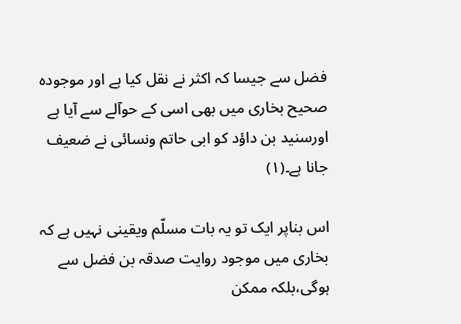فضل سے جیسا کہ اکثر نے نقل کیا ہے اور موجودہ صحیح بخاری میں بھی اسی کے حوآلے سے آیا ہے اورسنید بن داؤد کو ابی حاتم ونسائی نے ضعیف جانا ہے۔(۱)

اس بناپر ایک تو یہ بات مسلّم ویقینی نہیں ہے کہ بخاری میں موجود روایت صدقہ بن فضل سے ہوگی،بلکہ ممکن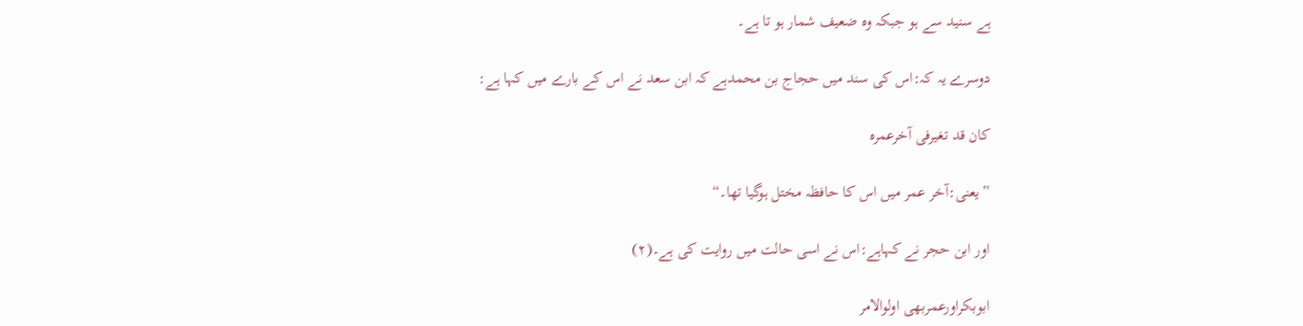ہے سنید سے ہو جبکہ وہ ضعیف شمار ہو تا ہے۔

دوسرے یہ کہ:اس کی سند میں حجاج بن محمدہے کہ ابن سعد نے اس کے بارے میں کہا ہے:

کان قد تغیرفی آخرعمره

”یعنی:آخر عمر میں اس کا حافظہ مختل ہوگیا تھا۔“

اور ابن حجر نے کہاہے:اس نے اسی حالت میں روایت کی ہے۔(۲)

ابوبکراورعمربھی اولوالامر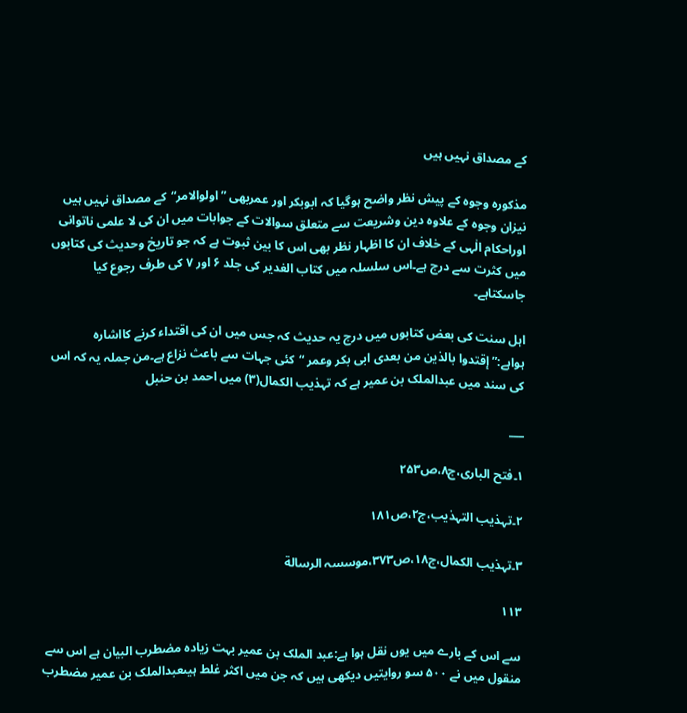کے مصداق نہیں ہیں

مذکورہ وجوہ کے پیش نظر واضح ہوگیا کہ ابوبکر اور عمربھی ”اولوالامر“کے مصداق نہیں ہیں نیزان وجوہ کے علاوہ دین وشریعت سے متعلق سوالات کے جوابات میں ان کی لا علمی ناتوانی اوراحکام الٰہی کے خلاف ان کا اظہار نظر بھی اس کا بین ثبوت ہے کہ جو تاریخ وحدیث کی کتابوں میں کثرت سے درج ہے۔اس سلسلہ میں کتاب الغدیر کی جلد ۶ اور ۷ کی طرف رجوع کیا جاسکتاہے۔

اہل سنت کی بعض کتابوں میں درج یہ حدیث کہ جس میں ان کی اقتداء کرنے کااشارہ ہواہے:”إقتدوا بالذین من بعدی ابی بکر وعمر “کئی جہات سے باعث نزاع ہے۔من جملہ یہ کہ اس کی سند میں عبدالملک بن عمیر ہے کہ تہذیب الکمال(۳) میں احمد بن حنبل

___

۱۔فتح الباری،ج۸،ص۲۵۳

۲۔تہذیب التہذیب،ج۲،ص۱۸۱

۳۔تہذیب الکمال،ج۱۸،ص۳۷۳،موسسہ الرسالة

۱۱۳

سے اس کے بارے میں یوں نقل ہوا ہے:عبد الملک بن عمیر بہت زیادہ مضطرب البیان ہے اس سے منقول میں نے ۵۰۰ سو روایتیں دیکھی ہیں کہ جن میں اکثر غلط ہیںعبدالملک بن عمیر مضطرب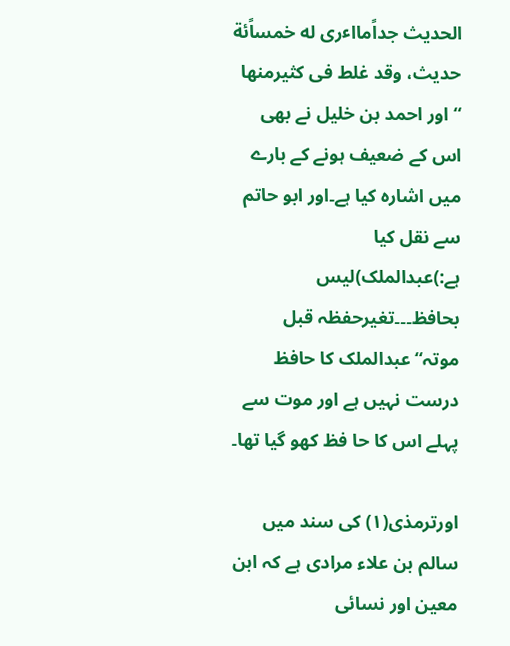الحدیث جداًمااٴری له خمساًئة حدیث، وقد غلط فی کثیرمنها “ اور احمد بن خلیل نے بھی اس کے ضعیف ہونے کے بارے میں اشارہ کیا ہے۔اور ابو حاتم سے نقل کیا ہے:)عبدالملک)لیس بحافظ۔۔۔تغیرحفظہ قبل موتہ“عبدالملک کا حافظ درست نہیں ہے اور موت سے پہلے اس کا حا فظ کھو گیا تھا۔

اورترمذی(۱) کی سند میں سالم بن علاء مرادی ہے کہ ابن معین اور نسائی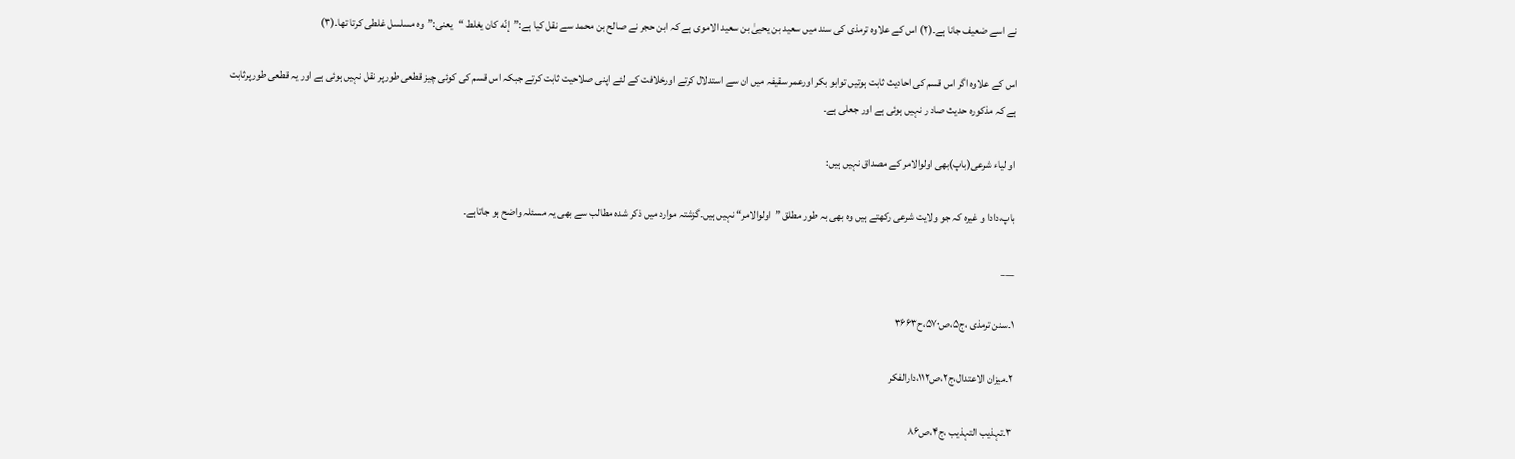نے اسے ضعیف جانا ہے۔(۲) اس کے علاوہ ترمذی کی سند میں سعید بن یحییٰ بن سعید الاموی ہے کہ ابن حجر نے صالح بن محمد سے نقل کیا ہے:”إنّه کان یغلط “یعنی:”وہ مسلسل غلطی کرتا تھا۔(۳)

اس کے علاوہ اگر اس قسم کی احادیث ثابت ہوتیں توابو بکر اورعمر سقیفہ میں ان سے استدلال کرتے اورخلافت کے لئے اپنی صلاحیت ثابت کرتے جبکہ اس قسم کی کوئی چیز قطعی طورپر نقل نہیں ہوئی ہے اور یہ قطعی طورپرثابت ہے کہ مذکورہ حدیث صاد ر نہیں ہوئی ہے اور جعلی ہے۔

او لیاء شرعی(باپ)بھی اولوالامر کے مصداق نہیں ہیں:

باپ،دادا و غیرہ کہ جو ولایت شرعی رکھتے ہیں وہ بھی بہ طور مطلق ”اولوالامر“ نہیں ہیں۔گزشتہ موارد میں ذکر شدہ مطالب سے بھی یہ مسئلہ واضح ہو جاتاہے۔

___

۱۔سنن ترمذی ،ج۵،ص۵۷۰،ح۳۶۶۳

۲۔میزان الاعتدال،ج۲،ص۱۱۲،دارالفکر

۳۔تہذیب التہذیب ،ج۴،ص۸۶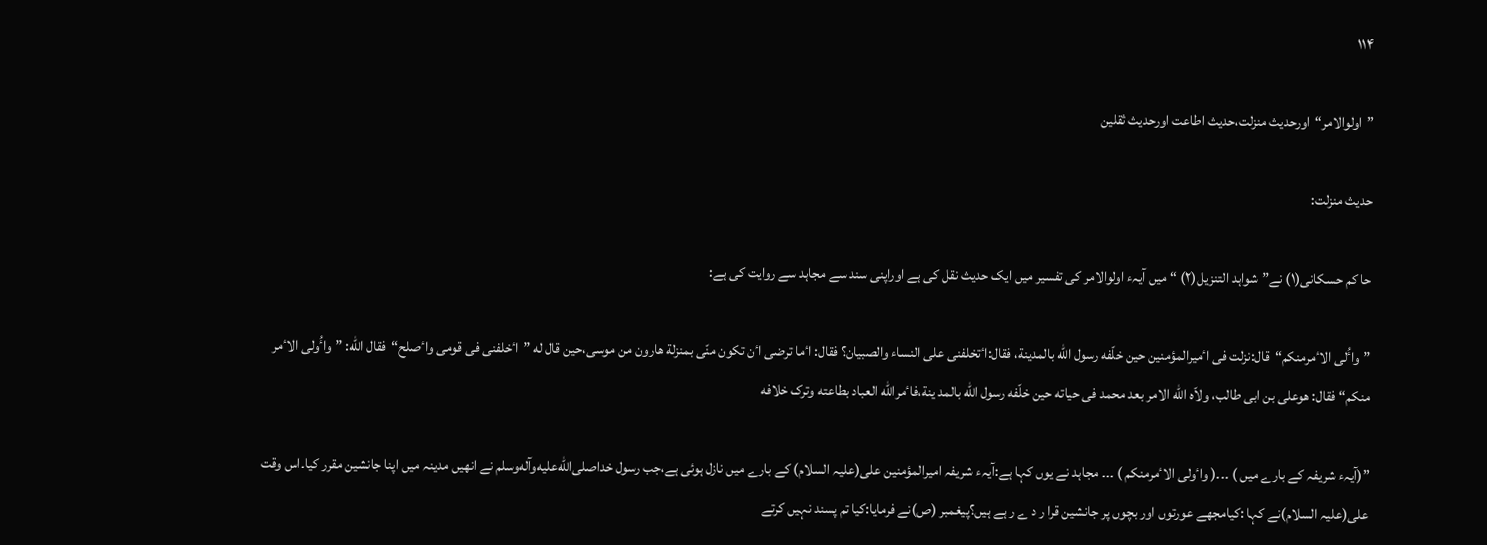۱۱۴

”اولوالامر“اورحدیث منزلت،حدیث اطاعت اورحدیث ثقلین

حدیث منزلت:

حا کم حسکانی(۱) نے”شواہد التنزیل(۲) “ میں آیہء اولوالامر کی تفسیر میں ایک حدیث نقل کی ہے اوراپنی سند سے مجاہد سے روایت کی ہے:

”واٴُلی الاٴمرمنکم“قال:نزلت فی اٴمیرالمؤمنین حین خلّفه رسول اللّٰه بالمدینة، فقال:اٴتخلفنی علی النساء والصبیان؟ فقال: اٴما ترضی اٴن تکون منّی بمنزلة هارون من موسی،حین قال له ”اٴخلفنی فی قومی واٴصلح“فقال اللّٰه: ”واٴُولی الاٴمر منکم“ فقال: هوعلی بن ابی طالب، ولاّه اللّٰه الامر بعد محمد فی حیاته حین خلّفه رسول اللّٰه بالمد ینة،فاٴمراللّٰه العباد بطاعته وترک خلافه

”(آیہء شریفہ کے بارے میں ) ۔۔۔( واٴولی الاٴمرمنکم ) ۔۔۔ مجاہد نے یوں کہا ہے:آیہء شریفہ امیرالمؤمنین علی(علیہ السلام) کے بارے میں نازل ہوئی ہے،جب رسول خداصلى‌الله‌عليه‌وآله‌وسلم نے انھیں مدینہ میں اپنا جانشین مقرر کیا۔اس وقت علی(علیہ السلام)نے کہا :کیامجھے عورتوں اور بچوں پر جانشین قرا ر د ے ر ہے ہیں؟پیغمبر (ص)نے فرمایا:کیا تم پسند نہیں کرتے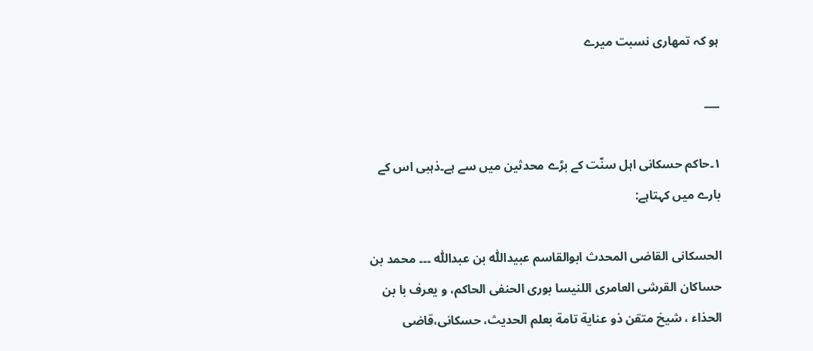ہو کہ تمھاری نسبت میرے

___

۱۔حاکم حسکانی اہل سنّت کے بڑے محدثین میں سے ہے۔ذہبی اس کے بارے میں کہتاہے:

الحسکانی القاضی المحدث ابوالقاسم عبیداللّٰہ بن عبداللّٰہ ۔۔۔ محمد بن حساکان القرشی العامری اللنیسا بوری الحنفی الحاکم، و یعرف با بن الحذاء ، شیخ متقن ذو عنایة تامة بعلم الحدیث، حسکانی،قاضی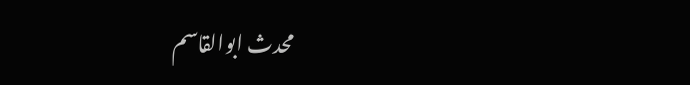محدث ابوالقاسم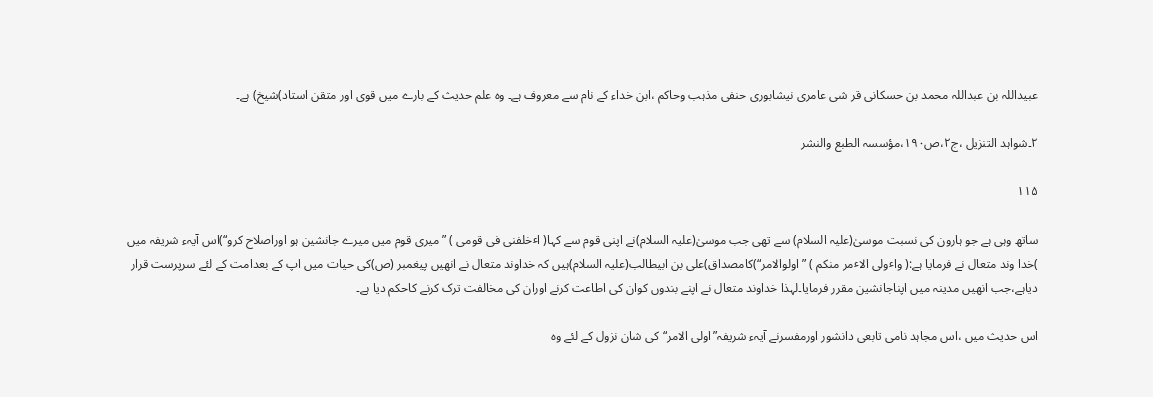عبیداللہ بن عبداللہ محمد بن حسکانی قر شی عامری نیشابوری حنفی مذہب وحاکم ،ابن خداء کے نام سے معروف ہے۔ وہ علم حدیث کے بارے میں قوی اور متقن استاد)شیخ) ہے۔

۲۔شواہد التنزیل ،ج۲،ص۱۹۰،مؤسسہ الطبع والنشر

۱۱۵

ساتھ وہی ہے جو ہارون کی نسبت موسیٰ(علیہ السلام) سے تھی جب موسیٰ(علیہ السلام)نے اپنی قوم سے کہا( اٴخلفنی فی قومی ) ”میری قوم میں میرے جانشین ہو اوراصلاح کرو“)اس آیہء شریفہ میں )خدا وند متعال نے فرمایا ہے:( واٴولی الاٴمر منکم ) ”اولوالامر“)کامصداق)علی بن ابیطالب(علیہ السلام)ہیں کہ خداوند متعال نے انھیں پیغمبر (ص)کی حیات میں اپ کے بعدامت کے لئے سرپرست قرار دیاہے،جب انھیں مدینہ میں اپناجانشین مقرر فرمایا۔لہذا خداوند متعال نے اپنے بندوں کوان کی اطاعت کرنے اوران کی مخالفت ترک کرنے کاحکم دیا ہے۔

اس حدیث میں ،اس مجاہد نامی تابعی دانشور اورمفسرنے آیہء شریفہ”اولی الامر“کی شان نزول کے لئے وہ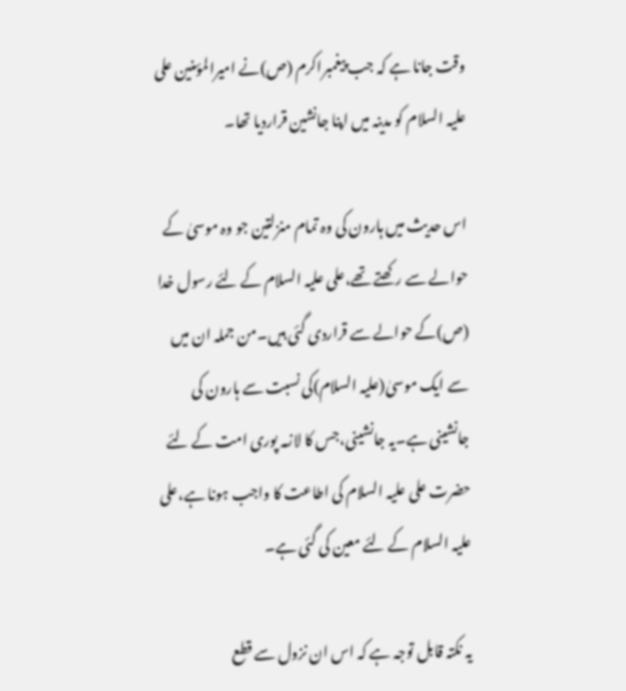وقت جانا ہے کہ جب پیغمبراکرم (ص)نے امیرالمؤمنین علی علیہ السلام کو مدینہ میں اپنا جانشین قراردیا تھا۔

اس حدیث میں ہارون کی وہ تمام منزلتین جو وہ موسیٰ کے حوالے سے رکھتے تھے،علی علیہ السلام کے لئے رسول خدا (ص)کے حوالے سے قراردی گئی ہیں۔من جملہ ان میں سے ایک موسیٰ(علیہ السلام)کی نسبت سے ہارون کی جانشینی ہے۔یہ جانشینی،جس کا لازمہ پوری امت کے لئے حضرت علی علیہ السلام کی اطاعت کا واجب ہونا ہے،علی علیہ السلام کے لئے معین کی گئی ہے۔

یہ نکتہ قابل توجہ ہے کہ اس ان نزول سے قطع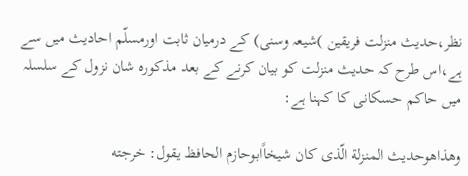نظر،حدیث منزلت فریقین )شیعہ وسنی) کے درمیان ثابت اورمسلّم احادیث میں سے ہے،اس طرح کہ حدیث منزلت کو بیان کرنے کے بعد مذکورہ شان نزول کے سلسلہ میں حاکم حسکانی کا کہنا ہے:

وهذاهوحدیث المنزلة الّذی کان شیخاًابوحازم الحافظ یقول: خرجته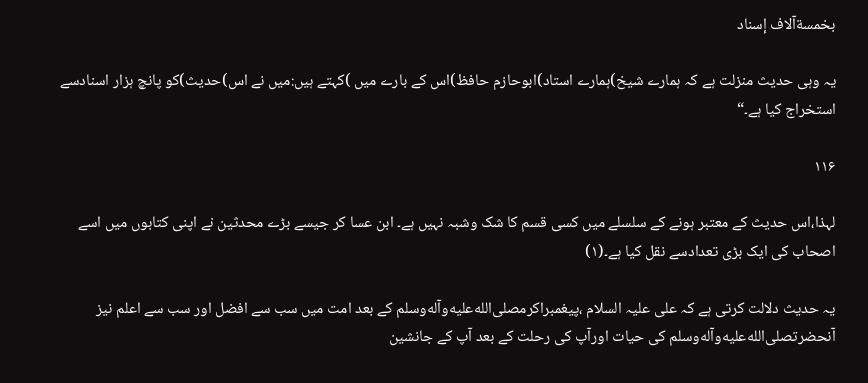بخمسةآلاف إسناد

یہ وہی حدیث منزلت ہے کہ ہمارے شیخ)ہمارے استاد)ابوحازم حافظ)اس کے بارے میں )کہتے ہیں:میں نے اس)حدیث)کو پانچ ہزار اسنادسے استخراج کیا ہے۔“

۱۱۶

لہذا،اس حدیث کے معتبر ہونے کے سلسلے میں کسی قسم کا شک وشبہ نہیں ہے۔ ابن عسا کر جیسے بڑے محدثین نے اپنی کتابوں میں اسے اصحاب کی ایک بڑی تعدادسے نقل کیا ہے۔(۱)

یہ حدیث دلالت کرتی ہے کہ علی علیہ السلام ،پیغمبراکرمصلى‌الله‌عليه‌وآله‌وسلم کے بعد امت میں سب سے افضل اور سب سے اعلم نیز آنحضرتصلى‌الله‌عليه‌وآله‌وسلم کی حیات اورآپ کی رحلت کے بعد آپ کے جانشین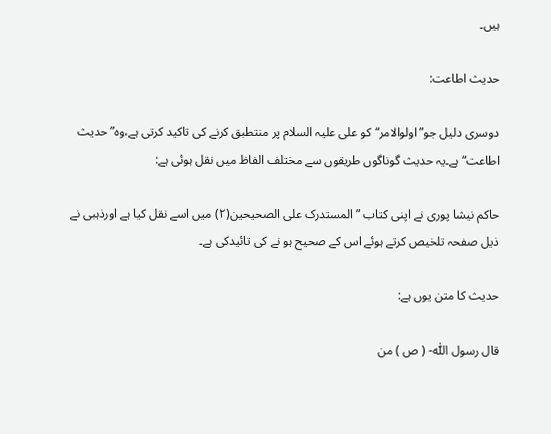ہیں۔

حدیث اطاعت:

دوسری دلیل جو”اولوالامر“کو علی علیہ السلام پر منتطبق کرنے کی تاکید کرتی ہے،وہ”حدیث اطاعت“ ہے۔یہ حدیث گوناگوں طریقوں سے مختلف الفاظ میں نقل ہوئی ہے:

حاکم نیشا پوری نے اپنی کتاب ”المستدرک علی الصحیحین(۲) میں اسے نقل کیا ہے اورذہبی نے ذیل صفحہ تلخیص کرتے ہوئے اس کے صحیح ہو نے کی تائیدکی ہے۔

حدیث کا متن یوں ہے:

قال رسول اللّٰه- ( ص ) من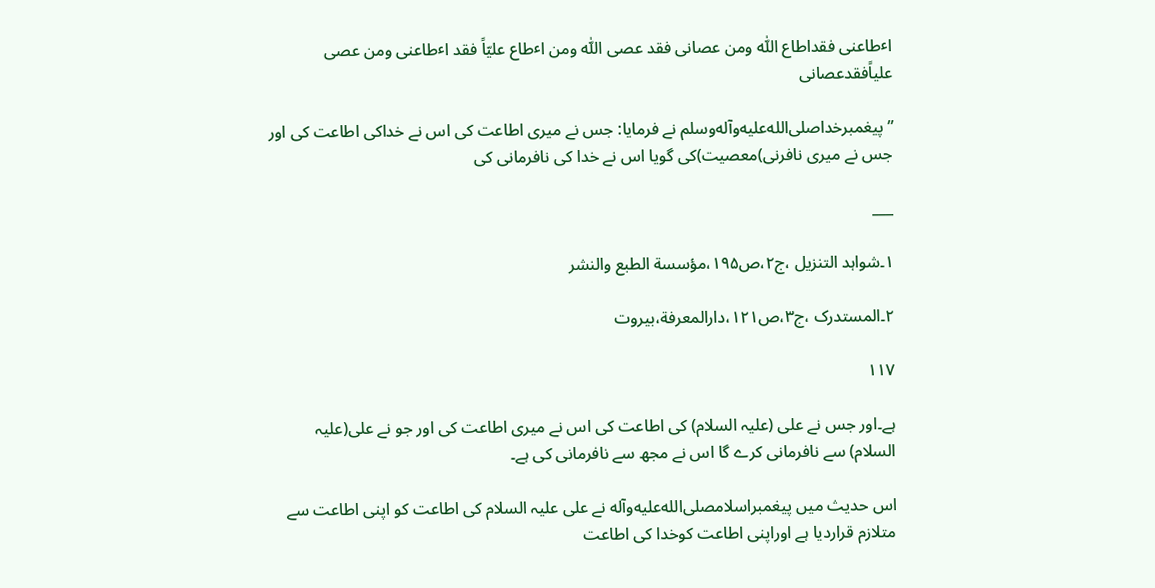اٴطاعنی فقداطاع اللّٰه ومن عصانی فقد عصی اللّٰه ومن اٴطاع علیّاً فقد اٴطاعنی ومن عصی علیاًفقدعصانی

”پیغمبرخداصلى‌الله‌عليه‌وآله‌وسلم نے فرمایا: جس نے میری اطاعت کی اس نے خداکی اطاعت کی اور جس نے میری نافرنی)معصیت)کی گویا اس نے خدا کی نافرمانی کی

___

۱۔شواہد التنزیل ،ج۲،ص۱۹۵،مؤسسة الطبع والنشر

۲۔المستدرک ،ج۳،ص۱۲۱،دارالمعرفة،بیروت

۱۱۷

ہے۔اور جس نے علی (علیہ السلام) کی اطاعت کی اس نے میری اطاعت کی اور جو نے علی(علیہ السلام) سے نافرمانی کرے گا اس نے مجھ سے نافرمانی کی ہے۔

اس حدیث میں پیغمبراسلامصلى‌الله‌عليه‌وآله‌ نے علی علیہ السلام کی اطاعت کو اپنی اطاعت سے متلازم قراردیا ہے اوراپنی اطاعت کوخدا کی اطاعت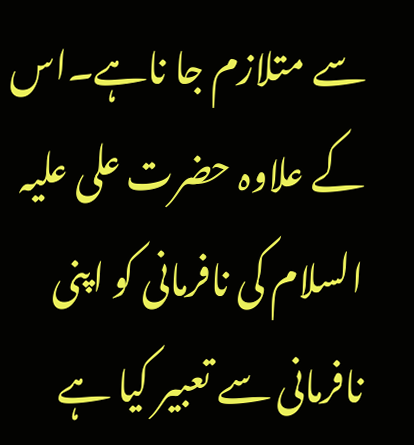سے متلازم جا ناہے۔اس کے علاوہ حضرت علی علیہ السلام کی نافرمانی کو اپنی نافرمانی سے تعبیر کیا ہے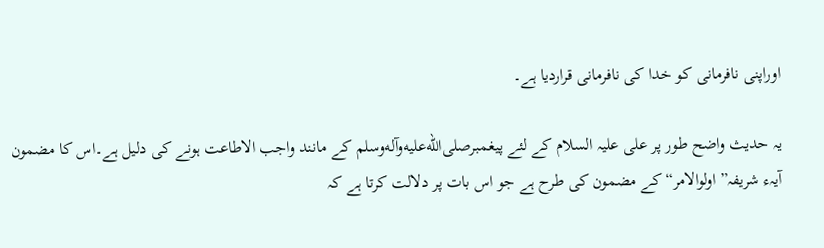اوراپنی نافرمانی کو خدا کی نافرمانی قراردیا ہے۔

یہ حدیث واضح طور پر علی علیہ السلام کے لئے پیغمبرصلى‌الله‌عليه‌وآله‌وسلم کے مانند واجب الاطاعت ہونے کی دلیل ہے۔اس کا مضمون آیہء شریفہ” اولوالامر“ کے مضمون کی طرح ہے جو اس بات پر دلالت کرتا ہے کہ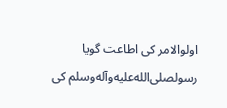اولوالامر کی اطاعت گویا رسولصلى‌الله‌عليه‌وآله‌وسلم کی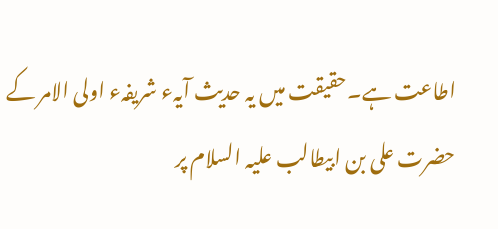اطاعت ہے۔حقیقت میں یہ حدیث آیہء شریفہء اولی الامر کے حضرت علی بن ابیطالب علیہ السلام پر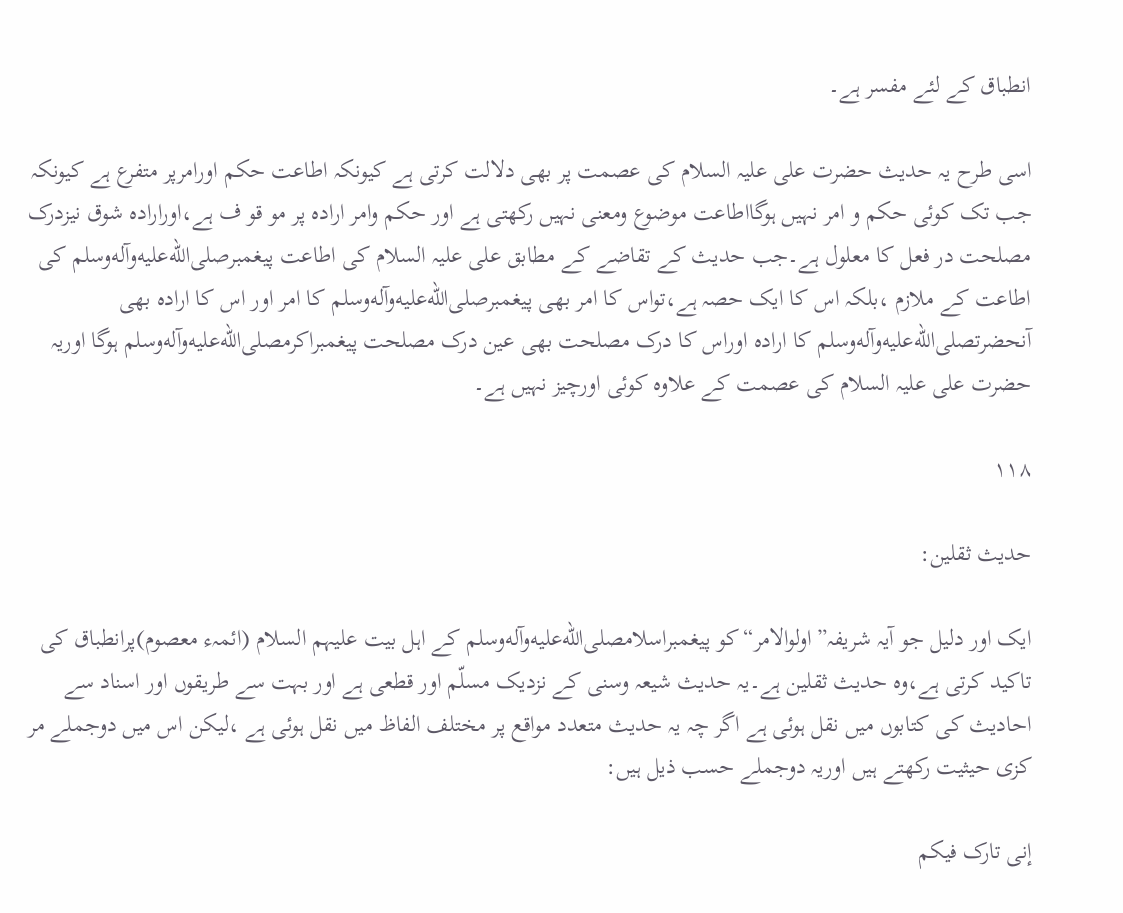انطباق کے لئے مفسر ہے۔

اسی طرح یہ حدیث حضرت علی علیہ السلام کی عصمت پر بھی دلالت کرتی ہے کیونکہ اطاعت حکم اورامرپر متفرع ہے کیونکہ جب تک کوئی حکم و امر نہیں ہوگااطاعت موضوع ومعنی نہیں رکھتی ہے اور حکم وامر ارادہ پر مو قو ف ہے،اورارادہ شوق نیزدرک مصلحت در فعل کا معلول ہے۔جب حدیث کے تقاضے کے مطابق علی علیہ السلام کی اطاعت پیغمبرصلى‌الله‌عليه‌وآله‌وسلم کی اطاعت کے ملازم ،بلکہ اس کا ایک حصہ ہے،تواس کا امر بھی پیغمبرصلى‌الله‌عليه‌وآله‌وسلم کا امر اور اس کا ارادہ بھی آنحضرتصلى‌الله‌عليه‌وآله‌وسلم کا ارادہ اوراس کا درک مصلحت بھی عین درک مصلحت پیغمبراکرمصلى‌الله‌عليه‌وآله‌وسلم ہوگا اوریہ حضرت علی علیہ السلام کی عصمت کے علاوہ کوئی اورچیز نہیں ہے۔

۱۱۸

حدیث ثقلین:

ایک اور دلیل جو آیہ شریفہ”اولوالامر“کو پیغمبراسلامصلى‌الله‌عليه‌وآله‌وسلم کے اہل بیت علیہم السلام (ائمہء معصوم)پرانطباق کی تاکید کرتی ہے،وہ حدیث ثقلین ہے۔یہ حدیث شیعہ وسنی کے نزدیک مسلّم اور قطعی ہے اور بہت سے طریقوں اور اسناد سے احادیث کی کتابوں میں نقل ہوئی ہے اگر چہ یہ حدیث متعدد مواقع پر مختلف الفاظ میں نقل ہوئی ہے ،لیکن اس میں دوجملے مر کزی حیثیت رکھتے ہیں اوریہ دوجملے حسب ذیل ہیں:

إنی تارک فیکم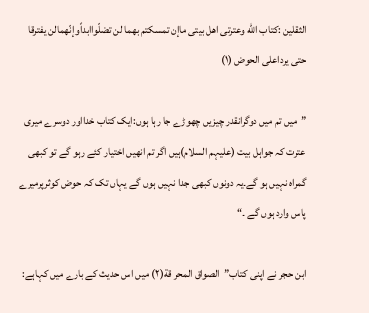الثقلین :کتاب اللّٰه وعترتی اهل بیتی ماإن تمسکتم بهما لن تضلّواابداًوإنّهمالن یفترقا حتی یرداعلی الحوض (۱)

”میں تم میں دوگرانقدر چیزیں چھوڑے جا رہا ہوں:ایک کتاب خدااور دوسرے میری عترت کہ جواہل بیت (علیہم السلام)ہیں اگر تم انھیں اختیار کئے رہو گے تو کبھی گمراہ نہیں ہو گے۔یہ دونوں کبھی جدا نہیں ہوں گے یہاں تک کہ حوض کوثرپرمیرے پاس وارد ہوں گے ۔“

ابن حجر نے اپنی کتاب”الصواق المحر قة(۲) میں اس حدیث کے بارے میں کہاہے: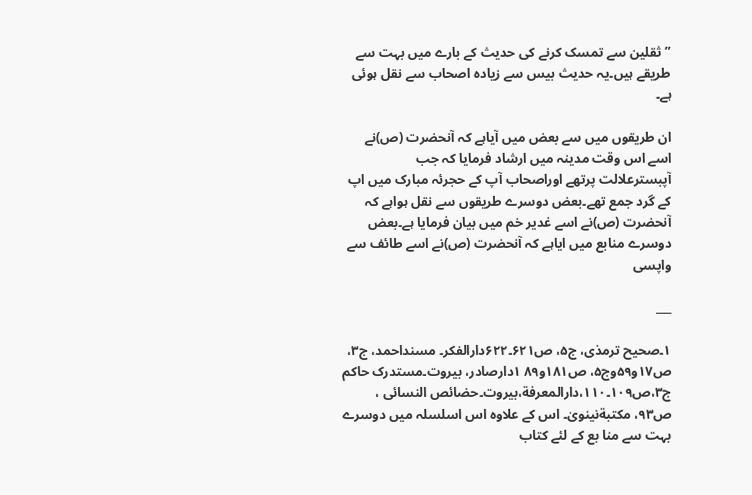”ثقلین سے تمسک کرنے کی حدیث کے بارے میں بہت سے طریقے ہیں۔یہ حدیث بیس سے زیادہ اصحاب سے نقل ہوئی ہے۔

ان طریقوں میں سے بعض میں آیاہے کہ آنحضرت (ص)نے اسے اس وقت مدینہ میں ارشاد فرمایا کہ جب آپبسترعلالت پرتھے اوراصحاب آپ کے حجرئہ مبارک میں اپ کے گرد جمع تھے۔بعض دوسرے طریقوں سے نقل ہواہے کہ آنحضرت (ص)نے اسے غدیر خم میں بیان فرمایا ہے۔بعض دوسرے منابع میں ایاہے کہ آنحضرت (ص)نے اسے طائف سے واپسی

___

۱۔صحیح ترمذی، ج۵، ص۶۲۱۔۶۲۲دارالفکر۔ مسنداحمد، ج۳، ص۱۷و۵۹وج۵، ص۱۸۱و۸۹ ۱دارصادر، بیروت۔مستدرک حاکم ج۳،ص۱۰۹۔۱۱۰،دارالمعرفة،بیروت۔حضائص النسائی ، ص۹۳، مکتبةنینویٰ۔ اس کے علاوہ اس اسلسلہ میں دوسرے بہت سے منا بع کے لئے کتاب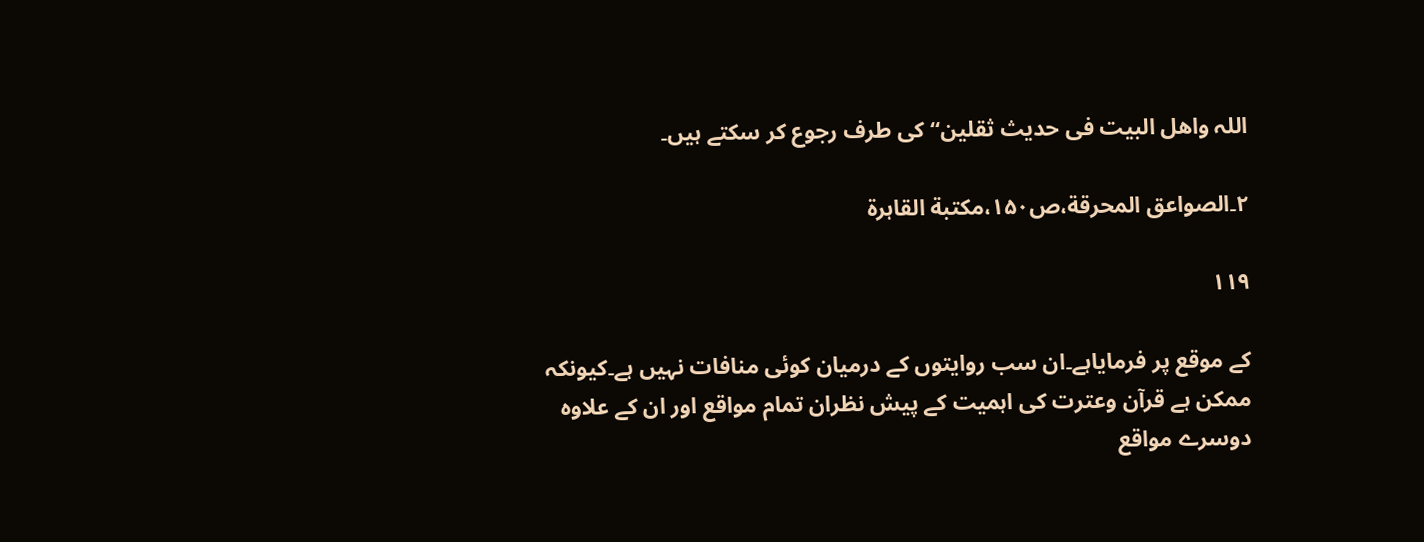اللہ واھل البیت فی حدیث ثقلین“کی طرف رجوع کر سکتے ہیں۔

۲۔الصواعق المحرقة،ص۱۵۰،مکتبة القاہرة

۱۱۹

کے موقع پر فرمایاہے۔ان سب روایتوں کے درمیان کوئی منافات نہیں ہے۔کیونکہ ممکن ہے قرآن وعترت کی اہمیت کے پیش نظران تمام مواقع اور ان کے علاوہ دوسرے مواقع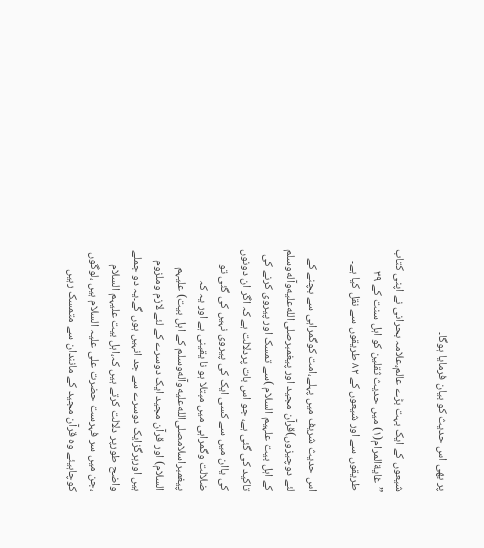پر بھی اس حدیث کو بیان فرمایا ہوگا۔

شیعوں کے ایک بہت بڑے عالم،علامہ بحرانی نے اپنی کتاب ”غایةالمرام(۱) میں حدیث ثقلین کو اہل سنت کے ۳۹ طریقوں سے اور شیعوں کے ۸۲ طریقوں سے نقل کیا ہے۔

اس حدیث شریف میں پہلے،امت کوگمراہی سے بچنے کے لئے دوچیزوں)قرآن مجید اور پیغمبرصلى‌الله‌عليه‌وآله‌وسلم کے اہل بیت علہیم السلام )سے تمسک اور پیروی کرنے کی تاکید کی گئی ہے، جو اس بات پردلالت ہے کہ اگر ان دونوں کی یاان میں سے کسی ایک کی پیروی نہیں کی گئی تو ضلالت وگمراہی میں مبتلا ہو نا یقینی ہے اور یہ کہ پیغمبراسلامصلى‌الله‌عليه‌وآله‌وسلم کے اہل بیت) علیہم السلام) اور قرآن مجید ایک دوسرے کے لئے لازم وملزوم ہیں اورہرگزایک دوسرے سے جد انہیں ہوں گے۔یہ دو جملے واضح طورپر دلالت کرتے ہیں کہ،اہل بیت علیہم السلام ،جن میں سر فہرست حضرت علی علیہ السلام ہیں ،لوگوں کوچاہیئے وہ قرآن مجید کے مانندان سے متمسک رہیں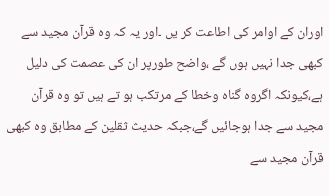اوران کے اوامر کی اطاعت کر یں ۔اور یہ کہ وہ قرآن مجید سے کبھی جدا نہیں ہوں گے ،واضح طورپر ان کی عصمت کی دلیل ہے،کیونکہ اگروہ گناہ وخطا کے مرتکب ہو تے ہیں تو وہ قرآن مجید سے جدا ہوجائیں گے،جبکہ حدیث ثقلین کے مطابق وہ کبھی قرآن مجید سے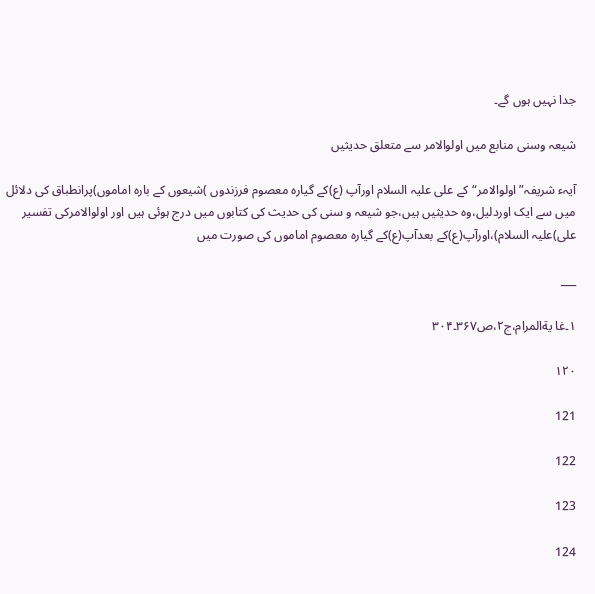جدا نہیں ہوں گے۔

شیعہ وسنی منابع میں اولوالامر سے متعلق حدیثیں

آیہء شریفہ”اولوالامر“کے علی علیہ السلام اورآپ (ع)کے گیارہ معصوم فرزندوں )شیعوں کے بارہ اماموں)پرانطباق کی دلائل میں سے ایک اوردلیل،وہ حدیثیں ہیں،جو شیعہ و سنی کی حدیث کی کتابوں میں درج ہوئی ہیں اور اولوالامرکی تفسیر علی)علیہ السلام)،اورآپ(ع)کے بعدآپ(ع)کے گیارہ معصوم اماموں کی صورت میں

___

۱۔غا یةالمرام،ج۲،ص۳۶۷۔۳۰۴

۱۲۰

121

122

123

124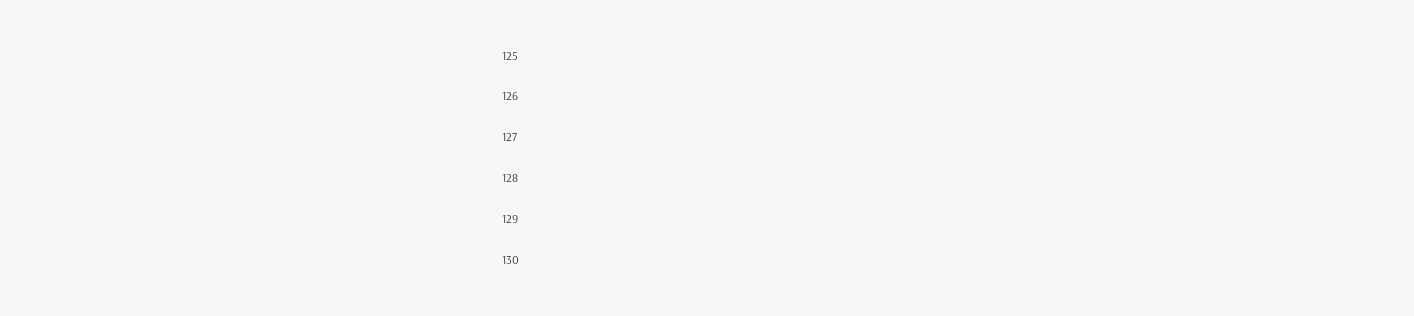125

126

127

128

129

130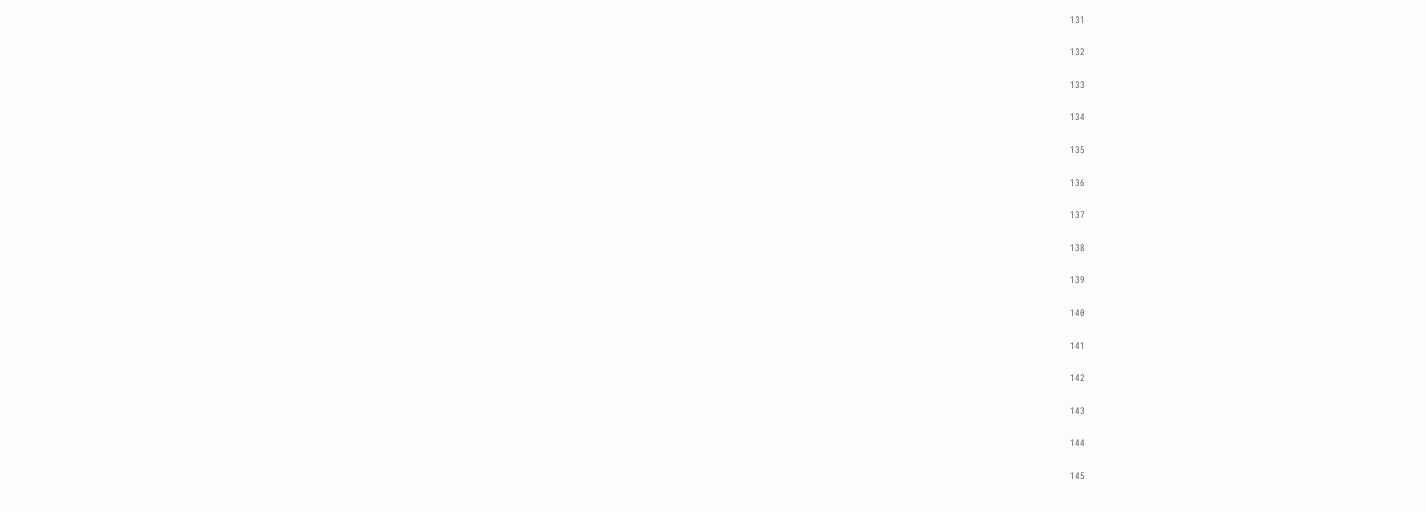131

132

133

134

135

136

137

138

139

140

141

142

143

144

145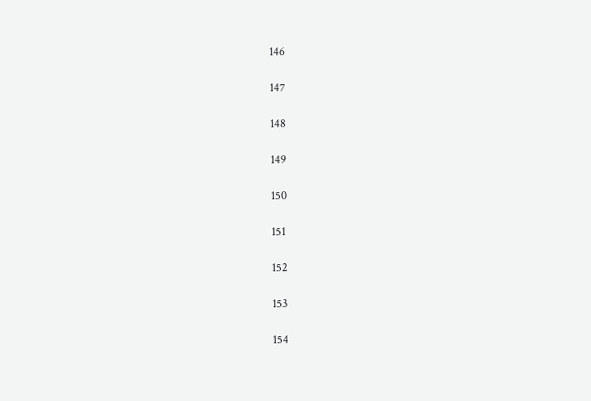146

147

148

149

150

151

152

153

154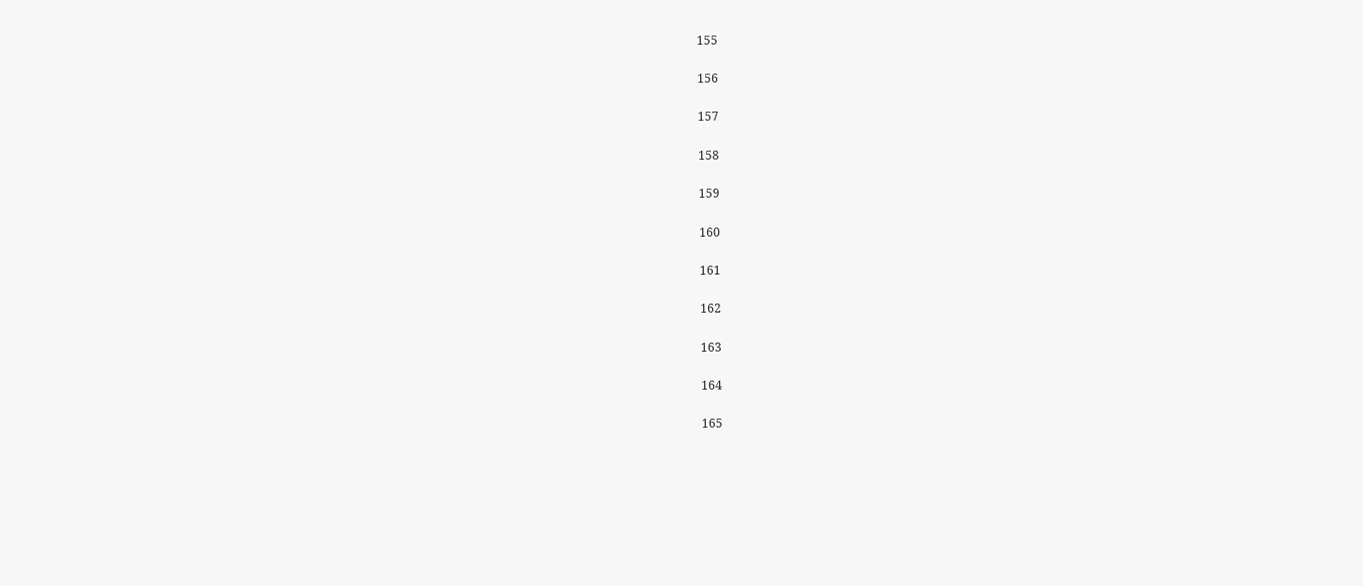155

156

157

158

159

160

161

162

163

164

165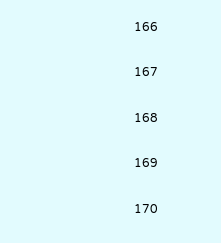166

167

168

169

170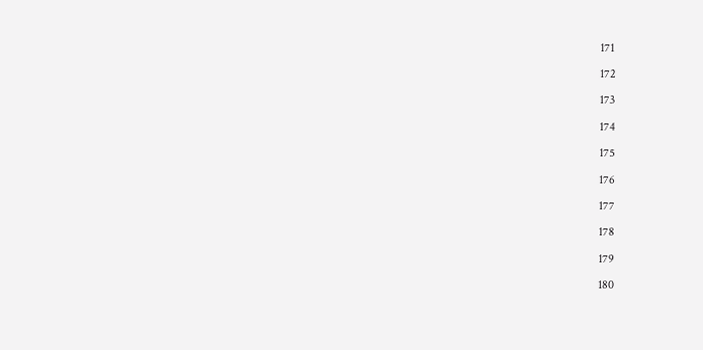171

172

173

174

175

176

177

178

179

180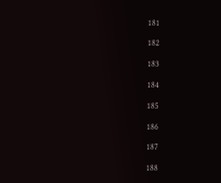181

182

183

184

185

186

187

188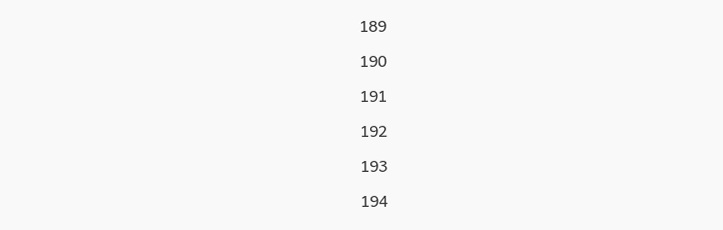189

190

191

192

193

194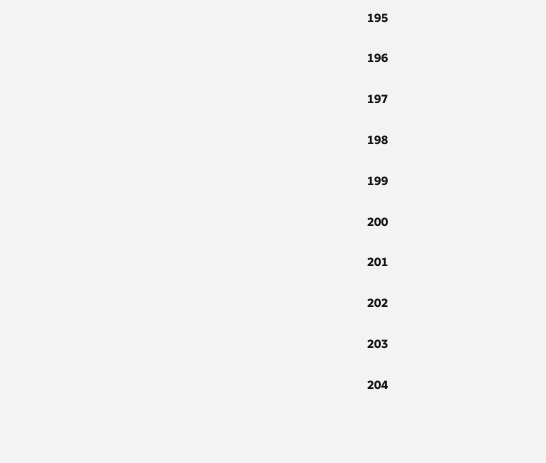195

196

197

198

199

200

201

202

203

204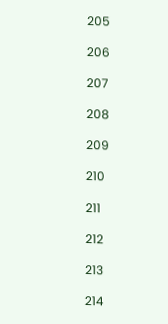205

206

207

208

209

210

211

212

213

214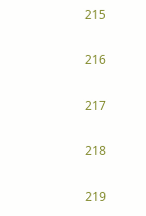215

216

217

218

219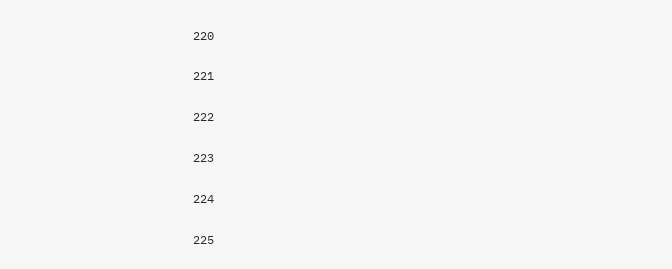220

221

222

223

224

225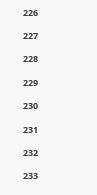226

227

228

229

230

231

232

233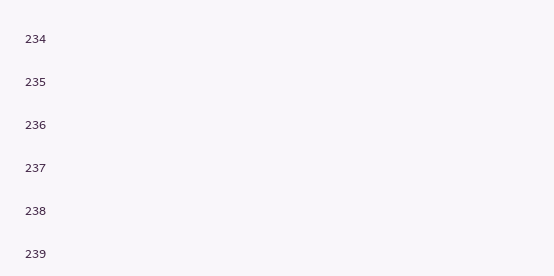234

235

236

237

238

239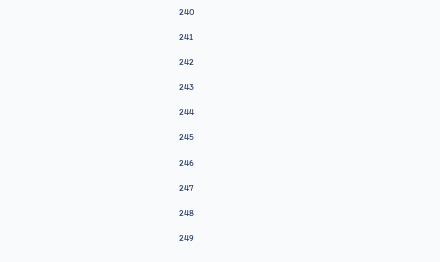240

241

242

243

244

245

246

247

248

249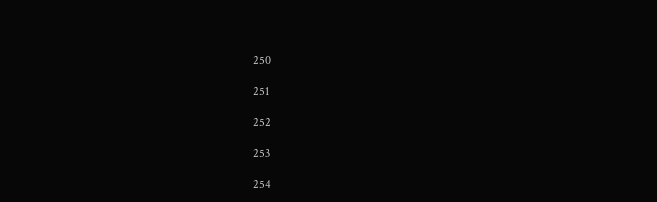250

251

252

253

254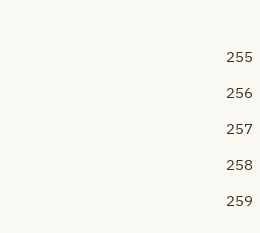255

256

257

258

259